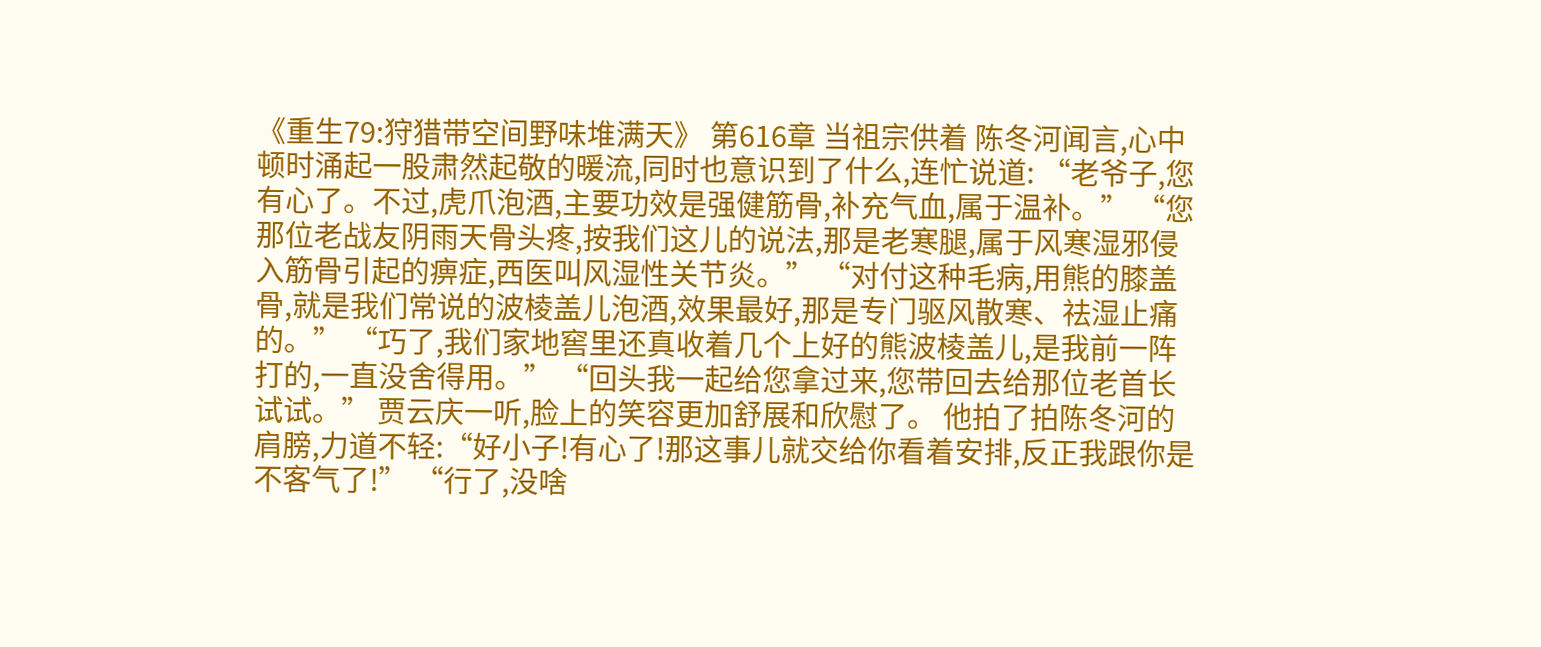《重生79:狩猎带空间野味堆满天》 第616章 当祖宗供着 陈冬河闻言,心中顿时涌起一股肃然起敬的暖流,同时也意识到了什么,连忙说道: “老爷子,您有心了。不过,虎爪泡酒,主要功效是强健筋骨,补充气血,属于温补。” “您那位老战友阴雨天骨头疼,按我们这儿的说法,那是老寒腿,属于风寒湿邪侵入筋骨引起的痹症,西医叫风湿性关节炎。” “对付这种毛病,用熊的膝盖骨,就是我们常说的波棱盖儿泡酒,效果最好,那是专门驱风散寒、祛湿止痛的。” “巧了,我们家地窖里还真收着几个上好的熊波棱盖儿,是我前一阵打的,一直没舍得用。” “回头我一起给您拿过来,您带回去给那位老首长试试。” 贾云庆一听,脸上的笑容更加舒展和欣慰了。 他拍了拍陈冬河的肩膀,力道不轻:“好小子!有心了!那这事儿就交给你看着安排,反正我跟你是不客气了!” “行了,没啥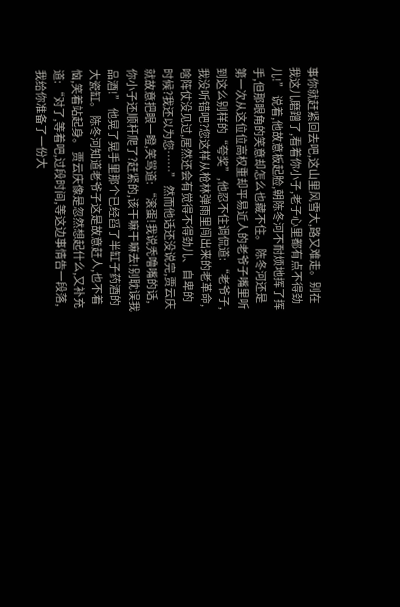事你就赶紧回去吧,这山里风雪大,路又难走。别在我这儿磨蹭了,看着你小子,老子心里都有点不得劲儿!” 说着,他故意板起脸,朝陈冬河不耐烦地挥了挥手,但那眼角的笑意却怎么也藏不住。 陈冬河还是第一次从这位位高权重却平易近人的老爷子嘴里听到这么别样的“夸奖”,他忍不住调侃道: “老爷子,我没听错吧?您这样从枪林弹雨里闯出来的老革命,啥阵仗没见过,居然还会有觉得不得劲儿、自卑的时候?我还以为您……” 然而他话还没说完,贾云庆就故意把眼一瞪,笑骂道: “滚蛋!我说秃噜嘴的话,你小子还顺杆爬了?赶紧的,该干嘛干嘛去!别耽误我品酒!” 他晃了晃手里那个已经舀了半缸子药酒的大瓷缸。 陈冬河知道老爷子这是故意赶人,也不着恼,笑着站起身。 贾云庆像是忽然想起什么,又补充道: “对了,等着吧,过段时间,等这边事情告一段落,我给你准备了一份大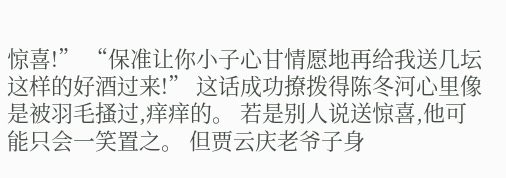惊喜!” “保准让你小子心甘情愿地再给我送几坛这样的好酒过来!” 这话成功撩拨得陈冬河心里像是被羽毛搔过,痒痒的。 若是别人说送惊喜,他可能只会一笑置之。 但贾云庆老爷子身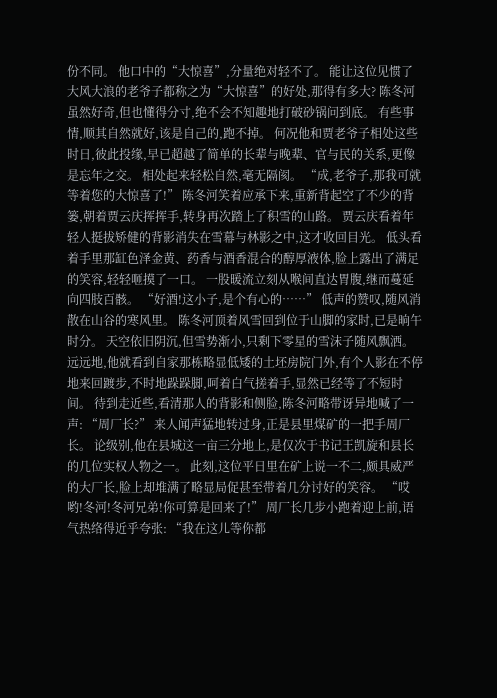份不同。 他口中的“大惊喜”,分量绝对轻不了。 能让这位见惯了大风大浪的老爷子都称之为“大惊喜”的好处,那得有多大? 陈冬河虽然好奇,但也懂得分寸,绝不会不知趣地打破砂锅问到底。 有些事情,顺其自然就好,该是自己的,跑不掉。 何况他和贾老爷子相处这些时日,彼此投缘,早已超越了简单的长辈与晚辈、官与民的关系,更像是忘年之交。 相处起来轻松自然,毫无隔阂。 “成,老爷子,那我可就等着您的大惊喜了!” 陈冬河笑着应承下来,重新背起空了不少的背篓,朝着贾云庆挥挥手,转身再次踏上了积雪的山路。 贾云庆看着年轻人挺拔矫健的背影消失在雪幕与林影之中,这才收回目光。 低头看着手里那缸色泽金黄、药香与酒香混合的醇厚液体,脸上露出了满足的笑容,轻轻咂摸了一口。 一股暖流立刻从喉间直达胃腹,继而蔓延向四肢百骸。 “好酒!这小子,是个有心的……” 低声的赞叹,随风消散在山谷的寒风里。 陈冬河顶着风雪回到位于山脚的家时,已是晌午时分。 天空依旧阴沉,但雪势渐小,只剩下零星的雪沫子随风飘洒。 远远地,他就看到自家那栋略显低矮的土坯房院门外,有个人影在不停地来回踱步,不时地跺跺脚,呵着白气搓着手,显然已经等了不短时间。 待到走近些,看清那人的背影和侧脸,陈冬河略带讶异地喊了一声: “周厂长?” 来人闻声猛地转过身,正是县里煤矿的一把手周厂长。 论级别,他在县城这一亩三分地上,是仅次于书记王凯旋和县长的几位实权人物之一。 此刻,这位平日里在矿上说一不二,颇具威严的大厂长,脸上却堆满了略显局促甚至带着几分讨好的笑容。 “哎哟!冬河!冬河兄弟!你可算是回来了!” 周厂长几步小跑着迎上前,语气热络得近乎夸张: “我在这儿等你都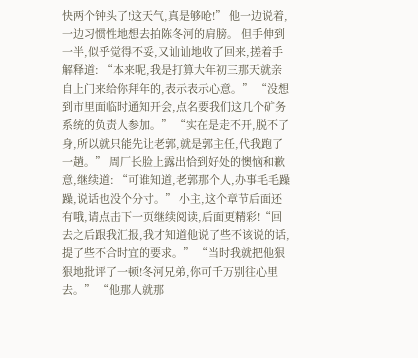快两个钟头了!这天气,真是够呛!” 他一边说着,一边习惯性地想去拍陈冬河的肩膀。 但手伸到一半,似乎觉得不妥,又讪讪地收了回来,搓着手解释道: “本来呢,我是打算大年初三那天就亲自上门来给你拜年的,表示表示心意。” “没想到市里面临时通知开会,点名要我们这几个矿务系统的负责人参加。” “实在是走不开,脱不了身,所以就只能先让老郭,就是郭主任,代我跑了一趟。” 周厂长脸上露出恰到好处的懊恼和歉意,继续道: “可谁知道,老郭那个人,办事毛毛躁躁,说话也没个分寸。” 小主,这个章节后面还有哦,请点击下一页继续阅读,后面更精彩!“回去之后跟我汇报,我才知道他说了些不该说的话,提了些不合时宜的要求。” “当时我就把他狠狠地批评了一顿!冬河兄弟,你可千万别往心里去。” “他那人就那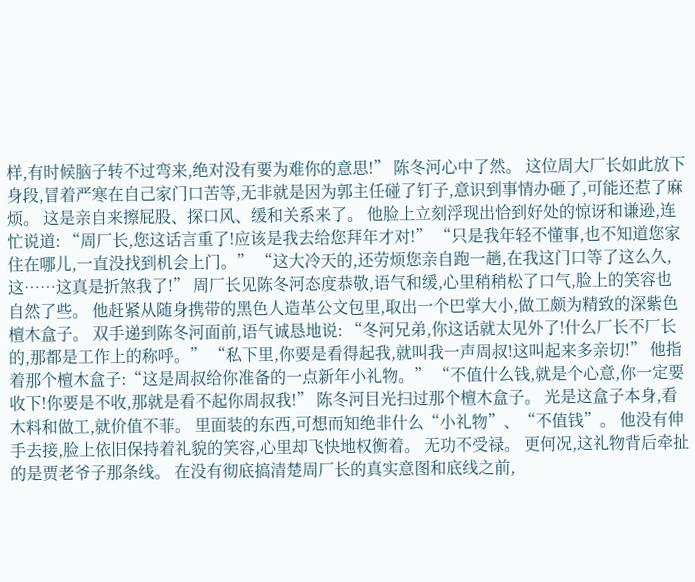样,有时候脑子转不过弯来,绝对没有要为难你的意思!” 陈冬河心中了然。 这位周大厂长如此放下身段,冒着严寒在自己家门口苦等,无非就是因为郭主任碰了钉子,意识到事情办砸了,可能还惹了麻烦。 这是亲自来擦屁股、探口风、缓和关系来了。 他脸上立刻浮现出恰到好处的惊讶和谦逊,连忙说道: “周厂长,您这话言重了!应该是我去给您拜年才对!” “只是我年轻不懂事,也不知道您家住在哪儿,一直没找到机会上门。” “这大冷天的,还劳烦您亲自跑一趟,在我这门口等了这么久,这……这真是折煞我了!” 周厂长见陈冬河态度恭敬,语气和缓,心里稍稍松了口气,脸上的笑容也自然了些。 他赶紧从随身携带的黑色人造革公文包里,取出一个巴掌大小,做工颇为精致的深紫色檀木盒子。 双手递到陈冬河面前,语气诚恳地说: “冬河兄弟,你这话就太见外了!什么厂长不厂长的,那都是工作上的称呼。” “私下里,你要是看得起我,就叫我一声周叔!这叫起来多亲切!” 他指着那个檀木盒子:“这是周叔给你准备的一点新年小礼物。” “不值什么钱,就是个心意,你一定要收下!你要是不收,那就是看不起你周叔我!” 陈冬河目光扫过那个檀木盒子。 光是这盒子本身,看木料和做工,就价值不菲。 里面装的东西,可想而知绝非什么“小礼物”、“不值钱”。 他没有伸手去接,脸上依旧保持着礼貌的笑容,心里却飞快地权衡着。 无功不受禄。 更何况,这礼物背后牵扯的是贾老爷子那条线。 在没有彻底搞清楚周厂长的真实意图和底线之前,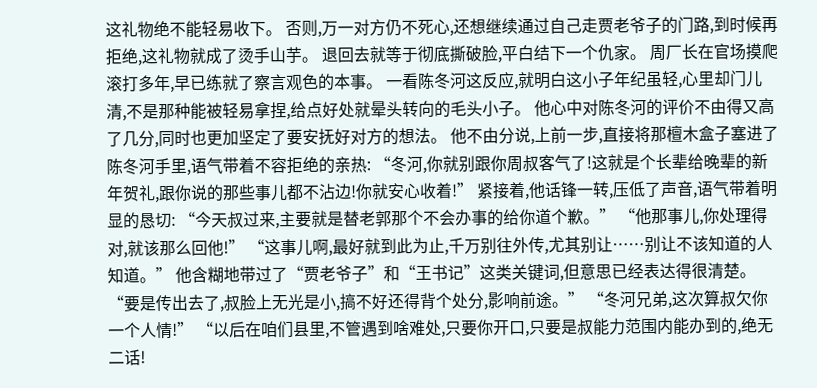这礼物绝不能轻易收下。 否则,万一对方仍不死心,还想继续通过自己走贾老爷子的门路,到时候再拒绝,这礼物就成了烫手山芋。 退回去就等于彻底撕破脸,平白结下一个仇家。 周厂长在官场摸爬滚打多年,早已练就了察言观色的本事。 一看陈冬河这反应,就明白这小子年纪虽轻,心里却门儿清,不是那种能被轻易拿捏,给点好处就晕头转向的毛头小子。 他心中对陈冬河的评价不由得又高了几分,同时也更加坚定了要安抚好对方的想法。 他不由分说,上前一步,直接将那檀木盒子塞进了陈冬河手里,语气带着不容拒绝的亲热: “冬河,你就别跟你周叔客气了!这就是个长辈给晚辈的新年贺礼,跟你说的那些事儿都不沾边!你就安心收着!” 紧接着,他话锋一转,压低了声音,语气带着明显的恳切: “今天叔过来,主要就是替老郭那个不会办事的给你道个歉。” “他那事儿,你处理得对,就该那么回他!” “这事儿啊,最好就到此为止,千万别往外传,尤其别让……别让不该知道的人知道。” 他含糊地带过了“贾老爷子”和“王书记”这类关键词,但意思已经表达得很清楚。 “要是传出去了,叔脸上无光是小,搞不好还得背个处分,影响前途。” “冬河兄弟,这次算叔欠你一个人情!” “以后在咱们县里,不管遇到啥难处,只要你开口,只要是叔能力范围内能办到的,绝无二话!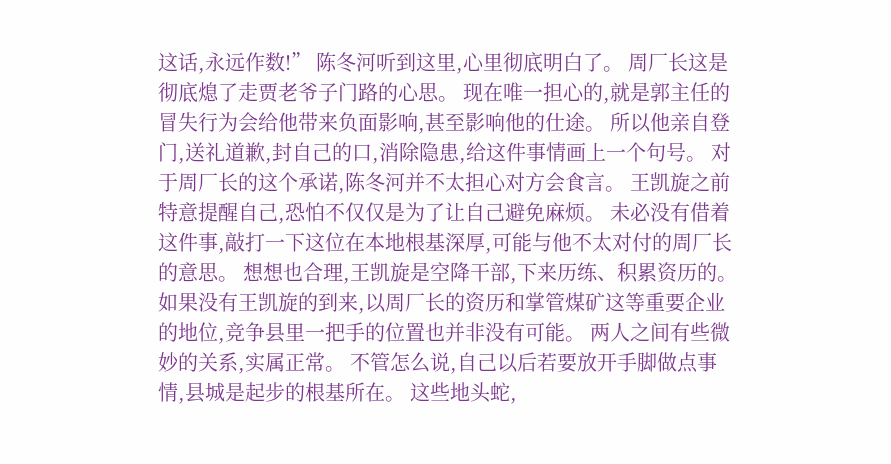这话,永远作数!” 陈冬河听到这里,心里彻底明白了。 周厂长这是彻底熄了走贾老爷子门路的心思。 现在唯一担心的,就是郭主任的冒失行为会给他带来负面影响,甚至影响他的仕途。 所以他亲自登门,送礼道歉,封自己的口,消除隐患,给这件事情画上一个句号。 对于周厂长的这个承诺,陈冬河并不太担心对方会食言。 王凯旋之前特意提醒自己,恐怕不仅仅是为了让自己避免麻烦。 未必没有借着这件事,敲打一下这位在本地根基深厚,可能与他不太对付的周厂长的意思。 想想也合理,王凯旋是空降干部,下来历练、积累资历的。 如果没有王凯旋的到来,以周厂长的资历和掌管煤矿这等重要企业的地位,竞争县里一把手的位置也并非没有可能。 两人之间有些微妙的关系,实属正常。 不管怎么说,自己以后若要放开手脚做点事情,县城是起步的根基所在。 这些地头蛇,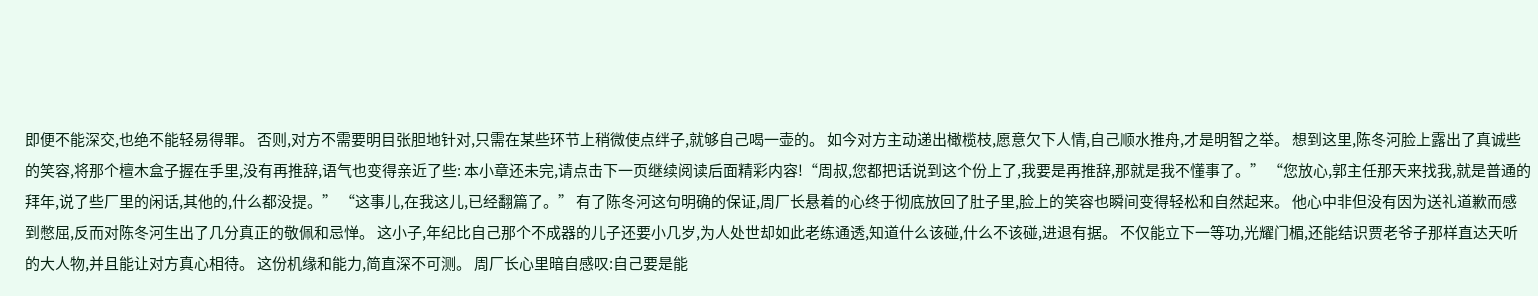即便不能深交,也绝不能轻易得罪。 否则,对方不需要明目张胆地针对,只需在某些环节上稍微使点绊子,就够自己喝一壶的。 如今对方主动递出橄榄枝,愿意欠下人情,自己顺水推舟,才是明智之举。 想到这里,陈冬河脸上露出了真诚些的笑容,将那个檀木盒子握在手里,没有再推辞,语气也变得亲近了些: 本小章还未完,请点击下一页继续阅读后面精彩内容!“周叔,您都把话说到这个份上了,我要是再推辞,那就是我不懂事了。” “您放心,郭主任那天来找我,就是普通的拜年,说了些厂里的闲话,其他的,什么都没提。” “这事儿,在我这儿,已经翻篇了。” 有了陈冬河这句明确的保证,周厂长悬着的心终于彻底放回了肚子里,脸上的笑容也瞬间变得轻松和自然起来。 他心中非但没有因为送礼道歉而感到憋屈,反而对陈冬河生出了几分真正的敬佩和忌惮。 这小子,年纪比自己那个不成器的儿子还要小几岁,为人处世却如此老练通透,知道什么该碰,什么不该碰,进退有据。 不仅能立下一等功,光耀门楣,还能结识贾老爷子那样直达天听的大人物,并且能让对方真心相待。 这份机缘和能力,简直深不可测。 周厂长心里暗自感叹:自己要是能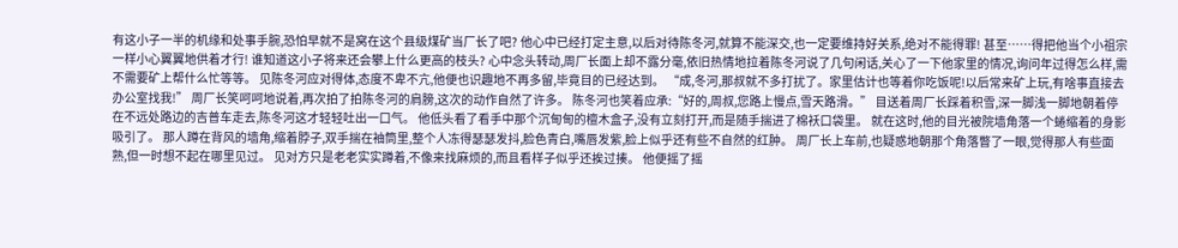有这小子一半的机缘和处事手腕,恐怕早就不是窝在这个县级煤矿当厂长了吧? 他心中已经打定主意,以后对待陈冬河,就算不能深交,也一定要维持好关系,绝对不能得罪! 甚至……得把他当个小祖宗一样小心翼翼地供着才行! 谁知道这小子将来还会攀上什么更高的枝头? 心中念头转动,周厂长面上却不露分毫,依旧热情地拉着陈冬河说了几句闲话,关心了一下他家里的情况,询问年过得怎么样,需不需要矿上帮什么忙等等。 见陈冬河应对得体,态度不卑不亢,他便也识趣地不再多留,毕竟目的已经达到。 “成,冬河,那叔就不多打扰了。家里估计也等着你吃饭呢!以后常来矿上玩,有啥事直接去办公室找我!” 周厂长笑呵呵地说着,再次拍了拍陈冬河的肩膀,这次的动作自然了许多。 陈冬河也笑着应承:“好的,周叔,您路上慢点,雪天路滑。” 目送着周厂长踩着积雪,深一脚浅一脚地朝着停在不远处路边的吉普车走去,陈冬河这才轻轻吐出一口气。 他低头看了看手中那个沉甸甸的檀木盒子,没有立刻打开,而是随手揣进了棉袄口袋里。 就在这时,他的目光被院墙角落一个蜷缩着的身影吸引了。 那人蹲在背风的墙角,缩着脖子,双手揣在袖筒里,整个人冻得瑟瑟发抖,脸色青白,嘴唇发紫,脸上似乎还有些不自然的红肿。 周厂长上车前,也疑惑地朝那个角落瞥了一眼,觉得那人有些面熟,但一时想不起在哪里见过。 见对方只是老老实实蹲着,不像来找麻烦的,而且看样子似乎还挨过揍。 他便摇了摇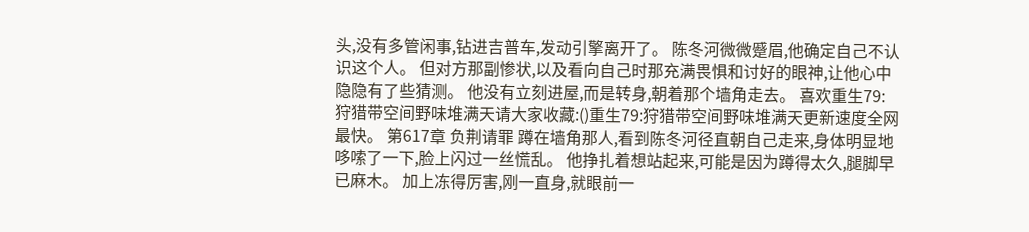头,没有多管闲事,钻进吉普车,发动引擎离开了。 陈冬河微微蹙眉,他确定自己不认识这个人。 但对方那副惨状,以及看向自己时那充满畏惧和讨好的眼神,让他心中隐隐有了些猜测。 他没有立刻进屋,而是转身,朝着那个墙角走去。 喜欢重生79:狩猎带空间野味堆满天请大家收藏:()重生79:狩猎带空间野味堆满天更新速度全网最快。 第617章 负荆请罪 蹲在墙角那人,看到陈冬河径直朝自己走来,身体明显地哆嗦了一下,脸上闪过一丝慌乱。 他挣扎着想站起来,可能是因为蹲得太久,腿脚早已麻木。 加上冻得厉害,刚一直身,就眼前一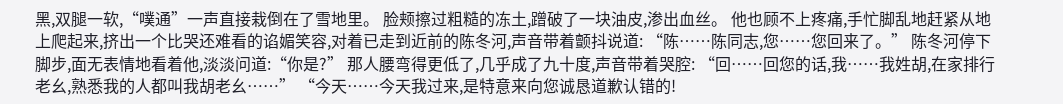黑,双腿一软,“噗通”一声直接栽倒在了雪地里。 脸颊擦过粗糙的冻土,蹭破了一块油皮,渗出血丝。 他也顾不上疼痛,手忙脚乱地赶紧从地上爬起来,挤出一个比哭还难看的谄媚笑容,对着已走到近前的陈冬河,声音带着颤抖说道: “陈……陈同志,您……您回来了。” 陈冬河停下脚步,面无表情地看着他,淡淡问道:“你是?” 那人腰弯得更低了,几乎成了九十度,声音带着哭腔: “回……回您的话,我……我姓胡,在家排行老幺,熟悉我的人都叫我胡老幺……” “今天……今天我过来,是特意来向您诚恳道歉认错的!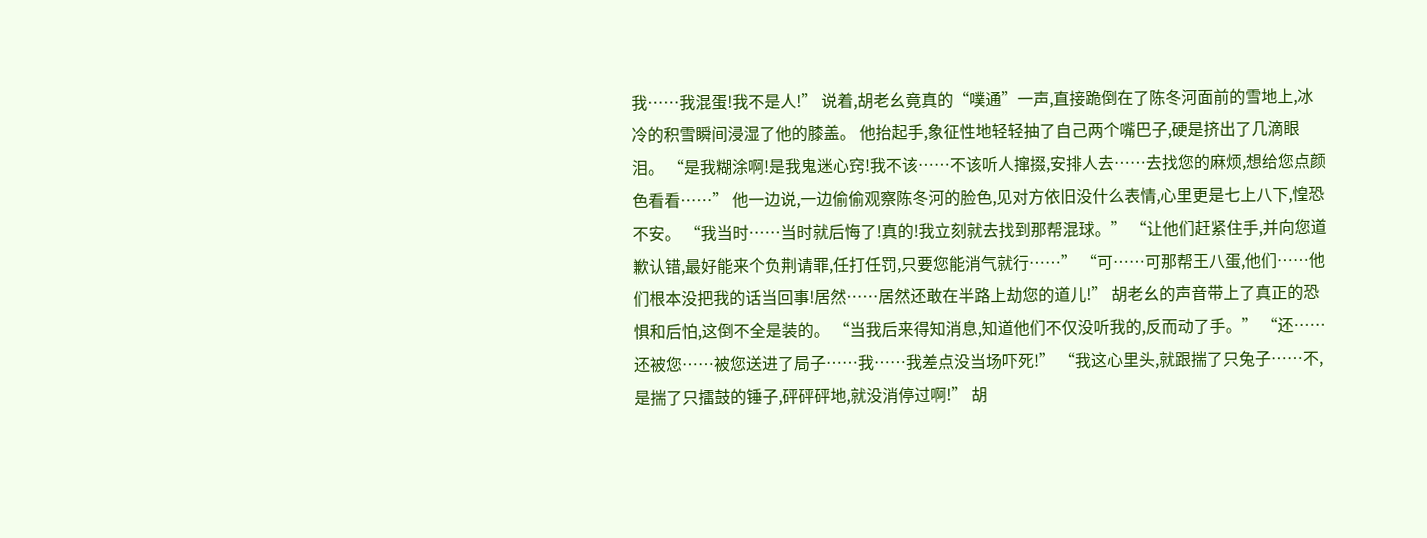我……我混蛋!我不是人!” 说着,胡老幺竟真的“噗通”一声,直接跪倒在了陈冬河面前的雪地上,冰冷的积雪瞬间浸湿了他的膝盖。 他抬起手,象征性地轻轻抽了自己两个嘴巴子,硬是挤出了几滴眼泪。 “是我糊涂啊!是我鬼迷心窍!我不该……不该听人撺掇,安排人去……去找您的麻烦,想给您点颜色看看……” 他一边说,一边偷偷观察陈冬河的脸色,见对方依旧没什么表情,心里更是七上八下,惶恐不安。 “我当时……当时就后悔了!真的!我立刻就去找到那帮混球。” “让他们赶紧住手,并向您道歉认错,最好能来个负荆请罪,任打任罚,只要您能消气就行……” “可……可那帮王八蛋,他们……他们根本没把我的话当回事!居然……居然还敢在半路上劫您的道儿!” 胡老幺的声音带上了真正的恐惧和后怕,这倒不全是装的。 “当我后来得知消息,知道他们不仅没听我的,反而动了手。” “还……还被您……被您送进了局子……我……我差点没当场吓死!” “我这心里头,就跟揣了只兔子……不,是揣了只擂鼓的锤子,砰砰砰地,就没消停过啊!” 胡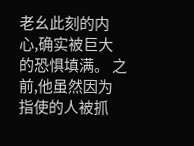老幺此刻的内心,确实被巨大的恐惧填满。 之前,他虽然因为指使的人被抓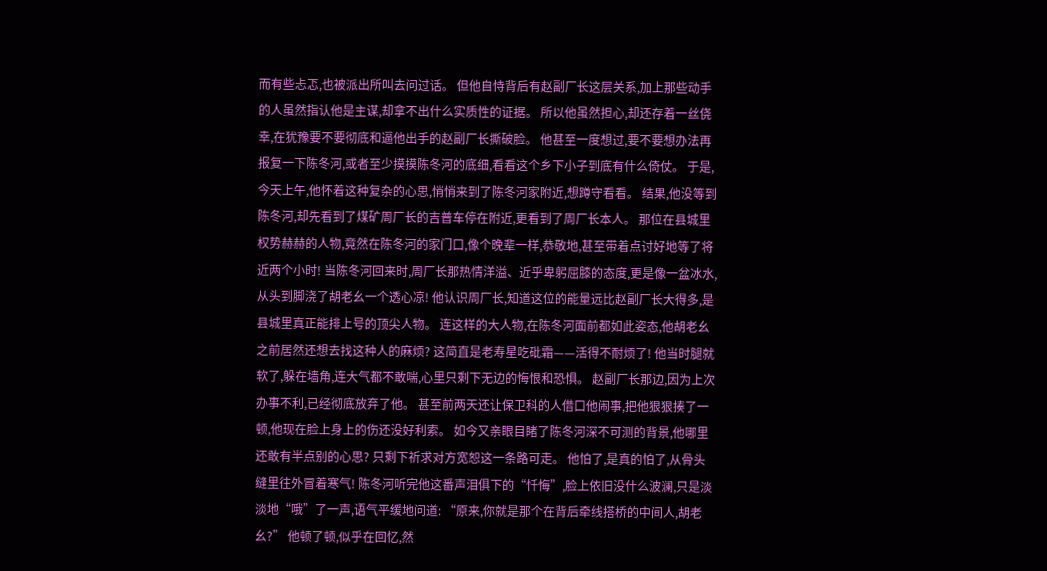而有些忐忑,也被派出所叫去问过话。 但他自恃背后有赵副厂长这层关系,加上那些动手的人虽然指认他是主谋,却拿不出什么实质性的证据。 所以他虽然担心,却还存着一丝侥幸,在犹豫要不要彻底和逼他出手的赵副厂长撕破脸。 他甚至一度想过,要不要想办法再报复一下陈冬河,或者至少摸摸陈冬河的底细,看看这个乡下小子到底有什么倚仗。 于是,今天上午,他怀着这种复杂的心思,悄悄来到了陈冬河家附近,想蹲守看看。 结果,他没等到陈冬河,却先看到了煤矿周厂长的吉普车停在附近,更看到了周厂长本人。 那位在县城里权势赫赫的人物,竟然在陈冬河的家门口,像个晚辈一样,恭敬地,甚至带着点讨好地等了将近两个小时! 当陈冬河回来时,周厂长那热情洋溢、近乎卑躬屈膝的态度,更是像一盆冰水,从头到脚浇了胡老幺一个透心凉! 他认识周厂长,知道这位的能量远比赵副厂长大得多,是县城里真正能排上号的顶尖人物。 连这样的大人物,在陈冬河面前都如此姿态,他胡老幺之前居然还想去找这种人的麻烦? 这简直是老寿星吃砒霜——活得不耐烦了! 他当时腿就软了,躲在墙角,连大气都不敢喘,心里只剩下无边的悔恨和恐惧。 赵副厂长那边,因为上次办事不利,已经彻底放弃了他。 甚至前两天还让保卫科的人借口他闹事,把他狠狠揍了一顿,他现在脸上身上的伤还没好利索。 如今又亲眼目睹了陈冬河深不可测的背景,他哪里还敢有半点别的心思? 只剩下祈求对方宽恕这一条路可走。 他怕了,是真的怕了,从骨头缝里往外冒着寒气! 陈冬河听完他这番声泪俱下的“忏悔”,脸上依旧没什么波澜,只是淡淡地“哦”了一声,语气平缓地问道: “原来,你就是那个在背后牵线搭桥的中间人,胡老幺?” 他顿了顿,似乎在回忆,然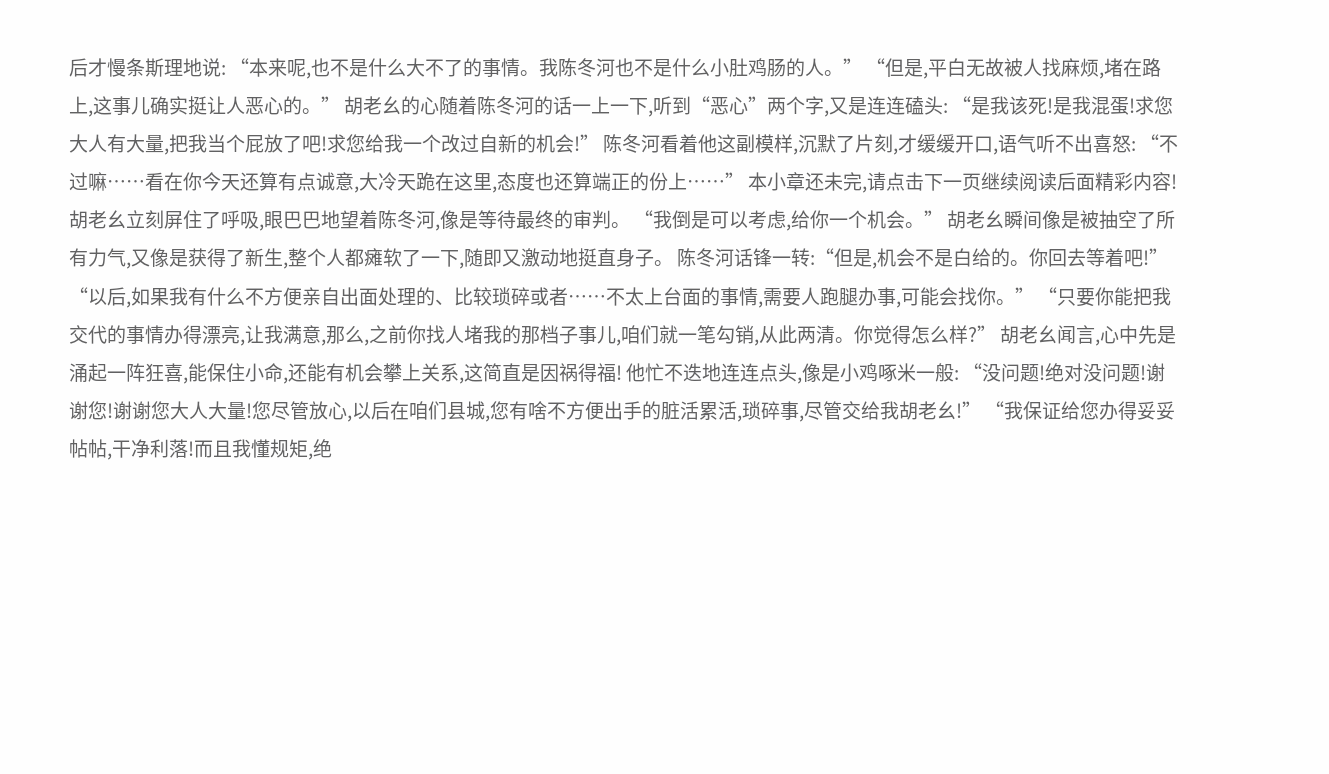后才慢条斯理地说: “本来呢,也不是什么大不了的事情。我陈冬河也不是什么小肚鸡肠的人。” “但是,平白无故被人找麻烦,堵在路上,这事儿确实挺让人恶心的。” 胡老幺的心随着陈冬河的话一上一下,听到“恶心”两个字,又是连连磕头: “是我该死!是我混蛋!求您大人有大量,把我当个屁放了吧!求您给我一个改过自新的机会!” 陈冬河看着他这副模样,沉默了片刻,才缓缓开口,语气听不出喜怒: “不过嘛……看在你今天还算有点诚意,大冷天跪在这里,态度也还算端正的份上……” 本小章还未完,请点击下一页继续阅读后面精彩内容!胡老幺立刻屏住了呼吸,眼巴巴地望着陈冬河,像是等待最终的审判。 “我倒是可以考虑,给你一个机会。” 胡老幺瞬间像是被抽空了所有力气,又像是获得了新生,整个人都瘫软了一下,随即又激动地挺直身子。 陈冬河话锋一转:“但是,机会不是白给的。你回去等着吧!” “以后,如果我有什么不方便亲自出面处理的、比较琐碎或者……不太上台面的事情,需要人跑腿办事,可能会找你。” “只要你能把我交代的事情办得漂亮,让我满意,那么,之前你找人堵我的那档子事儿,咱们就一笔勾销,从此两清。你觉得怎么样?” 胡老幺闻言,心中先是涌起一阵狂喜,能保住小命,还能有机会攀上关系,这简直是因祸得福! 他忙不迭地连连点头,像是小鸡啄米一般: “没问题!绝对没问题!谢谢您!谢谢您大人大量!您尽管放心,以后在咱们县城,您有啥不方便出手的脏活累活,琐碎事,尽管交给我胡老幺!” “我保证给您办得妥妥帖帖,干净利落!而且我懂规矩,绝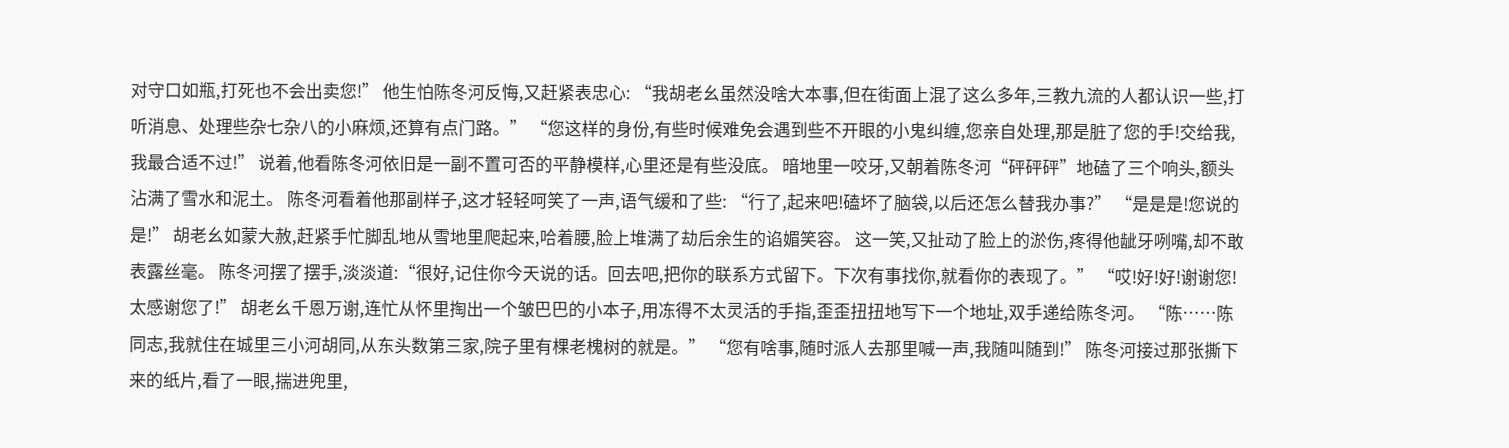对守口如瓶,打死也不会出卖您!” 他生怕陈冬河反悔,又赶紧表忠心: “我胡老幺虽然没啥大本事,但在街面上混了这么多年,三教九流的人都认识一些,打听消息、处理些杂七杂八的小麻烦,还算有点门路。” “您这样的身份,有些时候难免会遇到些不开眼的小鬼纠缠,您亲自处理,那是脏了您的手!交给我,我最合适不过!” 说着,他看陈冬河依旧是一副不置可否的平静模样,心里还是有些没底。 暗地里一咬牙,又朝着陈冬河“砰砰砰”地磕了三个响头,额头沾满了雪水和泥土。 陈冬河看着他那副样子,这才轻轻呵笑了一声,语气缓和了些: “行了,起来吧!磕坏了脑袋,以后还怎么替我办事?” “是是是!您说的是!” 胡老幺如蒙大赦,赶紧手忙脚乱地从雪地里爬起来,哈着腰,脸上堆满了劫后余生的谄媚笑容。 这一笑,又扯动了脸上的淤伤,疼得他龇牙咧嘴,却不敢表露丝毫。 陈冬河摆了摆手,淡淡道:“很好,记住你今天说的话。回去吧,把你的联系方式留下。下次有事找你,就看你的表现了。” “哎!好!好!谢谢您!太感谢您了!” 胡老幺千恩万谢,连忙从怀里掏出一个皱巴巴的小本子,用冻得不太灵活的手指,歪歪扭扭地写下一个地址,双手递给陈冬河。 “陈……陈同志,我就住在城里三小河胡同,从东头数第三家,院子里有棵老槐树的就是。” “您有啥事,随时派人去那里喊一声,我随叫随到!” 陈冬河接过那张撕下来的纸片,看了一眼,揣进兜里,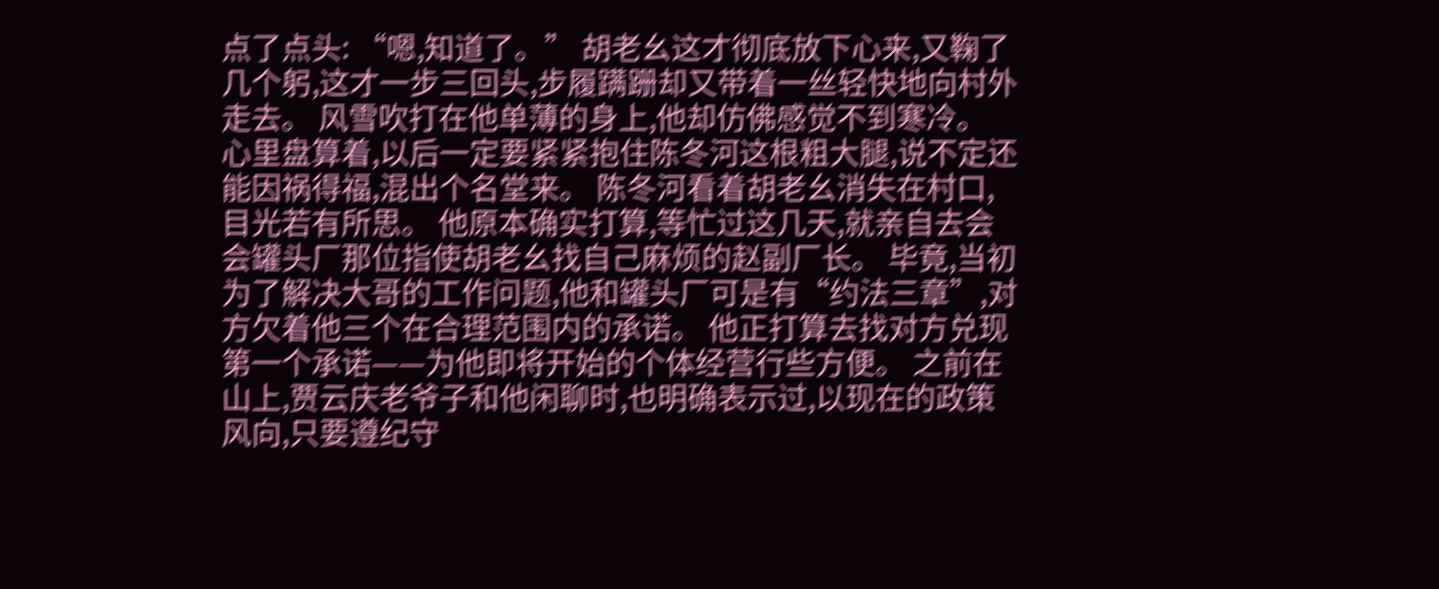点了点头: “嗯,知道了。” 胡老幺这才彻底放下心来,又鞠了几个躬,这才一步三回头,步履蹒跚却又带着一丝轻快地向村外走去。 风雪吹打在他单薄的身上,他却仿佛感觉不到寒冷。 心里盘算着,以后一定要紧紧抱住陈冬河这根粗大腿,说不定还能因祸得福,混出个名堂来。 陈冬河看着胡老幺消失在村口,目光若有所思。 他原本确实打算,等忙过这几天,就亲自去会会罐头厂那位指使胡老幺找自己麻烦的赵副厂长。 毕竟,当初为了解决大哥的工作问题,他和罐头厂可是有“约法三章”,对方欠着他三个在合理范围内的承诺。 他正打算去找对方兑现第一个承诺——为他即将开始的个体经营行些方便。 之前在山上,贾云庆老爷子和他闲聊时,也明确表示过,以现在的政策风向,只要遵纪守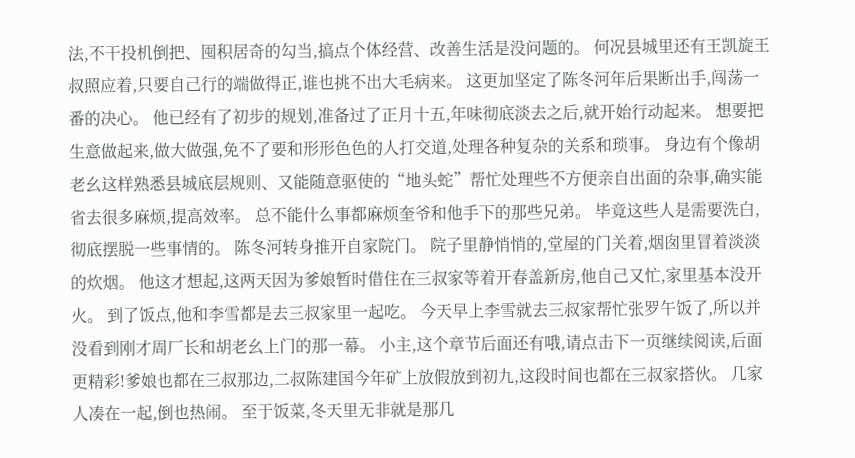法,不干投机倒把、囤积居奇的勾当,搞点个体经营、改善生活是没问题的。 何况县城里还有王凯旋王叔照应着,只要自己行的端做得正,谁也挑不出大毛病来。 这更加坚定了陈冬河年后果断出手,闯荡一番的决心。 他已经有了初步的规划,准备过了正月十五,年味彻底淡去之后,就开始行动起来。 想要把生意做起来,做大做强,免不了要和形形色色的人打交道,处理各种复杂的关系和琐事。 身边有个像胡老幺这样熟悉县城底层规则、又能随意驱使的“地头蛇”帮忙处理些不方便亲自出面的杂事,确实能省去很多麻烦,提高效率。 总不能什么事都麻烦奎爷和他手下的那些兄弟。 毕竟这些人是需要洗白,彻底摆脱一些事情的。 陈冬河转身推开自家院门。 院子里静悄悄的,堂屋的门关着,烟囱里冒着淡淡的炊烟。 他这才想起,这两天因为爹娘暂时借住在三叔家等着开春盖新房,他自己又忙,家里基本没开火。 到了饭点,他和李雪都是去三叔家里一起吃。 今天早上李雪就去三叔家帮忙张罗午饭了,所以并没看到刚才周厂长和胡老幺上门的那一幕。 小主,这个章节后面还有哦,请点击下一页继续阅读,后面更精彩!爹娘也都在三叔那边,二叔陈建国今年矿上放假放到初九,这段时间也都在三叔家搭伙。 几家人凑在一起,倒也热闹。 至于饭菜,冬天里无非就是那几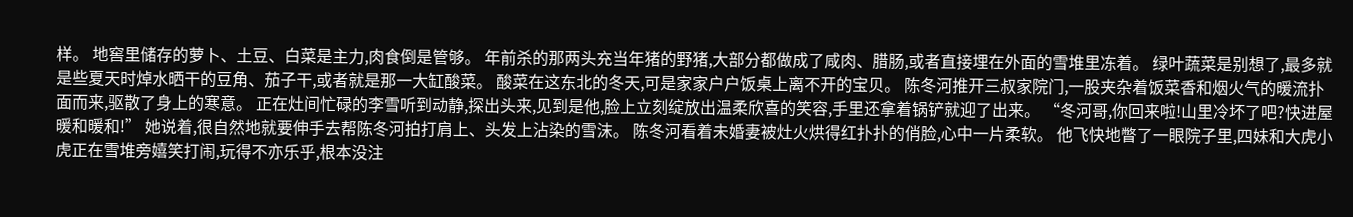样。 地窖里储存的萝卜、土豆、白菜是主力,肉食倒是管够。 年前杀的那两头充当年猪的野猪,大部分都做成了咸肉、腊肠,或者直接埋在外面的雪堆里冻着。 绿叶蔬菜是别想了,最多就是些夏天时焯水晒干的豆角、茄子干,或者就是那一大缸酸菜。 酸菜在这东北的冬天,可是家家户户饭桌上离不开的宝贝。 陈冬河推开三叔家院门,一股夹杂着饭菜香和烟火气的暖流扑面而来,驱散了身上的寒意。 正在灶间忙碌的李雪听到动静,探出头来,见到是他,脸上立刻绽放出温柔欣喜的笑容,手里还拿着锅铲就迎了出来。 “冬河哥,你回来啦!山里冷坏了吧?快进屋暖和暖和!” 她说着,很自然地就要伸手去帮陈冬河拍打肩上、头发上沾染的雪沫。 陈冬河看着未婚妻被灶火烘得红扑扑的俏脸,心中一片柔软。 他飞快地瞥了一眼院子里,四妹和大虎小虎正在雪堆旁嬉笑打闹,玩得不亦乐乎,根本没注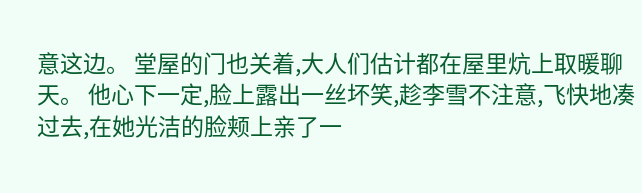意这边。 堂屋的门也关着,大人们估计都在屋里炕上取暖聊天。 他心下一定,脸上露出一丝坏笑,趁李雪不注意,飞快地凑过去,在她光洁的脸颊上亲了一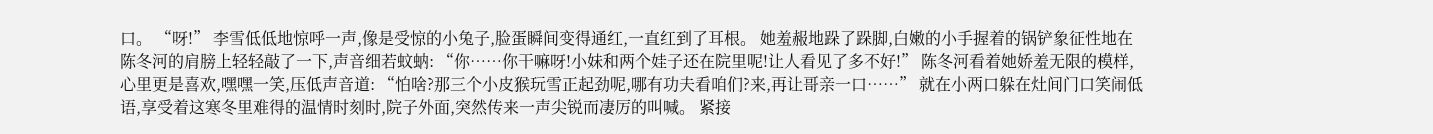口。 “呀!” 李雪低低地惊呼一声,像是受惊的小兔子,脸蛋瞬间变得通红,一直红到了耳根。 她羞赧地跺了跺脚,白嫩的小手握着的锅铲象征性地在陈冬河的肩膀上轻轻敲了一下,声音细若蚊蚋: “你……你干嘛呀!小妹和两个娃子还在院里呢!让人看见了多不好!” 陈冬河看着她娇羞无限的模样,心里更是喜欢,嘿嘿一笑,压低声音道: “怕啥?那三个小皮猴玩雪正起劲呢,哪有功夫看咱们?来,再让哥亲一口……” 就在小两口躲在灶间门口笑闹低语,享受着这寒冬里难得的温情时刻时,院子外面,突然传来一声尖锐而凄厉的叫喊。 紧接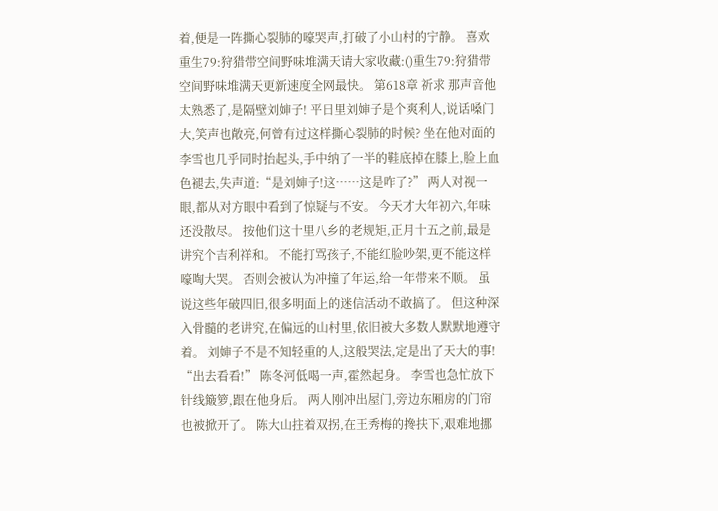着,便是一阵撕心裂肺的嚎哭声,打破了小山村的宁静。 喜欢重生79:狩猎带空间野味堆满天请大家收藏:()重生79:狩猎带空间野味堆满天更新速度全网最快。 第618章 祈求 那声音他太熟悉了,是隔壁刘婶子! 平日里刘婶子是个爽利人,说话嗓门大,笑声也敞亮,何曾有过这样撕心裂肺的时候? 坐在他对面的李雪也几乎同时抬起头,手中纳了一半的鞋底掉在膝上,脸上血色褪去,失声道:“是刘婶子!这……这是咋了?” 两人对视一眼,都从对方眼中看到了惊疑与不安。 今天才大年初六,年味还没散尽。 按他们这十里八乡的老规矩,正月十五之前,最是讲究个吉利祥和。 不能打骂孩子,不能红脸吵架,更不能这样嚎啕大哭。 否则会被认为冲撞了年运,给一年带来不顺。 虽说这些年破四旧,很多明面上的迷信活动不敢搞了。 但这种深入骨髓的老讲究,在偏远的山村里,依旧被大多数人默默地遵守着。 刘婶子不是不知轻重的人,这般哭法,定是出了天大的事! “出去看看!” 陈冬河低喝一声,霍然起身。 李雪也急忙放下针线簸箩,跟在他身后。 两人刚冲出屋门,旁边东厢房的门帘也被掀开了。 陈大山拄着双拐,在王秀梅的搀扶下,艰难地挪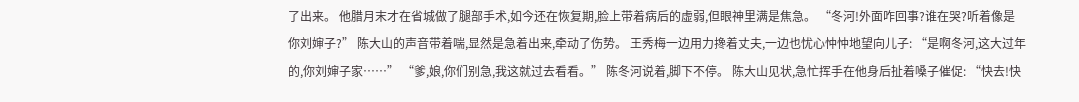了出来。 他腊月末才在省城做了腿部手术,如今还在恢复期,脸上带着病后的虚弱,但眼神里满是焦急。 “冬河!外面咋回事?谁在哭?听着像是你刘婶子?” 陈大山的声音带着喘,显然是急着出来,牵动了伤势。 王秀梅一边用力搀着丈夫,一边也忧心忡忡地望向儿子: “是啊冬河,这大过年的,你刘婶子家……” “爹,娘,你们别急,我这就过去看看。” 陈冬河说着,脚下不停。 陈大山见状,急忙挥手在他身后扯着嗓子催促: “快去!快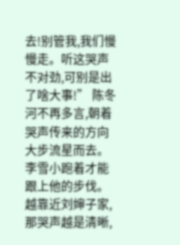去!别管我,我们慢慢走。听这哭声不对劲,可别是出了啥大事!” 陈冬河不再多言,朝着哭声传来的方向大步流星而去。 李雪小跑着才能跟上他的步伐。 越靠近刘婶子家,那哭声越是清晰,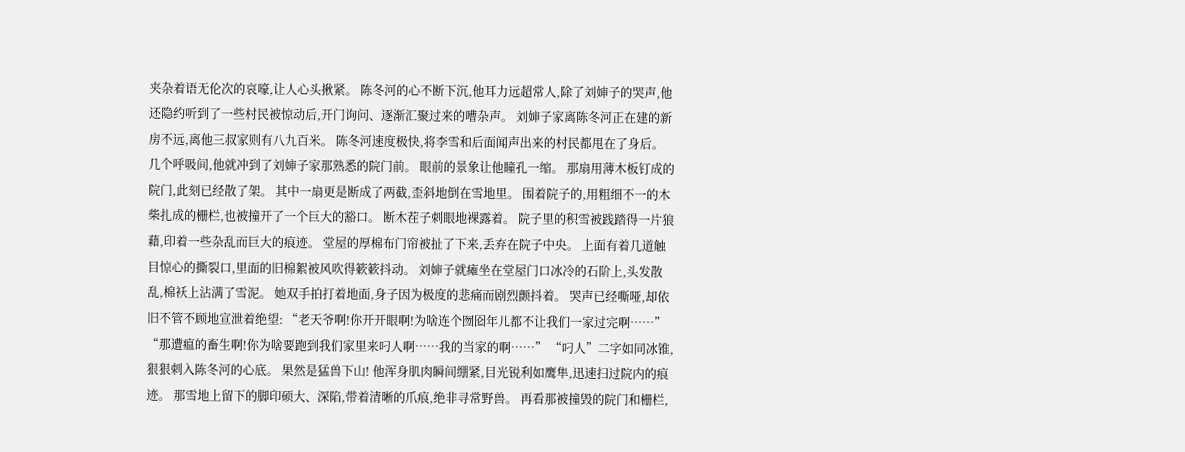夹杂着语无伦次的哀嚎,让人心头揪紧。 陈冬河的心不断下沉,他耳力远超常人,除了刘婶子的哭声,他还隐约听到了一些村民被惊动后,开门询问、逐渐汇聚过来的嘈杂声。 刘婶子家离陈冬河正在建的新房不远,离他三叔家则有八九百米。 陈冬河速度极快,将李雪和后面闻声出来的村民都甩在了身后。 几个呼吸间,他就冲到了刘婶子家那熟悉的院门前。 眼前的景象让他瞳孔一缩。 那扇用薄木板钉成的院门,此刻已经散了架。 其中一扇更是断成了两截,歪斜地倒在雪地里。 围着院子的,用粗细不一的木柴扎成的栅栏,也被撞开了一个巨大的豁口。 断木茬子刺眼地裸露着。 院子里的积雪被践踏得一片狼藉,印着一些杂乱而巨大的痕迹。 堂屋的厚棉布门帘被扯了下来,丢弃在院子中央。 上面有着几道触目惊心的撕裂口,里面的旧棉絮被风吹得簌簌抖动。 刘婶子就瘫坐在堂屋门口冰冷的石阶上,头发散乱,棉袄上沾满了雪泥。 她双手拍打着地面,身子因为极度的悲痛而剧烈颤抖着。 哭声已经嘶哑,却依旧不管不顾地宣泄着绝望: “老天爷啊!你开开眼啊!为啥连个囫囵年儿都不让我们一家过完啊……” “那遭瘟的畜生啊!你为啥要跑到我们家里来叼人啊……我的当家的啊……” “叼人”二字如同冰锥,狠狠刺入陈冬河的心底。 果然是猛兽下山! 他浑身肌肉瞬间绷紧,目光锐利如鹰隼,迅速扫过院内的痕迹。 那雪地上留下的脚印硕大、深陷,带着清晰的爪痕,绝非寻常野兽。 再看那被撞毁的院门和栅栏,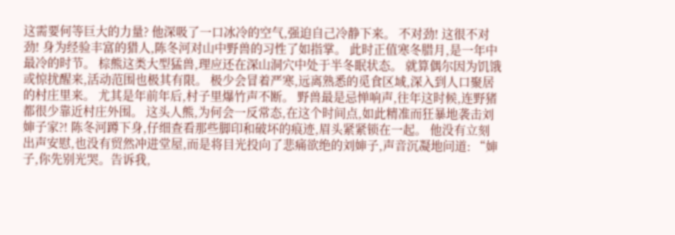这需要何等巨大的力量? 他深吸了一口冰冷的空气,强迫自己冷静下来。 不对劲! 这很不对劲! 身为经验丰富的猎人,陈冬河对山中野兽的习性了如指掌。 此时正值寒冬腊月,是一年中最冷的时节。 棕熊这类大型猛兽,理应还在深山洞穴中处于半冬眠状态。 就算偶尔因为饥饿或惊扰醒来,活动范围也极其有限。 极少会冒着严寒,远离熟悉的觅食区域,深入到人口聚居的村庄里来。 尤其是年前年后,村子里爆竹声不断。 野兽最是忌惮响声,往年这时候,连野猪都很少靠近村庄外围。 这头人熊,为何会一反常态,在这个时间点,如此精准而狂暴地袭击刘婶子家?! 陈冬河蹲下身,仔细查看那些脚印和破坏的痕迹,眉头紧紧锁在一起。 他没有立刻出声安慰,也没有贸然冲进堂屋,而是将目光投向了悲痛欲绝的刘婶子,声音沉凝地问道: “婶子,你先别光哭。告诉我,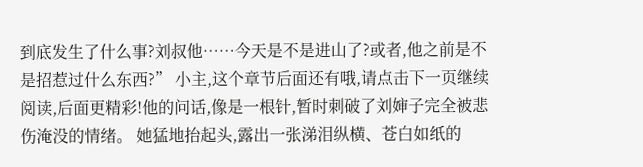到底发生了什么事?刘叔他……今天是不是进山了?或者,他之前是不是招惹过什么东西?” 小主,这个章节后面还有哦,请点击下一页继续阅读,后面更精彩!他的问话,像是一根针,暂时刺破了刘婶子完全被悲伤淹没的情绪。 她猛地抬起头,露出一张涕泪纵横、苍白如纸的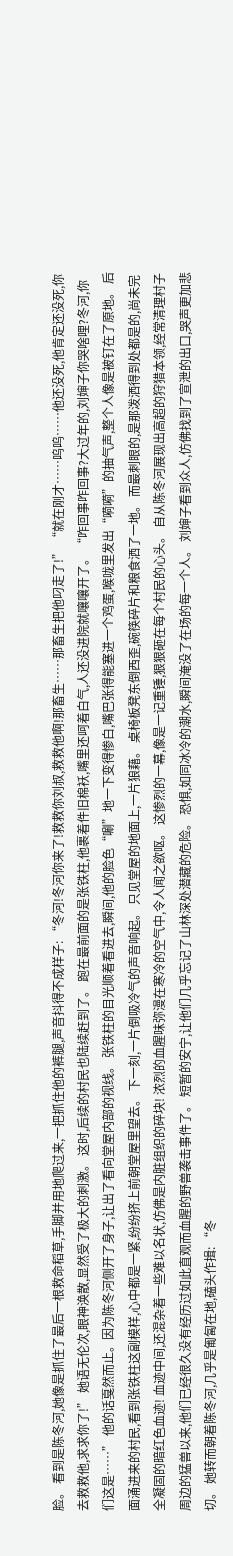脸。 看到是陈冬河,她像是抓住了最后一根救命稻草,手脚并用地爬过来,一把抓住他的裤腿,声音抖得不成样子: “冬河!冬河你来了!救救你刘叔,救救他啊!那畜生……那畜生把他叼走了!” “就在刚才……呜呜……他还没死,他肯定还没死,你去救救他,求求你了!” 她语无伦次,眼神涣散,显然受了极大的刺激。 这时,后续的村民也陆续赶到了。 跑在最前面的是张铁柱,他裹着件旧棉袄,嘴里还呵着白气,人还没进院就嚷嚷开了。 “咋回事咋回事?大过年的,刘婶子你哭啥哩?冬河,你们这是……” 他的话戛然而止。因为陈冬河侧开了身子,让出了看向堂屋内部的视线。 张铁柱的目光顺着看进去,瞬间,他的脸色“唰”地一下变得惨白,嘴巴张得能塞进一个鸡蛋,喉咙里发出“嗬嗬”的抽气声,整个人像是被钉在了原地。 后面涌进来的村民,看到张铁柱这副模样,心中都是一紧,纷纷挤上前朝堂屋里望去。 下一刻,一片倒吸冷气的声音响起。 只见堂屋的地面上,一片狼藉。 桌椅板凳东倒西歪,碗筷碎片和粮食洒了一地。 而最刺眼的,是那泼洒得到处都是的,尚未完全凝固的暗红色血迹! 血迹中间,还混杂着一些难以名状,仿佛是内脏组织的碎块! 浓烈的血腥味弥漫在寒冷的空气中,令人闻之欲呕。 这惨烈的一幕,像是一记重锤,狠狠砸在每个村民的心头。 自从陈冬河展现出高超的狩猎本领,经常清理村子周边的猛兽以来,他们已经很久没有经历过如此直观而血腥的野兽袭击事件了。 短暂的安宁,让他们几乎忘记了山林深处潜藏的危险。 恐惧,如同冰冷的潮水,瞬间淹没了在场的每一个人。 刘婶子看到众人,仿佛找到了宣泄的出口,哭声更加悲切。 她转而朝着陈冬河,几乎是匍匐在地,磕头作揖: “冬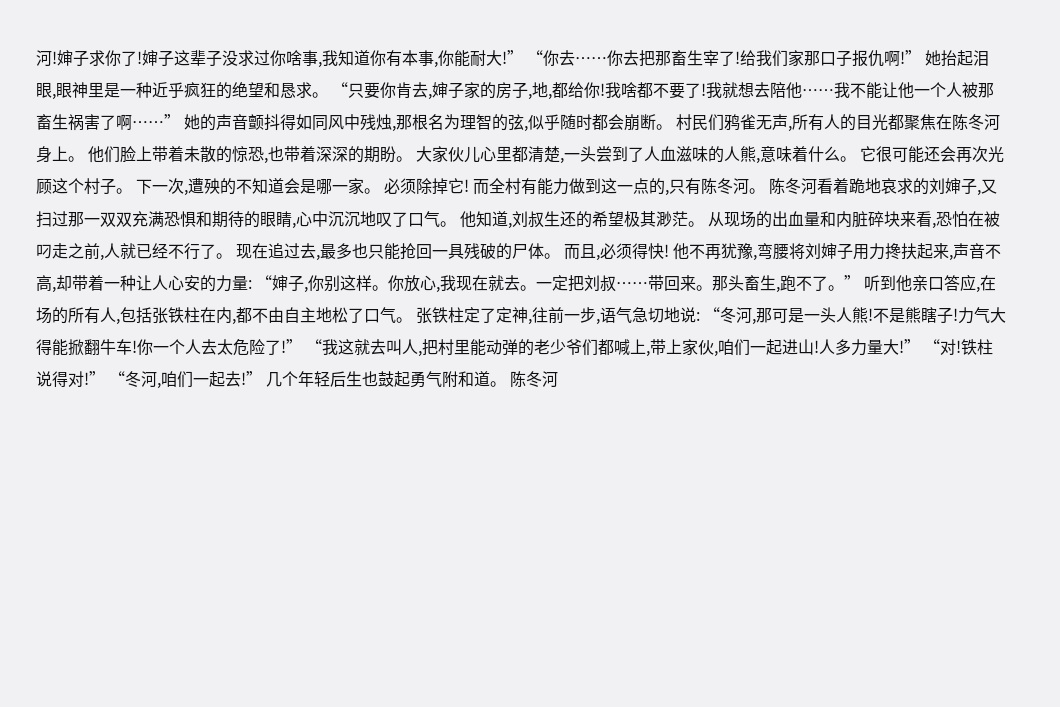河!婶子求你了!婶子这辈子没求过你啥事,我知道你有本事,你能耐大!” “你去……你去把那畜生宰了!给我们家那口子报仇啊!” 她抬起泪眼,眼神里是一种近乎疯狂的绝望和恳求。 “只要你肯去,婶子家的房子,地,都给你!我啥都不要了!我就想去陪他……我不能让他一个人被那畜生祸害了啊……” 她的声音颤抖得如同风中残烛,那根名为理智的弦,似乎随时都会崩断。 村民们鸦雀无声,所有人的目光都聚焦在陈冬河身上。 他们脸上带着未散的惊恐,也带着深深的期盼。 大家伙儿心里都清楚,一头尝到了人血滋味的人熊,意味着什么。 它很可能还会再次光顾这个村子。 下一次,遭殃的不知道会是哪一家。 必须除掉它! 而全村有能力做到这一点的,只有陈冬河。 陈冬河看着跪地哀求的刘婶子,又扫过那一双双充满恐惧和期待的眼睛,心中沉沉地叹了口气。 他知道,刘叔生还的希望极其渺茫。 从现场的出血量和内脏碎块来看,恐怕在被叼走之前,人就已经不行了。 现在追过去,最多也只能抢回一具残破的尸体。 而且,必须得快! 他不再犹豫,弯腰将刘婶子用力搀扶起来,声音不高,却带着一种让人心安的力量: “婶子,你别这样。你放心,我现在就去。一定把刘叔……带回来。那头畜生,跑不了。” 听到他亲口答应,在场的所有人,包括张铁柱在内,都不由自主地松了口气。 张铁柱定了定神,往前一步,语气急切地说: “冬河,那可是一头人熊!不是熊瞎子!力气大得能掀翻牛车!你一个人去太危险了!” “我这就去叫人,把村里能动弹的老少爷们都喊上,带上家伙,咱们一起进山!人多力量大!” “对!铁柱说得对!” “冬河,咱们一起去!” 几个年轻后生也鼓起勇气附和道。 陈冬河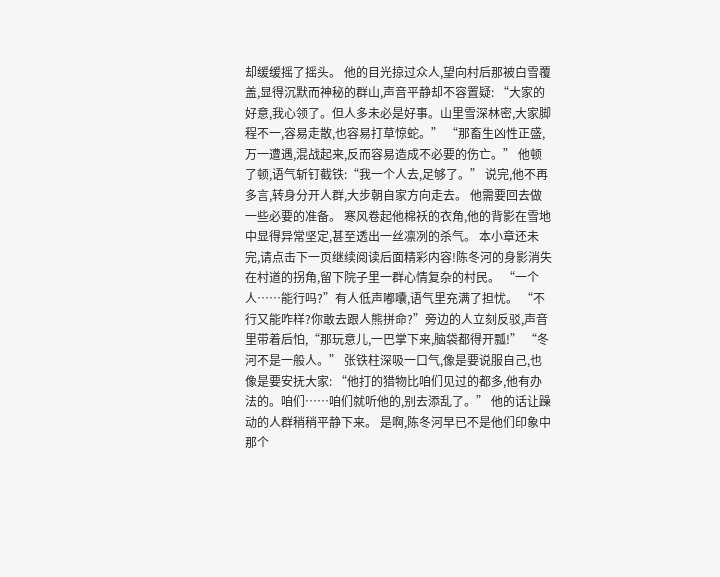却缓缓摇了摇头。 他的目光掠过众人,望向村后那被白雪覆盖,显得沉默而神秘的群山,声音平静却不容置疑: “大家的好意,我心领了。但人多未必是好事。山里雪深林密,大家脚程不一,容易走散,也容易打草惊蛇。” “那畜生凶性正盛,万一遭遇,混战起来,反而容易造成不必要的伤亡。” 他顿了顿,语气斩钉截铁:“我一个人去,足够了。” 说完,他不再多言,转身分开人群,大步朝自家方向走去。 他需要回去做一些必要的准备。 寒风卷起他棉袄的衣角,他的背影在雪地中显得异常坚定,甚至透出一丝凛冽的杀气。 本小章还未完,请点击下一页继续阅读后面精彩内容!陈冬河的身影消失在村道的拐角,留下院子里一群心情复杂的村民。 “一个人……能行吗?”有人低声嘟囔,语气里充满了担忧。 “不行又能咋样?你敢去跟人熊拼命?”旁边的人立刻反驳,声音里带着后怕,“那玩意儿,一巴掌下来,脑袋都得开瓢!” “冬河不是一般人。” 张铁柱深吸一口气,像是要说服自己,也像是要安抚大家: “他打的猎物比咱们见过的都多,他有办法的。咱们……咱们就听他的,别去添乱了。” 他的话让躁动的人群稍稍平静下来。 是啊,陈冬河早已不是他们印象中那个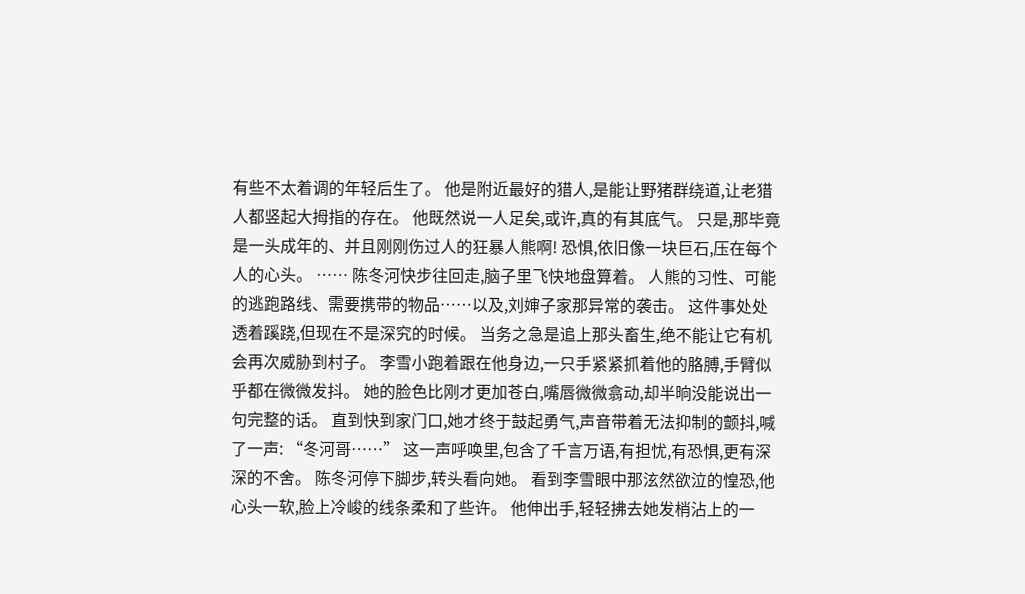有些不太着调的年轻后生了。 他是附近最好的猎人,是能让野猪群绕道,让老猎人都竖起大拇指的存在。 他既然说一人足矣,或许,真的有其底气。 只是,那毕竟是一头成年的、并且刚刚伤过人的狂暴人熊啊! 恐惧,依旧像一块巨石,压在每个人的心头。 …… 陈冬河快步往回走,脑子里飞快地盘算着。 人熊的习性、可能的逃跑路线、需要携带的物品……以及,刘婶子家那异常的袭击。 这件事处处透着蹊跷,但现在不是深究的时候。 当务之急是追上那头畜生,绝不能让它有机会再次威胁到村子。 李雪小跑着跟在他身边,一只手紧紧抓着他的胳膊,手臂似乎都在微微发抖。 她的脸色比刚才更加苍白,嘴唇微微翕动,却半晌没能说出一句完整的话。 直到快到家门口,她才终于鼓起勇气,声音带着无法抑制的颤抖,喊了一声: “冬河哥……” 这一声呼唤里,包含了千言万语,有担忧,有恐惧,更有深深的不舍。 陈冬河停下脚步,转头看向她。 看到李雪眼中那泫然欲泣的惶恐,他心头一软,脸上冷峻的线条柔和了些许。 他伸出手,轻轻拂去她发梢沾上的一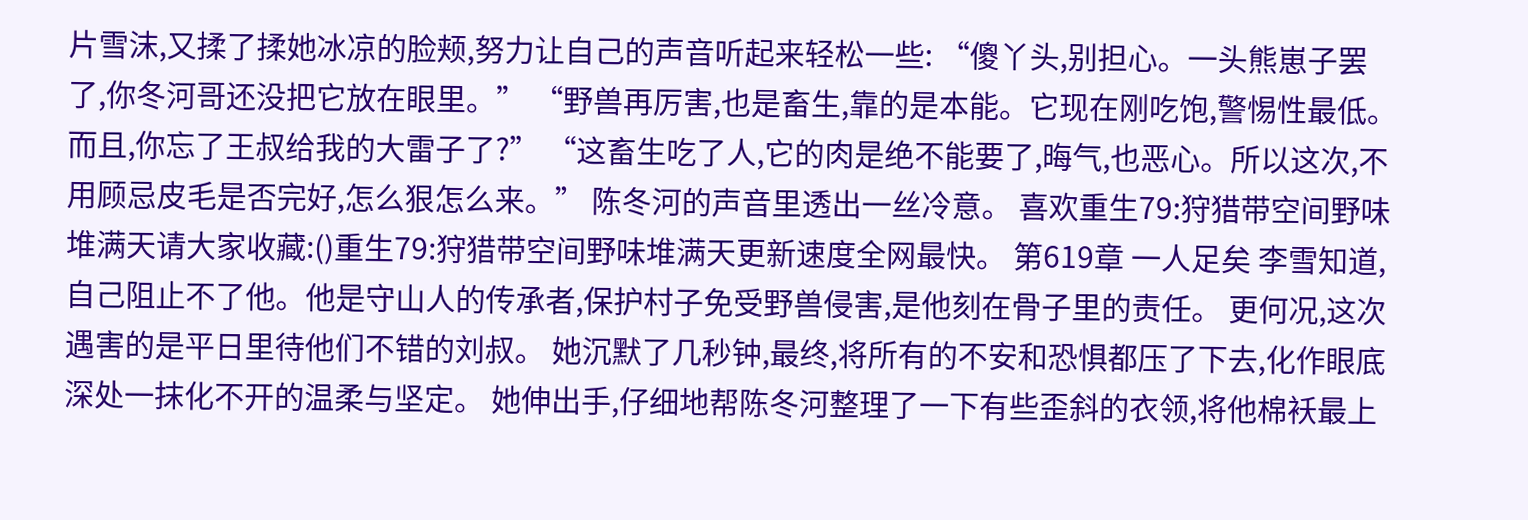片雪沫,又揉了揉她冰凉的脸颊,努力让自己的声音听起来轻松一些: “傻丫头,别担心。一头熊崽子罢了,你冬河哥还没把它放在眼里。” “野兽再厉害,也是畜生,靠的是本能。它现在刚吃饱,警惕性最低。而且,你忘了王叔给我的大雷子了?” “这畜生吃了人,它的肉是绝不能要了,晦气,也恶心。所以这次,不用顾忌皮毛是否完好,怎么狠怎么来。” 陈冬河的声音里透出一丝冷意。 喜欢重生79:狩猎带空间野味堆满天请大家收藏:()重生79:狩猎带空间野味堆满天更新速度全网最快。 第619章 一人足矣 李雪知道,自己阻止不了他。他是守山人的传承者,保护村子免受野兽侵害,是他刻在骨子里的责任。 更何况,这次遇害的是平日里待他们不错的刘叔。 她沉默了几秒钟,最终,将所有的不安和恐惧都压了下去,化作眼底深处一抹化不开的温柔与坚定。 她伸出手,仔细地帮陈冬河整理了一下有些歪斜的衣领,将他棉袄最上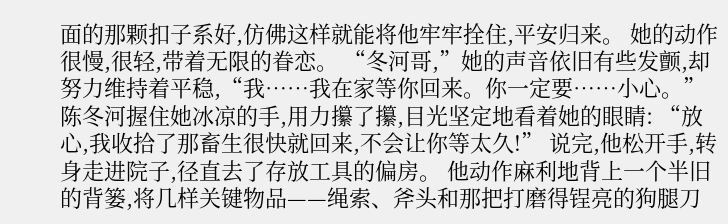面的那颗扣子系好,仿佛这样就能将他牢牢拴住,平安归来。 她的动作很慢,很轻,带着无限的眷恋。 “冬河哥,”她的声音依旧有些发颤,却努力维持着平稳,“我……我在家等你回来。你一定要……小心。” 陈冬河握住她冰凉的手,用力攥了攥,目光坚定地看着她的眼睛: “放心,我收拾了那畜生很快就回来,不会让你等太久!” 说完,他松开手,转身走进院子,径直去了存放工具的偏房。 他动作麻利地背上一个半旧的背篓,将几样关键物品——绳索、斧头和那把打磨得锃亮的狗腿刀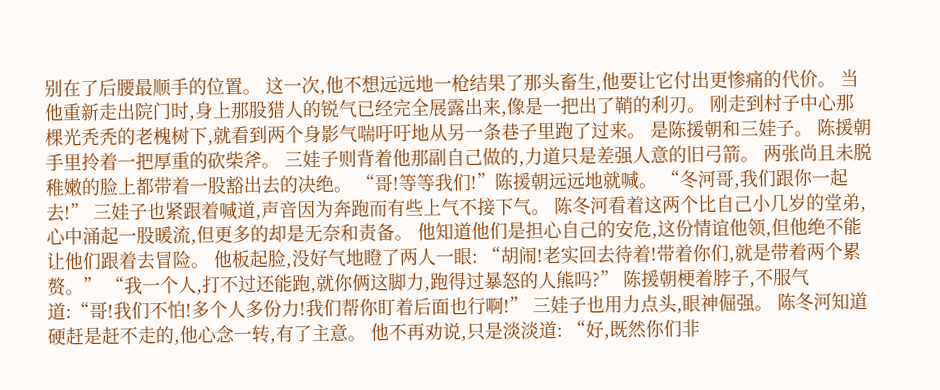别在了后腰最顺手的位置。 这一次,他不想远远地一枪结果了那头畜生,他要让它付出更惨痛的代价。 当他重新走出院门时,身上那股猎人的锐气已经完全展露出来,像是一把出了鞘的利刃。 刚走到村子中心那棵光秃秃的老槐树下,就看到两个身影气喘吁吁地从另一条巷子里跑了过来。 是陈援朝和三娃子。 陈援朝手里拎着一把厚重的砍柴斧。 三娃子则背着他那副自己做的,力道只是差强人意的旧弓箭。 两张尚且未脱稚嫩的脸上都带着一股豁出去的决绝。 “哥!等等我们!”陈援朝远远地就喊。 “冬河哥,我们跟你一起去!” 三娃子也紧跟着喊道,声音因为奔跑而有些上气不接下气。 陈冬河看着这两个比自己小几岁的堂弟,心中涌起一股暖流,但更多的却是无奈和责备。 他知道他们是担心自己的安危,这份情谊他领,但他绝不能让他们跟着去冒险。 他板起脸,没好气地瞪了两人一眼: “胡闹!老实回去待着!带着你们,就是带着两个累赘。” “我一个人,打不过还能跑,就你俩这脚力,跑得过暴怒的人熊吗?” 陈援朝梗着脖子,不服气道:“哥!我们不怕!多个人多份力!我们帮你盯着后面也行啊!” 三娃子也用力点头,眼神倔强。 陈冬河知道硬赶是赶不走的,他心念一转,有了主意。 他不再劝说,只是淡淡道: “好,既然你们非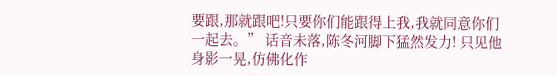要跟,那就跟吧!只要你们能跟得上我,我就同意你们一起去。” 话音未落,陈冬河脚下猛然发力! 只见他身影一晃,仿佛化作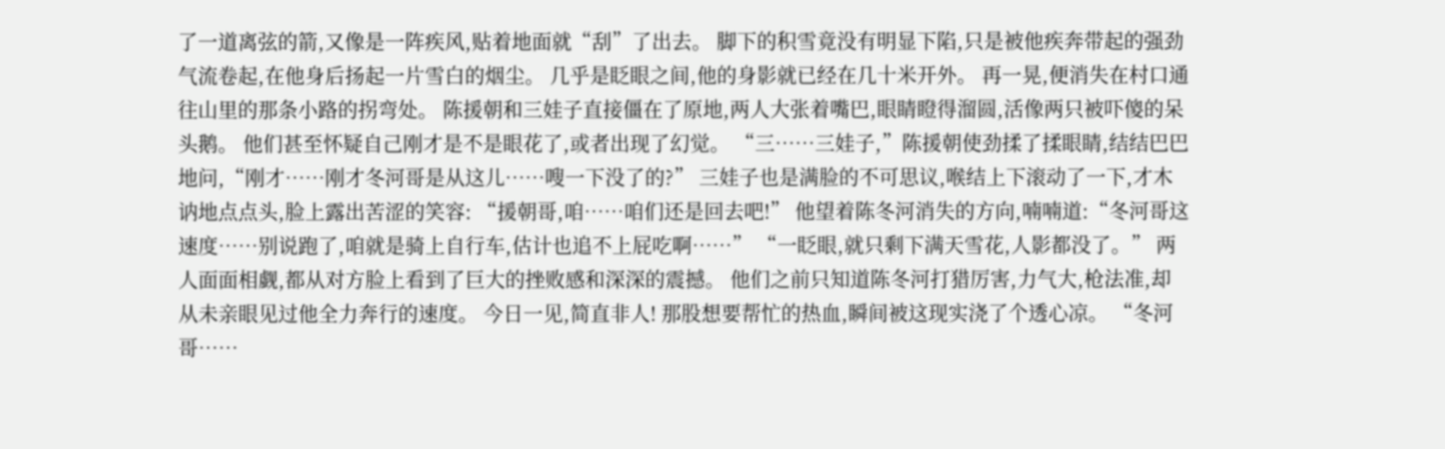了一道离弦的箭,又像是一阵疾风,贴着地面就“刮”了出去。 脚下的积雪竟没有明显下陷,只是被他疾奔带起的强劲气流卷起,在他身后扬起一片雪白的烟尘。 几乎是眨眼之间,他的身影就已经在几十米开外。 再一晃,便消失在村口通往山里的那条小路的拐弯处。 陈援朝和三娃子直接僵在了原地,两人大张着嘴巴,眼睛瞪得溜圆,活像两只被吓傻的呆头鹅。 他们甚至怀疑自己刚才是不是眼花了,或者出现了幻觉。 “三……三娃子,”陈援朝使劲揉了揉眼睛,结结巴巴地问,“刚才……刚才冬河哥是从这儿……嗖一下没了的?” 三娃子也是满脸的不可思议,喉结上下滚动了一下,才木讷地点点头,脸上露出苦涩的笑容: “援朝哥,咱……咱们还是回去吧!” 他望着陈冬河消失的方向,喃喃道:“冬河哥这速度……别说跑了,咱就是骑上自行车,估计也追不上屁吃啊……” “一眨眼,就只剩下满天雪花,人影都没了。” 两人面面相觑,都从对方脸上看到了巨大的挫败感和深深的震撼。 他们之前只知道陈冬河打猎厉害,力气大,枪法准,却从未亲眼见过他全力奔行的速度。 今日一见,简直非人! 那股想要帮忙的热血,瞬间被这现实浇了个透心凉。 “冬河哥……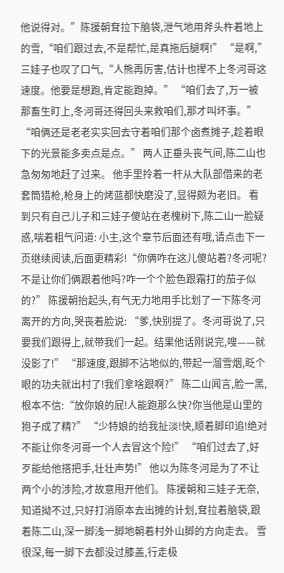他说得对。”陈援朝耷拉下脑袋,泄气地用斧头杵着地上的雪,“咱们跟过去,不是帮忙,是真拖后腿啊!” “是啊,”三娃子也叹了口气,“人熊再厉害,估计也撵不上冬河哥这速度。他要是想跑,肯定能跑掉。” “咱们去了,万一被那畜生盯上,冬河哥还得回头来救咱们,那才叫坏事。” “咱俩还是老老实实回去守着咱们那个卤煮摊子,趁着眼下的光景能多卖点是点。” 两人正垂头丧气间,陈二山也急匆匆地赶了过来。 他手里拎着一杆从大队部借来的老套筒猎枪,枪身上的烤蓝都快磨没了,显得颇为老旧。 看到只有自己儿子和三娃子傻站在老槐树下,陈二山一脸疑惑,喘着粗气问道: 小主,这个章节后面还有哦,请点击下一页继续阅读,后面更精彩!“你俩咋在这儿傻站着?冬河呢?不是让你们俩跟着他吗?咋一个个脸色跟霜打的茄子似的?” 陈援朝抬起头,有气无力地用手比划了一下陈冬河离开的方向,哭丧着脸说: “爹,快别提了。冬河哥说了,只要我们跟得上,就带我们一起。结果他话刚说完,嗖——就没影了!” “那速度,跟脚不沾地似的,带起一溜雪烟,眨个眼的功夫就出村了!我们拿啥跟啊?” 陈二山闻言,脸一黑,根本不信:“放你娘的屁!人能跑那么快?你当他是山里的狍子成了精?” “少特娘的给我扯淡!快,顺着脚印追!绝对不能让你冬河哥一个人去冒这个险!” “咱们过去了,好歹能给他搭把手,壮壮声势!” 他以为陈冬河是为了不让两个小的涉险,才故意甩开他们。 陈援朝和三娃子无奈,知道拗不过,只好打消原本去出摊的计划,耷拉着脑袋,跟着陈二山,深一脚浅一脚地朝着村外山脚的方向走去。 雪很深,每一脚下去都没过膝盖,行走极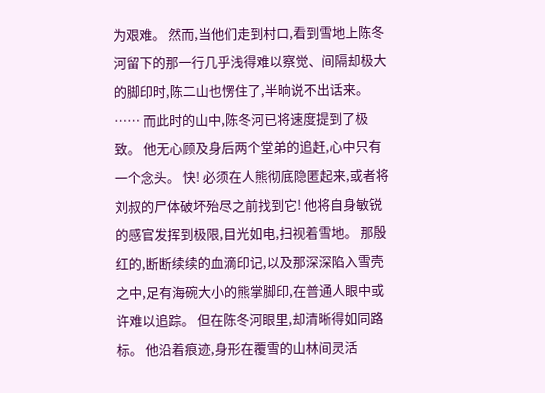为艰难。 然而,当他们走到村口,看到雪地上陈冬河留下的那一行几乎浅得难以察觉、间隔却极大的脚印时,陈二山也愣住了,半晌说不出话来。 …… 而此时的山中,陈冬河已将速度提到了极致。 他无心顾及身后两个堂弟的追赶,心中只有一个念头。 快! 必须在人熊彻底隐匿起来,或者将刘叔的尸体破坏殆尽之前找到它! 他将自身敏锐的感官发挥到极限,目光如电,扫视着雪地。 那殷红的,断断续续的血滴印记,以及那深深陷入雪壳之中,足有海碗大小的熊掌脚印,在普通人眼中或许难以追踪。 但在陈冬河眼里,却清晰得如同路标。 他沿着痕迹,身形在覆雪的山林间灵活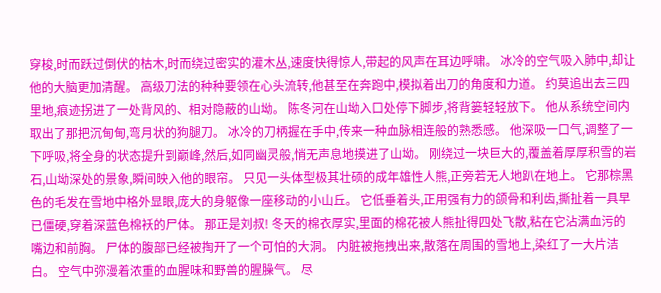穿梭,时而跃过倒伏的枯木,时而绕过密实的灌木丛,速度快得惊人,带起的风声在耳边呼啸。 冰冷的空气吸入肺中,却让他的大脑更加清醒。 高级刀法的种种要领在心头流转,他甚至在奔跑中,模拟着出刀的角度和力道。 约莫追出去三四里地,痕迹拐进了一处背风的、相对隐蔽的山坳。 陈冬河在山坳入口处停下脚步,将背篓轻轻放下。 他从系统空间内取出了那把沉甸甸,弯月状的狗腿刀。 冰冷的刀柄握在手中,传来一种血脉相连般的熟悉感。 他深吸一口气,调整了一下呼吸,将全身的状态提升到巅峰,然后,如同幽灵般,悄无声息地摸进了山坳。 刚绕过一块巨大的,覆盖着厚厚积雪的岩石,山坳深处的景象,瞬间映入他的眼帘。 只见一头体型极其壮硕的成年雄性人熊,正旁若无人地趴在地上。 它那棕黑色的毛发在雪地中格外显眼,庞大的身躯像一座移动的小山丘。 它低垂着头,正用强有力的颌骨和利齿,撕扯着一具早已僵硬,穿着深蓝色棉袄的尸体。 那正是刘叔! 冬天的棉衣厚实,里面的棉花被人熊扯得四处飞散,粘在它沾满血污的嘴边和前胸。 尸体的腹部已经被掏开了一个可怕的大洞。 内脏被拖拽出来,散落在周围的雪地上,染红了一大片洁白。 空气中弥漫着浓重的血腥味和野兽的腥臊气。 尽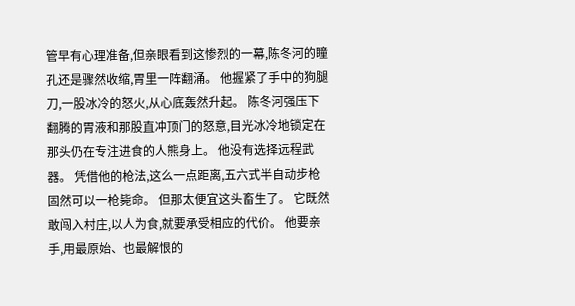管早有心理准备,但亲眼看到这惨烈的一幕,陈冬河的瞳孔还是骤然收缩,胃里一阵翻涌。 他握紧了手中的狗腿刀,一股冰冷的怒火,从心底轰然升起。 陈冬河强压下翻腾的胃液和那股直冲顶门的怒意,目光冰冷地锁定在那头仍在专注进食的人熊身上。 他没有选择远程武器。 凭借他的枪法,这么一点距离,五六式半自动步枪固然可以一枪毙命。 但那太便宜这头畜生了。 它既然敢闯入村庄,以人为食,就要承受相应的代价。 他要亲手,用最原始、也最解恨的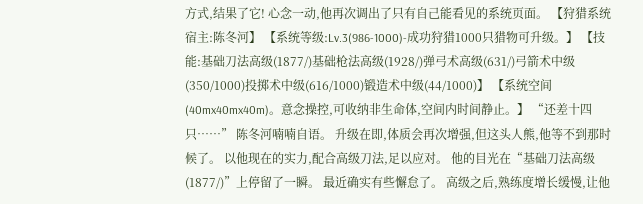方式,结果了它! 心念一动,他再次调出了只有自己能看见的系统页面。 【狩猎系统宿主:陈冬河】 【系统等级:Lv.3(986-1000)-成功狩猎1000只猎物可升级。】 【技能:基础刀法高级(1877/)基础枪法高级(1928/)弹弓术高级(631/)弓箭术中级(350/1000)投掷术中级(616/1000)锻造术中级(44/1000)】 【系统空间(40mx40mx40m)。意念操控,可收纳非生命体,空间内时间静止。】 “还差十四只……” 陈冬河喃喃自语。 升级在即,体质会再次增强,但这头人熊,他等不到那时候了。 以他现在的实力,配合高级刀法,足以应对。 他的目光在“基础刀法高级(1877/)”上停留了一瞬。 最近确实有些懈怠了。 高级之后,熟练度增长缓慢,让他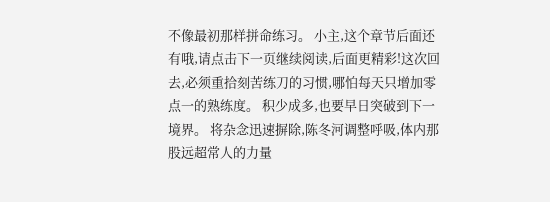不像最初那样拼命练习。 小主,这个章节后面还有哦,请点击下一页继续阅读,后面更精彩!这次回去,必须重拾刻苦练刀的习惯,哪怕每天只增加零点一的熟练度。 积少成多,也要早日突破到下一境界。 将杂念迅速摒除,陈冬河调整呼吸,体内那股远超常人的力量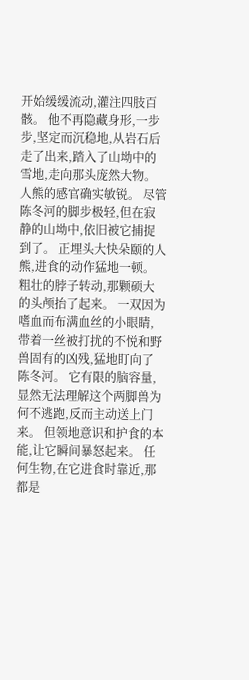开始缓缓流动,灌注四肢百骸。 他不再隐藏身形,一步步,坚定而沉稳地,从岩石后走了出来,踏入了山坳中的雪地,走向那头庞然大物。 人熊的感官确实敏锐。 尽管陈冬河的脚步极轻,但在寂静的山坳中,依旧被它捕捉到了。 正埋头大快朵颐的人熊,进食的动作猛地一顿。 粗壮的脖子转动,那颗硕大的头颅抬了起来。 一双因为嗜血而布满血丝的小眼睛,带着一丝被打扰的不悦和野兽固有的凶残,猛地盯向了陈冬河。 它有限的脑容量,显然无法理解这个两脚兽为何不逃跑,反而主动送上门来。 但领地意识和护食的本能,让它瞬间暴怒起来。 任何生物,在它进食时靠近,那都是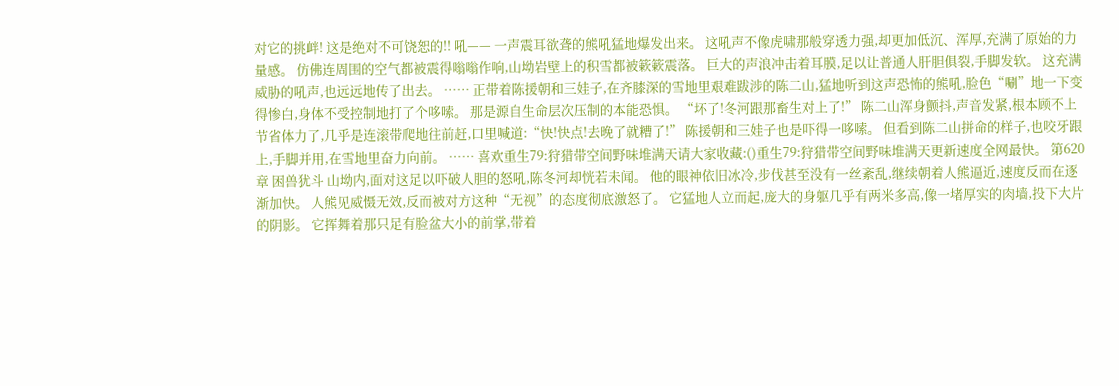对它的挑衅! 这是绝对不可饶恕的!! 吼—— 一声震耳欲聋的熊吼猛地爆发出来。 这吼声不像虎啸那般穿透力强,却更加低沉、浑厚,充满了原始的力量感。 仿佛连周围的空气都被震得嗡嗡作响,山坳岩壁上的积雪都被簌簌震落。 巨大的声浪冲击着耳膜,足以让普通人肝胆俱裂,手脚发软。 这充满威胁的吼声,也远远地传了出去。 …… 正带着陈援朝和三娃子,在齐膝深的雪地里艰难跋涉的陈二山,猛地听到这声恐怖的熊吼,脸色“唰”地一下变得惨白,身体不受控制地打了个哆嗦。 那是源自生命层次压制的本能恐惧。 “坏了!冬河跟那畜生对上了!” 陈二山浑身颤抖,声音发紧,根本顾不上节省体力了,几乎是连滚带爬地往前赶,口里喊道:“快!快点!去晚了就糟了!” 陈援朝和三娃子也是吓得一哆嗦。 但看到陈二山拼命的样子,也咬牙跟上,手脚并用,在雪地里奋力向前。 …… 喜欢重生79:狩猎带空间野味堆满天请大家收藏:()重生79:狩猎带空间野味堆满天更新速度全网最快。 第620章 困兽犹斗 山坳内,面对这足以吓破人胆的怒吼,陈冬河却恍若未闻。 他的眼神依旧冰冷,步伐甚至没有一丝紊乱,继续朝着人熊逼近,速度反而在逐渐加快。 人熊见威慑无效,反而被对方这种“无视”的态度彻底激怒了。 它猛地人立而起,庞大的身躯几乎有两米多高,像一堵厚实的肉墙,投下大片的阴影。 它挥舞着那只足有脸盆大小的前掌,带着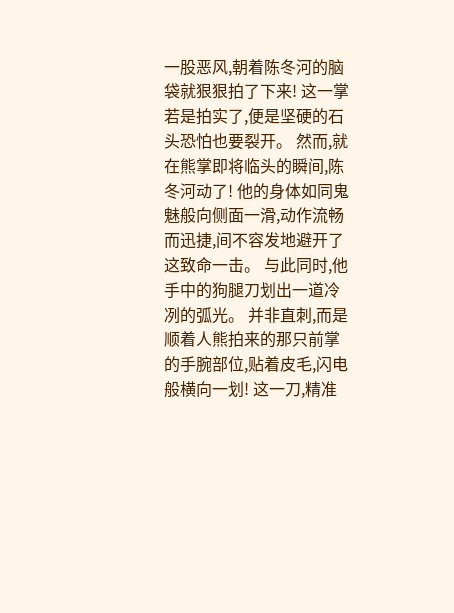一股恶风,朝着陈冬河的脑袋就狠狠拍了下来! 这一掌若是拍实了,便是坚硬的石头恐怕也要裂开。 然而,就在熊掌即将临头的瞬间,陈冬河动了! 他的身体如同鬼魅般向侧面一滑,动作流畅而迅捷,间不容发地避开了这致命一击。 与此同时,他手中的狗腿刀划出一道冷冽的弧光。 并非直刺,而是顺着人熊拍来的那只前掌的手腕部位,贴着皮毛,闪电般横向一划! 这一刀,精准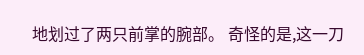地划过了两只前掌的腕部。 奇怪的是,这一刀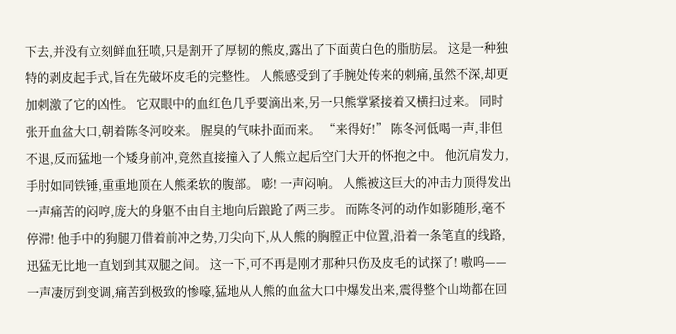下去,并没有立刻鲜血狂喷,只是割开了厚韧的熊皮,露出了下面黄白色的脂肪层。 这是一种独特的剥皮起手式,旨在先破坏皮毛的完整性。 人熊感受到了手腕处传来的刺痛,虽然不深,却更加刺激了它的凶性。 它双眼中的血红色几乎要滴出来,另一只熊掌紧接着又横扫过来。 同时张开血盆大口,朝着陈冬河咬来。 腥臭的气味扑面而来。 “来得好!” 陈冬河低喝一声,非但不退,反而猛地一个矮身前冲,竟然直接撞入了人熊立起后空门大开的怀抱之中。 他沉肩发力,手肘如同铁锤,重重地顶在人熊柔软的腹部。 嘭! 一声闷响。 人熊被这巨大的冲击力顶得发出一声痛苦的闷哼,庞大的身躯不由自主地向后踉跄了两三步。 而陈冬河的动作如影随形,毫不停滞! 他手中的狗腿刀借着前冲之势,刀尖向下,从人熊的胸膛正中位置,沿着一条笔直的线路,迅猛无比地一直划到其双腿之间。 这一下,可不再是刚才那种只伤及皮毛的试探了! 嗷呜—— 一声凄厉到变调,痛苦到极致的惨嚎,猛地从人熊的血盆大口中爆发出来,震得整个山坳都在回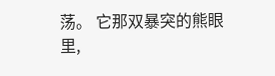荡。 它那双暴突的熊眼里,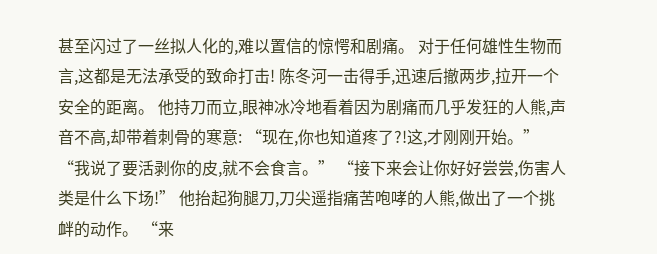甚至闪过了一丝拟人化的,难以置信的惊愕和剧痛。 对于任何雄性生物而言,这都是无法承受的致命打击! 陈冬河一击得手,迅速后撤两步,拉开一个安全的距离。 他持刀而立,眼神冰冷地看着因为剧痛而几乎发狂的人熊,声音不高,却带着刺骨的寒意: “现在,你也知道疼了?!这,才刚刚开始。” “我说了要活剥你的皮,就不会食言。” “接下来会让你好好尝尝,伤害人类是什么下场!” 他抬起狗腿刀,刀尖遥指痛苦咆哮的人熊,做出了一个挑衅的动作。 “来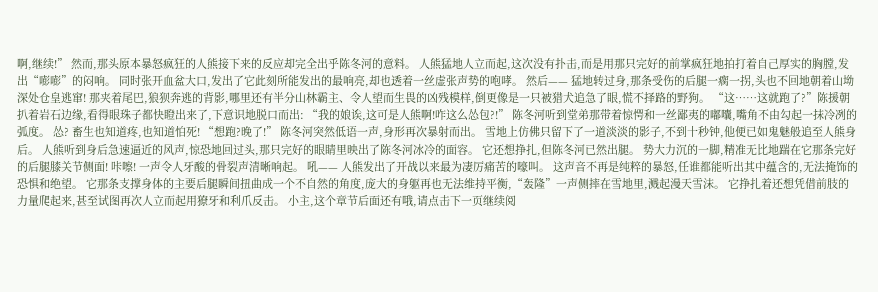啊,继续!” 然而,那头原本暴怒疯狂的人熊接下来的反应却完全出乎陈冬河的意料。 人熊猛地人立而起,这次没有扑击,而是用那只完好的前掌疯狂地拍打着自己厚实的胸膛,发出“嘭嘭”的闷响。 同时张开血盆大口,发出了它此刻所能发出的最响亮,却也透着一丝虚张声势的咆哮。 然后—— 猛地转过身,那条受伤的后腿一瘸一拐,头也不回地朝着山坳深处仓皇逃窜! 那夹着尾巴,狼狈奔逃的背影,哪里还有半分山林霸主、令人望而生畏的凶残模样,倒更像是一只被猎犬追急了眼,慌不择路的野狗。 “这……这就跑了?”陈援朝扒着岩石边缘,看得眼珠子都快瞪出来了,下意识地脱口而出: “我的娘诶,这可是人熊啊!咋这么怂包?!” 陈冬河听到堂弟那带着惊愕和一丝鄙夷的嘟囔,嘴角不由勾起一抹冷冽的弧度。 怂? 畜生也知道疼,也知道怕死! “想跑?晚了!” 陈冬河突然低语一声,身形再次暴射而出。 雪地上仿佛只留下了一道淡淡的影子,不到十秒钟,他便已如鬼魅般追至人熊身后。 人熊听到身后急速逼近的风声,惊恐地回过头,那只完好的眼睛里映出了陈冬河冰冷的面容。 它还想挣扎,但陈冬河已然出腿。 势大力沉的一脚,精准无比地踹在它那条完好的后腿膝关节侧面! 咔嚓! 一声令人牙酸的骨裂声清晰响起。 吼—— 人熊发出了开战以来最为凄厉痛苦的嚎叫。 这声音不再是纯粹的暴怒,任谁都能听出其中蕴含的,无法掩饰的恐惧和绝望。 它那条支撑身体的主要后腿瞬间扭曲成一个不自然的角度,庞大的身躯再也无法维持平衡,“轰隆”一声侧摔在雪地里,溅起漫天雪沫。 它挣扎着还想凭借前肢的力量爬起来,甚至试图再次人立而起用獠牙和利爪反击。 小主,这个章节后面还有哦,请点击下一页继续阅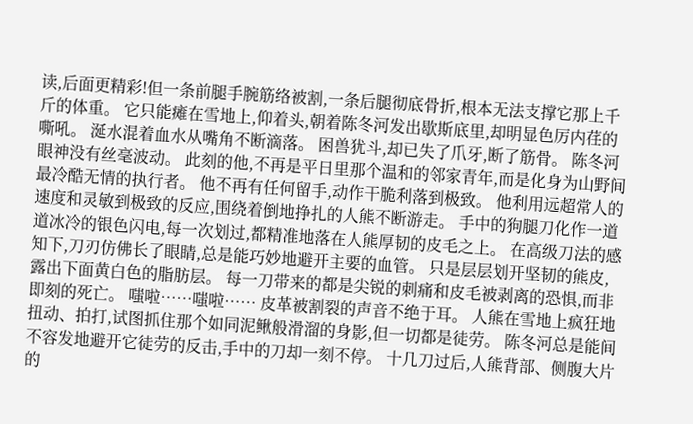读,后面更精彩!但一条前腿手腕筋络被割,一条后腿彻底骨折,根本无法支撑它那上千斤的体重。 它只能瘫在雪地上,仰着头,朝着陈冬河发出歇斯底里,却明显色厉内荏的嘶吼。 涎水混着血水从嘴角不断滴落。 困兽犹斗,却已失了爪牙,断了筋骨。 陈冬河眼神没有丝毫波动。 此刻的他,不再是平日里那个温和的邻家青年,而是化身为山野间最冷酷无情的执行者。 他不再有任何留手,动作干脆利落到极致。 他利用远超常人的速度和灵敏到极致的反应,围绕着倒地挣扎的人熊不断游走。 手中的狗腿刀化作一道道冰冷的银色闪电,每一次划过,都精准地落在人熊厚韧的皮毛之上。 在高级刀法的感知下,刀刃仿佛长了眼睛,总是能巧妙地避开主要的血管。 只是层层划开坚韧的熊皮,露出下面黄白色的脂肪层。 每一刀带来的都是尖锐的刺痛和皮毛被剥离的恐惧,而非即刻的死亡。 嗤啦……嗤啦…… 皮革被割裂的声音不绝于耳。 人熊在雪地上疯狂地扭动、拍打,试图抓住那个如同泥鳅般滑溜的身影,但一切都是徒劳。 陈冬河总是能间不容发地避开它徒劳的反击,手中的刀却一刻不停。 十几刀过后,人熊背部、侧腹大片的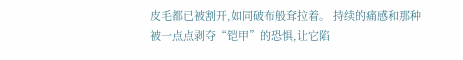皮毛都已被割开,如同破布般耷拉着。 持续的痛感和那种被一点点剥夺“铠甲”的恐惧,让它陷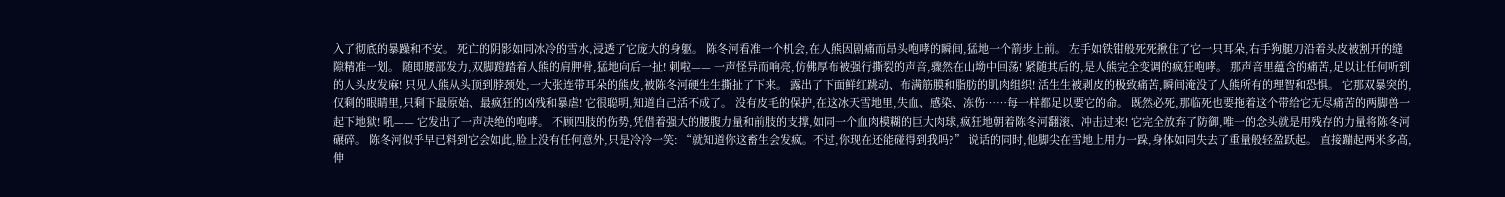入了彻底的暴躁和不安。 死亡的阴影如同冰冷的雪水,浸透了它庞大的身躯。 陈冬河看准一个机会,在人熊因剧痛而昂头咆哮的瞬间,猛地一个箭步上前。 左手如铁钳般死死揪住了它一只耳朵,右手狗腿刀沿着头皮被割开的缝隙精准一划。 随即腰部发力,双脚蹬踏着人熊的肩胛骨,猛地向后一扯! 刺啦—— 一声怪异而响亮,仿佛厚布被强行撕裂的声音,骤然在山坳中回荡! 紧随其后的,是人熊完全变调的疯狂咆哮。 那声音里蕴含的痛苦,足以让任何听到的人头皮发麻! 只见人熊从头顶到脖颈处,一大张连带耳朵的熊皮,被陈冬河硬生生撕扯了下来。 露出了下面鲜红跳动、布满筋膜和脂肪的肌肉组织! 活生生被剥皮的极致痛苦,瞬间淹没了人熊所有的理智和恐惧。 它那双暴突的,仅剩的眼睛里,只剩下最原始、最疯狂的凶残和暴虐! 它很聪明,知道自己活不成了。 没有皮毛的保护,在这冰天雪地里,失血、感染、冻伤……每一样都足以要它的命。 既然必死,那临死也要拖着这个带给它无尽痛苦的两脚兽一起下地狱! 吼—— 它发出了一声决绝的咆哮。 不顾四肢的伤势,凭借着强大的腰腹力量和前肢的支撑,如同一个血肉模糊的巨大肉球,疯狂地朝着陈冬河翻滚、冲击过来! 它完全放弃了防御,唯一的念头就是用残存的力量将陈冬河碾碎。 陈冬河似乎早已料到它会如此,脸上没有任何意外,只是冷冷一笑: “就知道你这畜生会发疯。不过,你现在还能碰得到我吗?” 说话的同时,他脚尖在雪地上用力一跺,身体如同失去了重量般轻盈跃起。 直接蹦起两米多高,伸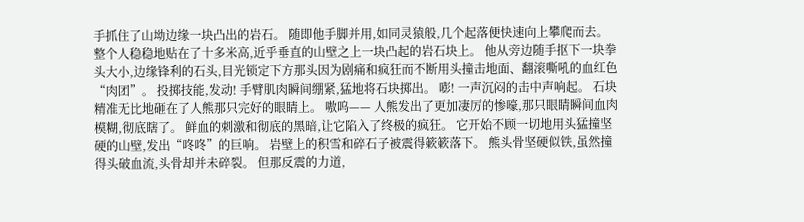手抓住了山坳边缘一块凸出的岩石。 随即他手脚并用,如同灵猿般,几个起落便快速向上攀爬而去。 整个人稳稳地贴在了十多米高,近乎垂直的山壁之上一块凸起的岩石块上。 他从旁边随手抠下一块拳头大小,边缘锋利的石头,目光锁定下方那头因为剧痛和疯狂而不断用头撞击地面、翻滚嘶吼的血红色“肉团”。 投掷技能,发动! 手臂肌肉瞬间绷紧,猛地将石块掷出。 嘭! 一声沉闷的击中声响起。 石块精准无比地砸在了人熊那只完好的眼睛上。 嗷呜—— 人熊发出了更加凄厉的惨嚎,那只眼睛瞬间血肉模糊,彻底瞎了。 鲜血的刺激和彻底的黑暗,让它陷入了终极的疯狂。 它开始不顾一切地用头猛撞坚硬的山壁,发出“咚咚”的巨响。 岩壁上的积雪和碎石子被震得簌簌落下。 熊头骨坚硬似铁,虽然撞得头破血流,头骨却并未碎裂。 但那反震的力道,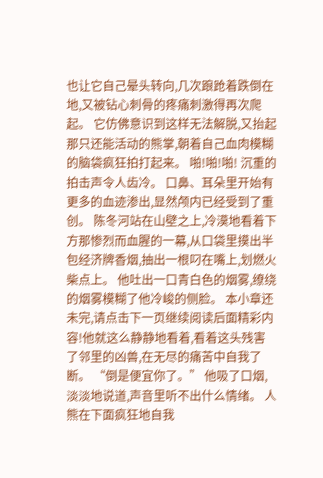也让它自己晕头转向,几次踉跄着跌倒在地,又被钻心刺骨的疼痛刺激得再次爬起。 它仿佛意识到这样无法解脱,又抬起那只还能活动的熊掌,朝着自己血肉模糊的脑袋疯狂拍打起来。 啪!啪!啪! 沉重的拍击声令人齿冷。 口鼻、耳朵里开始有更多的血迹渗出,显然颅内已经受到了重创。 陈冬河站在山壁之上,冷漠地看着下方那惨烈而血腥的一幕,从口袋里摸出半包经济牌香烟,抽出一根叼在嘴上,划燃火柴点上。 他吐出一口青白色的烟雾,缭绕的烟雾模糊了他冷峻的侧脸。 本小章还未完,请点击下一页继续阅读后面精彩内容!他就这么静静地看着,看着这头残害了邻里的凶兽,在无尽的痛苦中自我了断。 “倒是便宜你了。” 他吸了口烟,淡淡地说道,声音里听不出什么情绪。 人熊在下面疯狂地自我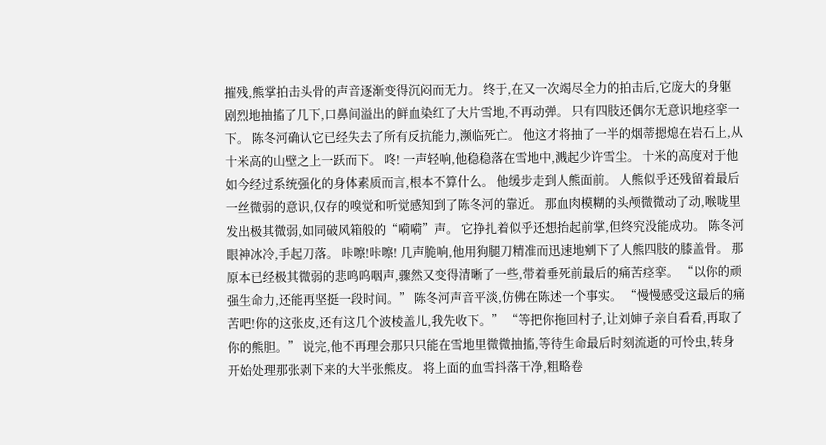摧残,熊掌拍击头骨的声音逐渐变得沉闷而无力。 终于,在又一次竭尽全力的拍击后,它庞大的身躯剧烈地抽搐了几下,口鼻间溢出的鲜血染红了大片雪地,不再动弹。 只有四肢还偶尔无意识地痉挛一下。 陈冬河确认它已经失去了所有反抗能力,濒临死亡。 他这才将抽了一半的烟蒂摁熄在岩石上,从十米高的山壁之上一跃而下。 咚! 一声轻响,他稳稳落在雪地中,溅起少许雪尘。 十米的高度对于他如今经过系统强化的身体素质而言,根本不算什么。 他缓步走到人熊面前。 人熊似乎还残留着最后一丝微弱的意识,仅存的嗅觉和听觉感知到了陈冬河的靠近。 那血肉模糊的头颅微微动了动,喉咙里发出极其微弱,如同破风箱般的“嗬嗬”声。 它挣扎着似乎还想抬起前掌,但终究没能成功。 陈冬河眼神冰冷,手起刀落。 咔嚓!咔嚓! 几声脆响,他用狗腿刀精准而迅速地剜下了人熊四肢的膝盖骨。 那原本已经极其微弱的悲鸣呜咽声,骤然又变得清晰了一些,带着垂死前最后的痛苦痉挛。 “以你的顽强生命力,还能再坚挺一段时间。” 陈冬河声音平淡,仿佛在陈述一个事实。 “慢慢感受这最后的痛苦吧!你的这张皮,还有这几个波棱盖儿,我先收下。” “等把你拖回村子,让刘婶子亲自看看,再取了你的熊胆。” 说完,他不再理会那只只能在雪地里微微抽搐,等待生命最后时刻流逝的可怜虫,转身开始处理那张剥下来的大半张熊皮。 将上面的血雪抖落干净,粗略卷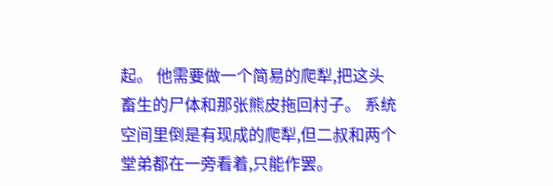起。 他需要做一个简易的爬犁,把这头畜生的尸体和那张熊皮拖回村子。 系统空间里倒是有现成的爬犁,但二叔和两个堂弟都在一旁看着,只能作罢。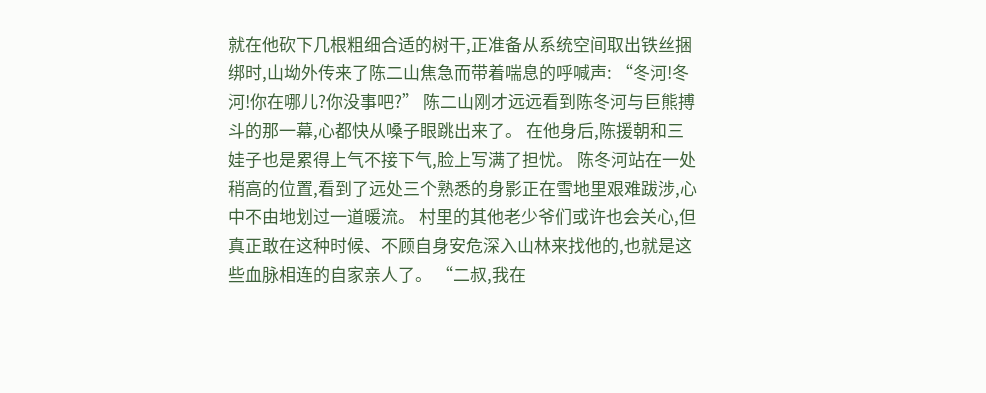就在他砍下几根粗细合适的树干,正准备从系统空间取出铁丝捆绑时,山坳外传来了陈二山焦急而带着喘息的呼喊声: “冬河!冬河!你在哪儿?你没事吧?” 陈二山刚才远远看到陈冬河与巨熊搏斗的那一幕,心都快从嗓子眼跳出来了。 在他身后,陈援朝和三娃子也是累得上气不接下气,脸上写满了担忧。 陈冬河站在一处稍高的位置,看到了远处三个熟悉的身影正在雪地里艰难跋涉,心中不由地划过一道暖流。 村里的其他老少爷们或许也会关心,但真正敢在这种时候、不顾自身安危深入山林来找他的,也就是这些血脉相连的自家亲人了。 “二叔,我在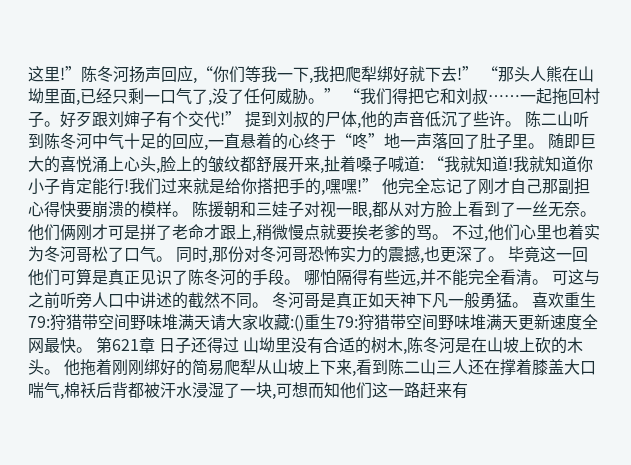这里!”陈冬河扬声回应,“你们等我一下,我把爬犁绑好就下去!” “那头人熊在山坳里面,已经只剩一口气了,没了任何威胁。” “我们得把它和刘叔……一起拖回村子。好歹跟刘婶子有个交代!” 提到刘叔的尸体,他的声音低沉了些许。 陈二山听到陈冬河中气十足的回应,一直悬着的心终于“咚”地一声落回了肚子里。 随即巨大的喜悦涌上心头,脸上的皱纹都舒展开来,扯着嗓子喊道: “我就知道!我就知道你小子肯定能行!我们过来就是给你搭把手的,嘿嘿!” 他完全忘记了刚才自己那副担心得快要崩溃的模样。 陈援朝和三娃子对视一眼,都从对方脸上看到了一丝无奈。 他们俩刚才可是拼了老命才跟上,稍微慢点就要挨老爹的骂。 不过,他们心里也着实为冬河哥松了口气。 同时,那份对冬河哥恐怖实力的震撼,也更深了。 毕竟这一回他们可算是真正见识了陈冬河的手段。 哪怕隔得有些远,并不能完全看清。 可这与之前听旁人口中讲述的截然不同。 冬河哥是真正如天神下凡一般勇猛。 喜欢重生79:狩猎带空间野味堆满天请大家收藏:()重生79:狩猎带空间野味堆满天更新速度全网最快。 第621章 日子还得过 山坳里没有合适的树木,陈冬河是在山坡上砍的木头。 他拖着刚刚绑好的简易爬犁从山坡上下来,看到陈二山三人还在撑着膝盖大口喘气,棉袄后背都被汗水浸湿了一块,可想而知他们这一路赶来有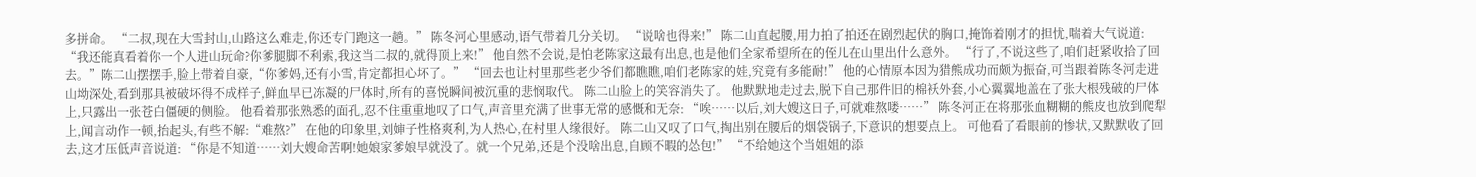多拼命。 “二叔,现在大雪封山,山路这么难走,你还专门跑这一趟。” 陈冬河心里感动,语气带着几分关切。 “说啥也得来!” 陈二山直起腰,用力拍了拍还在剧烈起伏的胸口,掩饰着刚才的担忧,喘着大气说道: “我还能真看着你一个人进山玩命?你爹腿脚不利索,我这当二叔的,就得顶上来!” 他自然不会说,是怕老陈家这最有出息,也是他们全家希望所在的侄儿在山里出什么意外。 “行了,不说这些了,咱们赶紧收拾了回去。”陈二山摆摆手,脸上带着自豪,“你爹妈,还有小雪,肯定都担心坏了。” “回去也让村里那些老少爷们都瞧瞧,咱们老陈家的娃,究竟有多能耐!” 他的心情原本因为猎熊成功而颇为振奋,可当跟着陈冬河走进山坳深处,看到那具被破坏得不成样子,鲜血早已冻凝的尸体时,所有的喜悦瞬间被沉重的悲悯取代。 陈二山脸上的笑容消失了。 他默默地走过去,脱下自己那件旧的棉袄外套,小心翼翼地盖在了张大根残破的尸体上,只露出一张苍白僵硬的侧脸。 他看着那张熟悉的面孔,忍不住重重地叹了口气,声音里充满了世事无常的感慨和无奈: “唉……以后,刘大嫂这日子,可就难熬喽……” 陈冬河正在将那张血糊糊的熊皮也放到爬犁上,闻言动作一顿,抬起头,有些不解:“难熬?” 在他的印象里,刘婶子性格爽利,为人热心,在村里人缘很好。 陈二山又叹了口气,掏出别在腰后的烟袋锅子,下意识的想要点上。 可他看了看眼前的惨状,又默默收了回去,这才压低声音说道: “你是不知道……刘大嫂命苦啊!她娘家爹娘早就没了。就一个兄弟,还是个没啥出息,自顾不暇的怂包!” “不给她这个当姐姐的添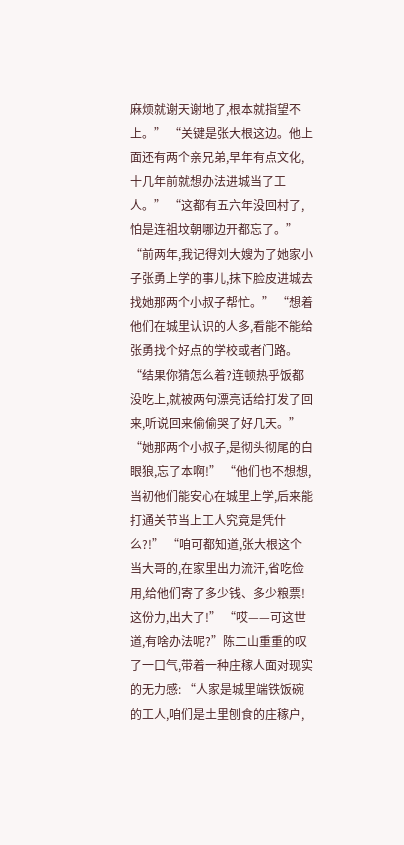麻烦就谢天谢地了,根本就指望不上。” “关键是张大根这边。他上面还有两个亲兄弟,早年有点文化,十几年前就想办法进城当了工人。” “这都有五六年没回村了,怕是连祖坟朝哪边开都忘了。” “前两年,我记得刘大嫂为了她家小子张勇上学的事儿,抹下脸皮进城去找她那两个小叔子帮忙。” “想着他们在城里认识的人多,看能不能给张勇找个好点的学校或者门路。 “结果你猜怎么着?连顿热乎饭都没吃上,就被两句漂亮话给打发了回来,听说回来偷偷哭了好几天。” “她那两个小叔子,是彻头彻尾的白眼狼,忘了本啊!” “他们也不想想,当初他们能安心在城里上学,后来能打通关节当上工人究竟是凭什么?!” “咱可都知道,张大根这个当大哥的,在家里出力流汗,省吃俭用,给他们寄了多少钱、多少粮票!这份力,出大了!” “哎——可这世道,有啥办法呢?”陈二山重重的叹了一口气,带着一种庄稼人面对现实的无力感: “人家是城里端铁饭碗的工人,咱们是土里刨食的庄稼户,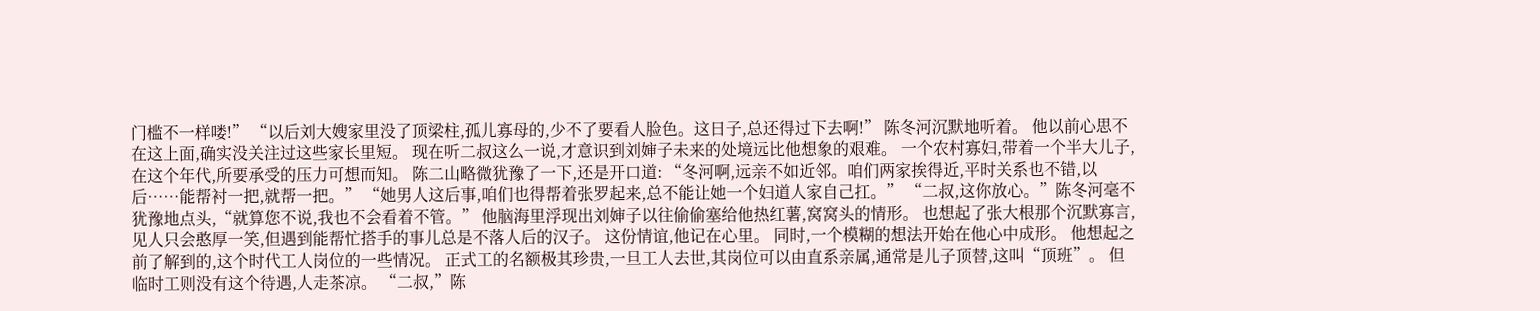门槛不一样喽!” “以后刘大嫂家里没了顶梁柱,孤儿寡母的,少不了要看人脸色。这日子,总还得过下去啊!” 陈冬河沉默地听着。 他以前心思不在这上面,确实没关注过这些家长里短。 现在听二叔这么一说,才意识到刘婶子未来的处境远比他想象的艰难。 一个农村寡妇,带着一个半大儿子,在这个年代,所要承受的压力可想而知。 陈二山略微犹豫了一下,还是开口道: “冬河啊,远亲不如近邻。咱们两家挨得近,平时关系也不错,以后……能帮衬一把,就帮一把。” “她男人这后事,咱们也得帮着张罗起来,总不能让她一个妇道人家自己扛。” “二叔,这你放心。”陈冬河毫不犹豫地点头,“就算您不说,我也不会看着不管。” 他脑海里浮现出刘婶子以往偷偷塞给他热红薯,窝窝头的情形。 也想起了张大根那个沉默寡言,见人只会憨厚一笑,但遇到能帮忙搭手的事儿总是不落人后的汉子。 这份情谊,他记在心里。 同时,一个模糊的想法开始在他心中成形。 他想起之前了解到的,这个时代工人岗位的一些情况。 正式工的名额极其珍贵,一旦工人去世,其岗位可以由直系亲属,通常是儿子顶替,这叫“顶班”。 但临时工则没有这个待遇,人走茶凉。 “二叔,”陈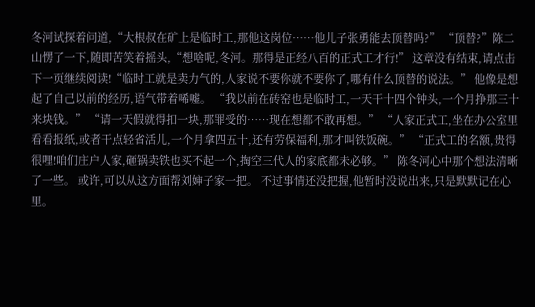冬河试探着问道,“大根叔在矿上是临时工,那他这岗位……他儿子张勇能去顶替吗?” “顶替?”陈二山愣了一下,随即苦笑着摇头,“想啥呢,冬河。那得是正经八百的正式工才行!” 这章没有结束,请点击下一页继续阅读!“临时工就是卖力气的,人家说不要你就不要你了,哪有什么顶替的说法。” 他像是想起了自己以前的经历,语气带着唏嘘。 “我以前在砖窑也是临时工,一天干十四个钟头,一个月挣那三十来块钱。” “请一天假就得扣一块,那罪受的……现在想都不敢再想。” “人家正式工,坐在办公室里看看报纸,或者干点轻省活儿,一个月拿四五十,还有劳保福利,那才叫铁饭碗。” “正式工的名额,贵得很哩!咱们庄户人家,砸锅卖铁也买不起一个,掏空三代人的家底都未必够。” 陈冬河心中那个想法清晰了一些。 或许,可以从这方面帮刘婶子家一把。 不过事情还没把握,他暂时没说出来,只是默默记在心里。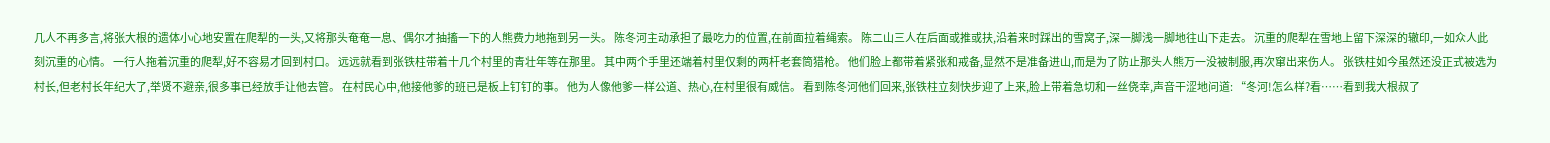几人不再多言,将张大根的遗体小心地安置在爬犁的一头,又将那头奄奄一息、偶尔才抽搐一下的人熊费力地拖到另一头。 陈冬河主动承担了最吃力的位置,在前面拉着绳索。 陈二山三人在后面或推或扶,沿着来时踩出的雪窝子,深一脚浅一脚地往山下走去。 沉重的爬犁在雪地上留下深深的辙印,一如众人此刻沉重的心情。 一行人拖着沉重的爬犁,好不容易才回到村口。 远远就看到张铁柱带着十几个村里的青壮年等在那里。 其中两个手里还端着村里仅剩的两杆老套筒猎枪。 他们脸上都带着紧张和戒备,显然不是准备进山,而是为了防止那头人熊万一没被制服,再次窜出来伤人。 张铁柱如今虽然还没正式被选为村长,但老村长年纪大了,举贤不避亲,很多事已经放手让他去管。 在村民心中,他接他爹的班已是板上钉钉的事。 他为人像他爹一样公道、热心,在村里很有威信。 看到陈冬河他们回来,张铁柱立刻快步迎了上来,脸上带着急切和一丝侥幸,声音干涩地问道: “冬河!怎么样?看……看到我大根叔了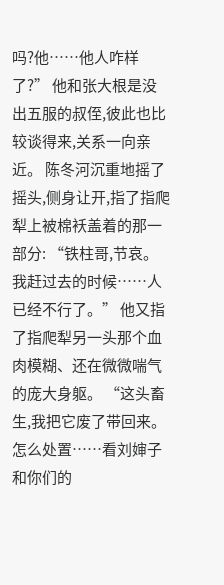吗?他……他人咋样了?” 他和张大根是没出五服的叔侄,彼此也比较谈得来,关系一向亲近。 陈冬河沉重地摇了摇头,侧身让开,指了指爬犁上被棉袄盖着的那一部分: “铁柱哥,节哀。我赶过去的时候……人已经不行了。” 他又指了指爬犁另一头那个血肉模糊、还在微微喘气的庞大身躯。 “这头畜生,我把它废了带回来。怎么处置……看刘婶子和你们的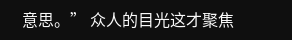意思。” 众人的目光这才聚焦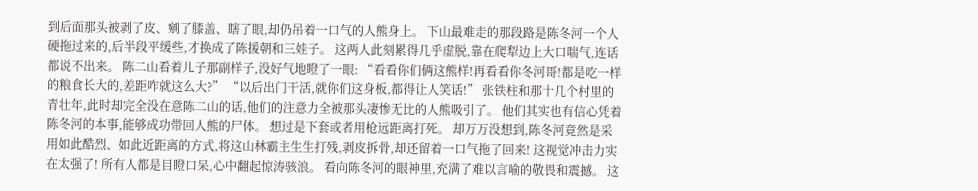到后面那头被剥了皮、剜了膝盖、瞎了眼,却仍吊着一口气的人熊身上。 下山最难走的那段路是陈冬河一个人硬拖过来的,后半段平缓些,才换成了陈援朝和三娃子。 这两人此刻累得几乎虚脱,靠在爬犁边上大口喘气,连话都说不出来。 陈二山看着儿子那副样子,没好气地瞪了一眼: “看看你们俩这熊样!再看看你冬河哥!都是吃一样的粮食长大的,差距咋就这么大?” “以后出门干活,就你们这身板,都得让人笑话!” 张铁柱和那十几个村里的青壮年,此时却完全没在意陈二山的话,他们的注意力全被那头凄惨无比的人熊吸引了。 他们其实也有信心凭着陈冬河的本事,能够成功带回人熊的尸体。 想过是下套或者用枪远距离打死。 却万万没想到,陈冬河竟然是采用如此酷烈、如此近距离的方式,将这山林霸主生生打残,剥皮拆骨,却还留着一口气拖了回来! 这视觉冲击力实在太强了! 所有人都是目瞪口呆,心中翻起惊涛骇浪。 看向陈冬河的眼神里,充满了难以言喻的敬畏和震撼。 这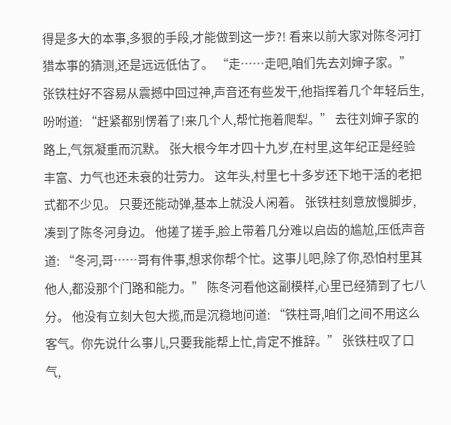得是多大的本事,多狠的手段,才能做到这一步?! 看来以前大家对陈冬河打猎本事的猜测,还是远远低估了。 “走……走吧,咱们先去刘婶子家。” 张铁柱好不容易从震撼中回过神,声音还有些发干,他指挥着几个年轻后生,吩咐道: “赶紧都别愣着了!来几个人,帮忙拖着爬犁。” 去往刘婶子家的路上,气氛凝重而沉默。 张大根今年才四十九岁,在村里,这年纪正是经验丰富、力气也还未衰的壮劳力。 这年头,村里七十多岁还下地干活的老把式都不少见。 只要还能动弹,基本上就没人闲着。 张铁柱刻意放慢脚步,凑到了陈冬河身边。 他搓了搓手,脸上带着几分难以启齿的尴尬,压低声音道: “冬河,哥……哥有件事,想求你帮个忙。这事儿吧,除了你,恐怕村里其他人,都没那个门路和能力。” 陈冬河看他这副模样,心里已经猜到了七八分。 他没有立刻大包大揽,而是沉稳地问道: “铁柱哥,咱们之间不用这么客气。你先说什么事儿,只要我能帮上忙,肯定不推辞。” 张铁柱叹了口气,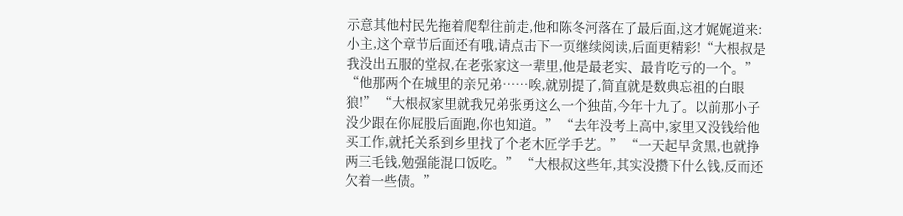示意其他村民先拖着爬犁往前走,他和陈冬河落在了最后面,这才娓娓道来: 小主,这个章节后面还有哦,请点击下一页继续阅读,后面更精彩!“大根叔是我没出五服的堂叔,在老张家这一辈里,他是最老实、最肯吃亏的一个。” “他那两个在城里的亲兄弟……唉,就别提了,简直就是数典忘祖的白眼狼!” “大根叔家里就我兄弟张勇这么一个独苗,今年十九了。以前那小子没少跟在你屁股后面跑,你也知道。” “去年没考上高中,家里又没钱给他买工作,就托关系到乡里找了个老木匠学手艺。” “一天起早贪黑,也就挣两三毛钱,勉强能混口饭吃。” “大根叔这些年,其实没攒下什么钱,反而还欠着一些债。”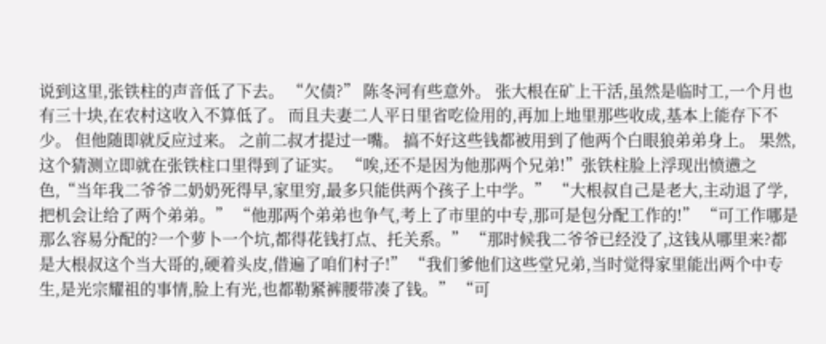说到这里,张铁柱的声音低了下去。 “欠债?” 陈冬河有些意外。 张大根在矿上干活,虽然是临时工,一个月也有三十块,在农村这收入不算低了。 而且夫妻二人平日里省吃俭用的,再加上地里那些收成,基本上能存下不少。 但他随即就反应过来。 之前二叔才提过一嘴。 搞不好这些钱都被用到了他两个白眼狼弟弟身上。 果然,这个猜测立即就在张铁柱口里得到了证实。 “唉,还不是因为他那两个兄弟!”张铁柱脸上浮现出愤懑之色,“当年我二爷爷二奶奶死得早,家里穷,最多只能供两个孩子上中学。” “大根叔自己是老大,主动退了学,把机会让给了两个弟弟。” “他那两个弟弟也争气,考上了市里的中专,那可是包分配工作的!” “可工作哪是那么容易分配的?一个萝卜一个坑,都得花钱打点、托关系。” “那时候我二爷爷已经没了,这钱从哪里来?都是大根叔这个当大哥的,硬着头皮,借遍了咱们村子!” “我们爹他们这些堂兄弟,当时觉得家里能出两个中专生,是光宗耀祖的事情,脸上有光,也都勒紧裤腰带凑了钱。” “可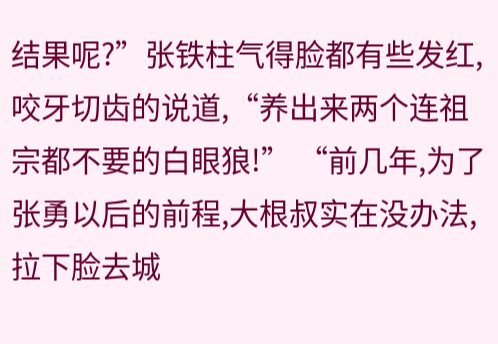结果呢?”张铁柱气得脸都有些发红,咬牙切齿的说道,“养出来两个连祖宗都不要的白眼狼!” “前几年,为了张勇以后的前程,大根叔实在没办法,拉下脸去城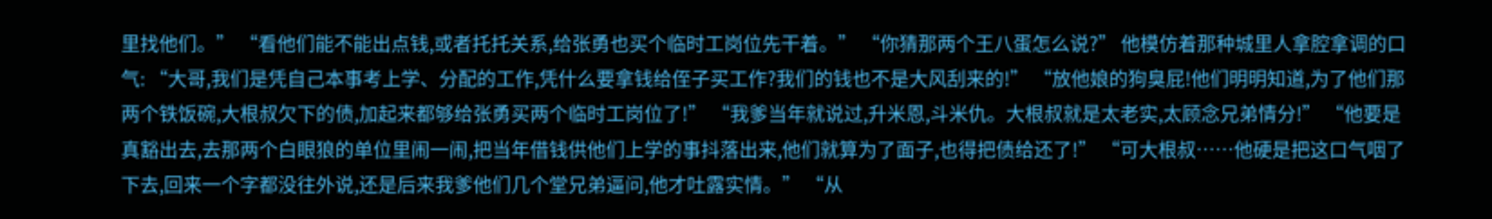里找他们。” “看他们能不能出点钱,或者托托关系,给张勇也买个临时工岗位先干着。” “你猜那两个王八蛋怎么说?” 他模仿着那种城里人拿腔拿调的口气: “大哥,我们是凭自己本事考上学、分配的工作,凭什么要拿钱给侄子买工作?我们的钱也不是大风刮来的!” “放他娘的狗臭屁!他们明明知道,为了他们那两个铁饭碗,大根叔欠下的债,加起来都够给张勇买两个临时工岗位了!” “我爹当年就说过,升米恩,斗米仇。大根叔就是太老实,太顾念兄弟情分!” “他要是真豁出去,去那两个白眼狼的单位里闹一闹,把当年借钱供他们上学的事抖落出来,他们就算为了面子,也得把债给还了!” “可大根叔……他硬是把这口气咽了下去,回来一个字都没往外说,还是后来我爹他们几个堂兄弟逼问,他才吐露实情。” “从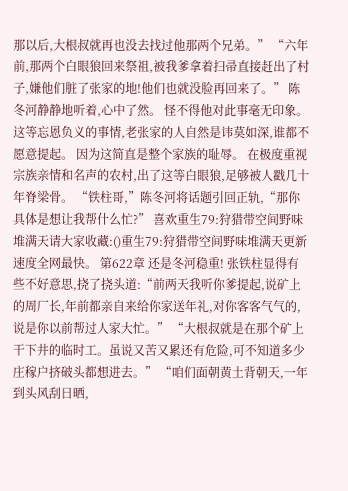那以后,大根叔就再也没去找过他那两个兄弟。” “六年前,那两个白眼狼回来祭祖,被我爹拿着扫帚直接赶出了村子,嫌他们脏了张家的地!他们也就没脸再回来了。” 陈冬河静静地听着,心中了然。 怪不得他对此事毫无印象。 这等忘恩负义的事情,老张家的人自然是讳莫如深,谁都不愿意提起。 因为这简直是整个家族的耻辱。 在极度重视宗族亲情和名声的农村,出了这等白眼狼,足够被人戳几十年脊梁骨。 “铁柱哥,”陈冬河将话题引回正轨,“那你具体是想让我帮什么忙?” 喜欢重生79:狩猎带空间野味堆满天请大家收藏:()重生79:狩猎带空间野味堆满天更新速度全网最快。 第622章 还是冬河稳重! 张铁柱显得有些不好意思,挠了挠头道:“前两天我听你爹提起,说矿上的周厂长,年前都亲自来给你家送年礼,对你客客气气的,说是你以前帮过人家大忙。” “大根叔就是在那个矿上干下井的临时工。虽说又苦又累还有危险,可不知道多少庄稼户挤破头都想进去。” “咱们面朝黄土背朝天,一年到头风刮日晒,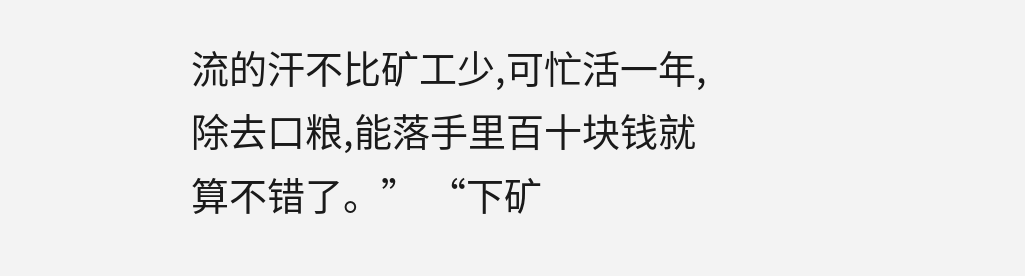流的汗不比矿工少,可忙活一年,除去口粮,能落手里百十块钱就算不错了。” “下矿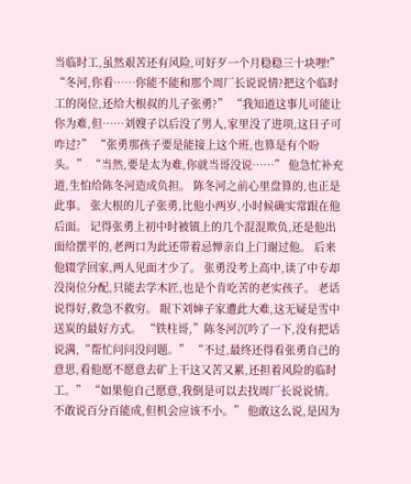当临时工,虽然艰苦还有风险,可好歹一个月稳稳三十块哩!” “冬河,你看……你能不能和那个周厂长说说情?把这个临时工的岗位,还给大根叔的儿子张勇?” “我知道这事儿可能让你为难,但……刘嫂子以后没了男人,家里没了进项,这日子可咋过?” “张勇那孩子要是能接上这个班,也算是有个盼头。” “当然,要是太为难,你就当哥没说……” 他急忙补充道,生怕给陈冬河造成负担。 陈冬河之前心里盘算的,也正是此事。 张大根的儿子张勇,比他小两岁,小时候确实常跟在他后面。 记得张勇上初中时被镇上的几个混混欺负,还是他出面给摆平的,老两口为此还带着忌惮亲自上门谢过他。 后来他辍学回家,两人见面才少了。 张勇没考上高中,读了中专却没岗位分配,只能去学木匠,也是个肯吃苦的老实孩子。 老话说得好,救急不救穷。 眼下刘婶子家遭此大难,这无疑是雪中送炭的最好方式。 “铁柱哥,”陈冬河沉吟了一下,没有把话说满,“帮忙问问没问题。” “不过,最终还得看张勇自己的意思,看他愿不愿意去矿上干这又苦又累,还担着风险的临时工。” “如果他自己愿意,我倒是可以去找周厂长说说情。不敢说百分百能成,但机会应该不小。” 他敢这么说,是因为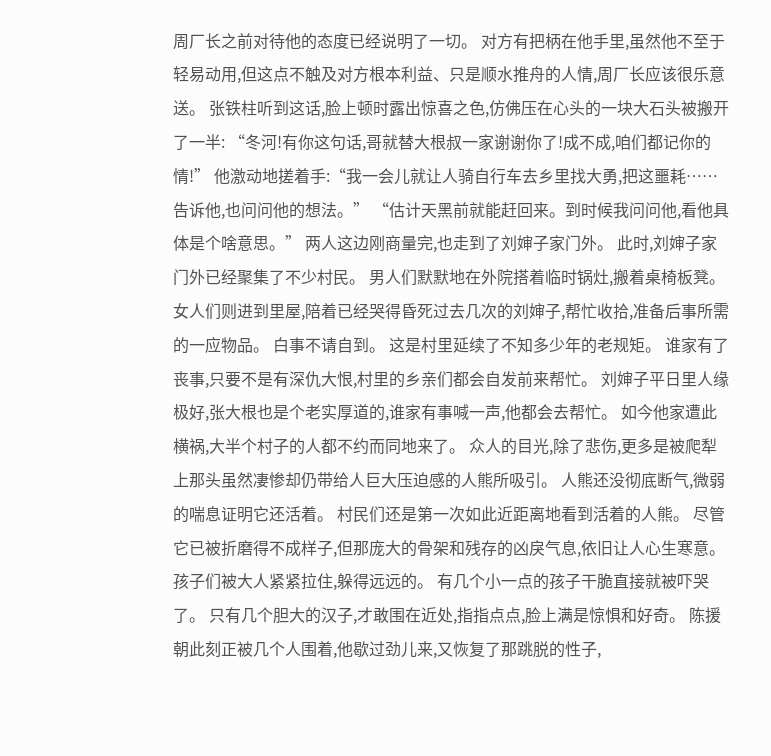周厂长之前对待他的态度已经说明了一切。 对方有把柄在他手里,虽然他不至于轻易动用,但这点不触及对方根本利益、只是顺水推舟的人情,周厂长应该很乐意送。 张铁柱听到这话,脸上顿时露出惊喜之色,仿佛压在心头的一块大石头被搬开了一半: “冬河!有你这句话,哥就替大根叔一家谢谢你了!成不成,咱们都记你的情!” 他激动地搓着手:“我一会儿就让人骑自行车去乡里找大勇,把这噩耗……告诉他,也问问他的想法。” “估计天黑前就能赶回来。到时候我问问他,看他具体是个啥意思。” 两人这边刚商量完,也走到了刘婶子家门外。 此时,刘婶子家门外已经聚集了不少村民。 男人们默默地在外院搭着临时锅灶,搬着桌椅板凳。 女人们则进到里屋,陪着已经哭得昏死过去几次的刘婶子,帮忙收拾,准备后事所需的一应物品。 白事不请自到。 这是村里延续了不知多少年的老规矩。 谁家有了丧事,只要不是有深仇大恨,村里的乡亲们都会自发前来帮忙。 刘婶子平日里人缘极好,张大根也是个老实厚道的,谁家有事喊一声,他都会去帮忙。 如今他家遭此横祸,大半个村子的人都不约而同地来了。 众人的目光,除了悲伤,更多是被爬犁上那头虽然凄惨却仍带给人巨大压迫感的人熊所吸引。 人熊还没彻底断气,微弱的喘息证明它还活着。 村民们还是第一次如此近距离地看到活着的人熊。 尽管它已被折磨得不成样子,但那庞大的骨架和残存的凶戾气息,依旧让人心生寒意。 孩子们被大人紧紧拉住,躲得远远的。 有几个小一点的孩子干脆直接就被吓哭了。 只有几个胆大的汉子,才敢围在近处,指指点点,脸上满是惊惧和好奇。 陈援朝此刻正被几个人围着,他歇过劲儿来,又恢复了那跳脱的性子,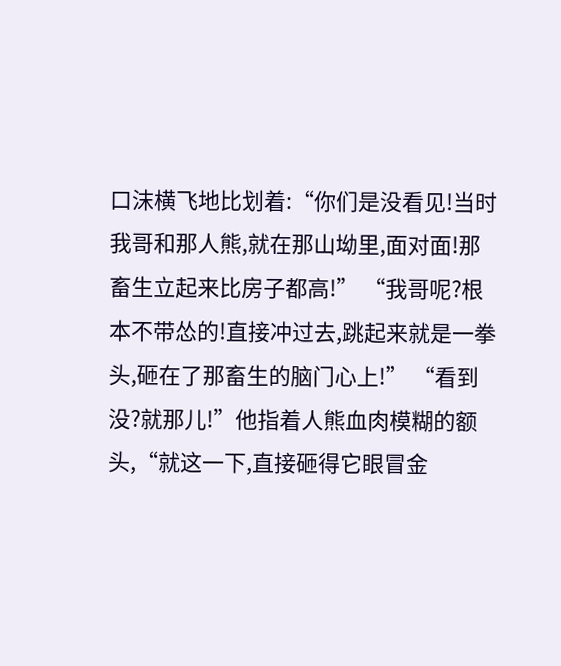口沫横飞地比划着:“你们是没看见!当时我哥和那人熊,就在那山坳里,面对面!那畜生立起来比房子都高!” “我哥呢?根本不带怂的!直接冲过去,跳起来就是一拳头,砸在了那畜生的脑门心上!” “看到没?就那儿!”他指着人熊血肉模糊的额头,“就这一下,直接砸得它眼冒金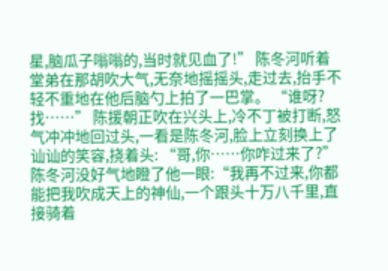星,脑瓜子嗡嗡的,当时就见血了!” 陈冬河听着堂弟在那胡吹大气,无奈地摇摇头,走过去,抬手不轻不重地在他后脑勺上拍了一巴掌。 “谁呀?找……” 陈援朝正吹在兴头上,冷不丁被打断,怒气冲冲地回过头,一看是陈冬河,脸上立刻换上了讪讪的笑容,挠着头: “哥,你……你咋过来了?” 陈冬河没好气地瞪了他一眼:“我再不过来,你都能把我吹成天上的神仙,一个跟头十万八千里,直接骑着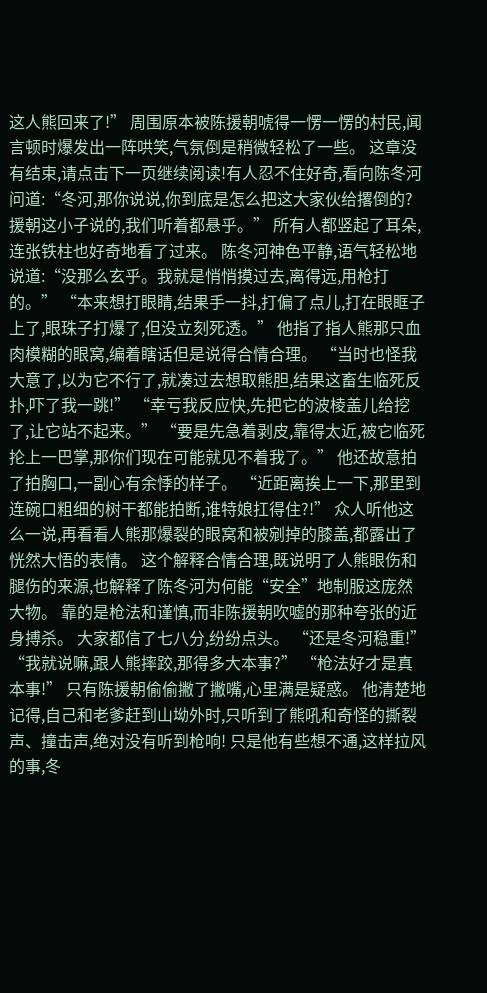这人熊回来了!” 周围原本被陈援朝唬得一愣一愣的村民,闻言顿时爆发出一阵哄笑,气氛倒是稍微轻松了一些。 这章没有结束,请点击下一页继续阅读!有人忍不住好奇,看向陈冬河问道:“冬河,那你说说,你到底是怎么把这大家伙给撂倒的?援朝这小子说的,我们听着都悬乎。” 所有人都竖起了耳朵,连张铁柱也好奇地看了过来。 陈冬河神色平静,语气轻松地说道:“没那么玄乎。我就是悄悄摸过去,离得远,用枪打的。” “本来想打眼睛,结果手一抖,打偏了点儿,打在眼眶子上了,眼珠子打爆了,但没立刻死透。” 他指了指人熊那只血肉模糊的眼窝,编着瞎话但是说得合情合理。 “当时也怪我大意了,以为它不行了,就凑过去想取熊胆,结果这畜生临死反扑,吓了我一跳!” “幸亏我反应快,先把它的波棱盖儿给挖了,让它站不起来。” “要是先急着剥皮,靠得太近,被它临死抡上一巴掌,那你们现在可能就见不着我了。” 他还故意拍了拍胸口,一副心有余悸的样子。 “近距离挨上一下,那里到连碗口粗细的树干都能拍断,谁特娘扛得住?!” 众人听他这么一说,再看看人熊那爆裂的眼窝和被剜掉的膝盖,都露出了恍然大悟的表情。 这个解释合情合理,既说明了人熊眼伤和腿伤的来源,也解释了陈冬河为何能“安全”地制服这庞然大物。 靠的是枪法和谨慎,而非陈援朝吹嘘的那种夸张的近身搏杀。 大家都信了七八分,纷纷点头。 “还是冬河稳重!” “我就说嘛,跟人熊摔跤,那得多大本事?” “枪法好才是真本事!” 只有陈援朝偷偷撇了撇嘴,心里满是疑惑。 他清楚地记得,自己和老爹赶到山坳外时,只听到了熊吼和奇怪的撕裂声、撞击声,绝对没有听到枪响! 只是他有些想不通,这样拉风的事,冬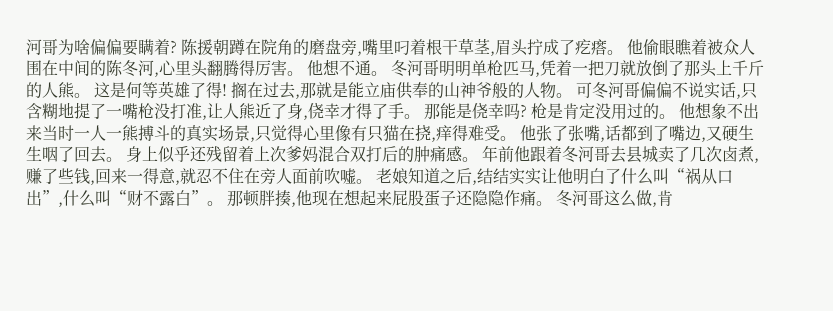河哥为啥偏偏要瞒着? 陈援朝蹲在院角的磨盘旁,嘴里叼着根干草茎,眉头拧成了疙瘩。 他偷眼瞧着被众人围在中间的陈冬河,心里头翻腾得厉害。 他想不通。 冬河哥明明单枪匹马,凭着一把刀就放倒了那头上千斤的人熊。 这是何等英雄了得! 搁在过去,那就是能立庙供奉的山神爷般的人物。 可冬河哥偏偏不说实话,只含糊地提了一嘴枪没打准,让人熊近了身,侥幸才得了手。 那能是侥幸吗? 枪是肯定没用过的。 他想象不出来当时一人一熊搏斗的真实场景,只觉得心里像有只猫在挠,痒得难受。 他张了张嘴,话都到了嘴边,又硬生生咽了回去。 身上似乎还残留着上次爹妈混合双打后的肿痛感。 年前他跟着冬河哥去县城卖了几次卤煮,赚了些钱,回来一得意,就忍不住在旁人面前吹嘘。 老娘知道之后,结结实实让他明白了什么叫“祸从口出”,什么叫“财不露白”。 那顿胖揍,他现在想起来屁股蛋子还隐隐作痛。 冬河哥这么做,肯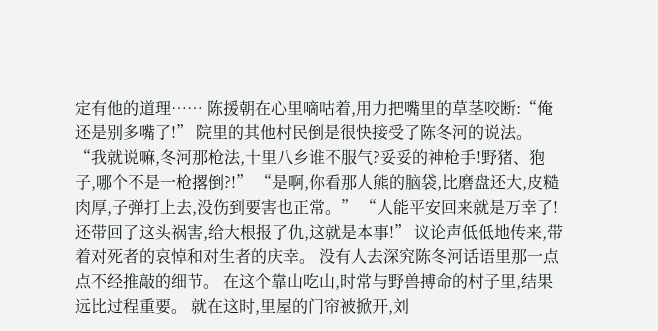定有他的道理…… 陈援朝在心里嘀咕着,用力把嘴里的草茎咬断:“俺还是别多嘴了!” 院里的其他村民倒是很快接受了陈冬河的说法。 “我就说嘛,冬河那枪法,十里八乡谁不服气?妥妥的神枪手!野猪、狍子,哪个不是一枪撂倒?!” “是啊,你看那人熊的脑袋,比磨盘还大,皮糙肉厚,子弹打上去,没伤到要害也正常。” “人能平安回来就是万幸了!还带回了这头祸害,给大根报了仇,这就是本事!” 议论声低低地传来,带着对死者的哀悼和对生者的庆幸。 没有人去深究陈冬河话语里那一点点不经推敲的细节。 在这个靠山吃山,时常与野兽搏命的村子里,结果远比过程重要。 就在这时,里屋的门帘被掀开,刘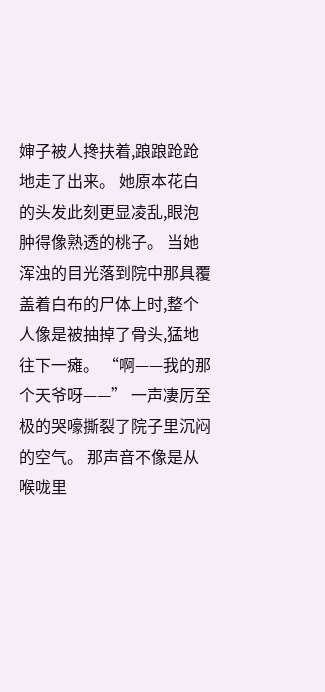婶子被人搀扶着,踉踉跄跄地走了出来。 她原本花白的头发此刻更显凌乱,眼泡肿得像熟透的桃子。 当她浑浊的目光落到院中那具覆盖着白布的尸体上时,整个人像是被抽掉了骨头,猛地往下一瘫。 “啊——我的那个天爷呀——” 一声凄厉至极的哭嚎撕裂了院子里沉闷的空气。 那声音不像是从喉咙里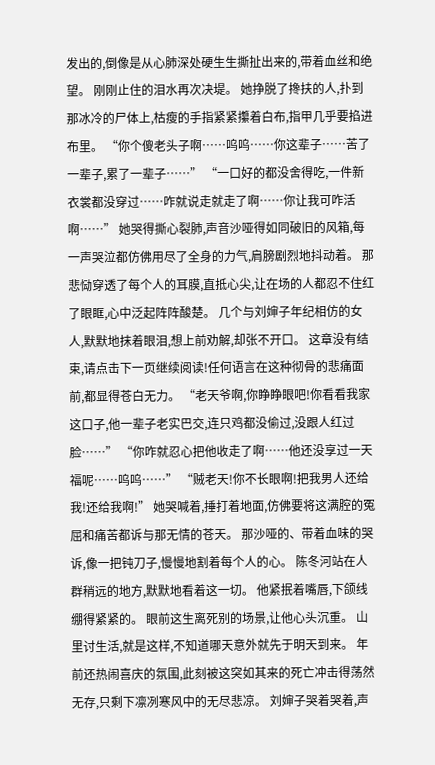发出的,倒像是从心肺深处硬生生撕扯出来的,带着血丝和绝望。 刚刚止住的泪水再次决堤。 她挣脱了搀扶的人,扑到那冰冷的尸体上,枯瘦的手指紧紧攥着白布,指甲几乎要掐进布里。 “你个傻老头子啊……呜呜……你这辈子……苦了一辈子,累了一辈子……” “一口好的都没舍得吃,一件新衣裳都没穿过……咋就说走就走了啊……你让我可咋活啊……” 她哭得撕心裂肺,声音沙哑得如同破旧的风箱,每一声哭泣都仿佛用尽了全身的力气,肩膀剧烈地抖动着。 那悲恸穿透了每个人的耳膜,直抵心尖,让在场的人都忍不住红了眼眶,心中泛起阵阵酸楚。 几个与刘婶子年纪相仿的女人,默默地抹着眼泪,想上前劝解,却张不开口。 这章没有结束,请点击下一页继续阅读!任何语言在这种彻骨的悲痛面前,都显得苍白无力。 “老天爷啊,你睁睁眼吧!你看看我家这口子,他一辈子老实巴交,连只鸡都没偷过,没跟人红过脸……” “你咋就忍心把他收走了啊……他还没享过一天福呢……呜呜……” “贼老天!你不长眼啊!把我男人还给我!还给我啊!” 她哭喊着,捶打着地面,仿佛要将这满腔的冤屈和痛苦都诉与那无情的苍天。 那沙哑的、带着血味的哭诉,像一把钝刀子,慢慢地割着每个人的心。 陈冬河站在人群稍远的地方,默默地看着这一切。 他紧抿着嘴唇,下颌线绷得紧紧的。 眼前这生离死别的场景,让他心头沉重。 山里讨生活,就是这样,不知道哪天意外就先于明天到来。 年前还热闹喜庆的氛围,此刻被这突如其来的死亡冲击得荡然无存,只剩下凛冽寒风中的无尽悲凉。 刘婶子哭着哭着,声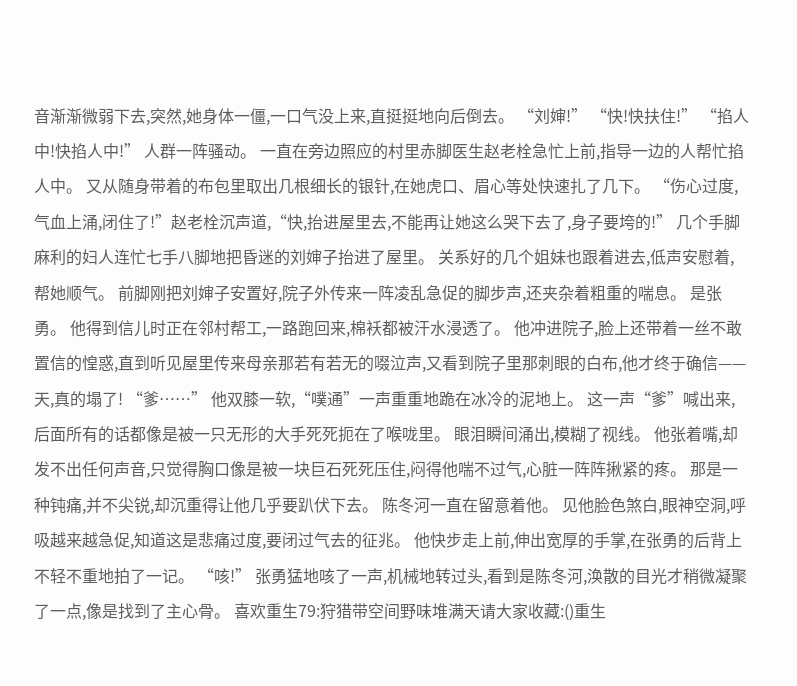音渐渐微弱下去,突然,她身体一僵,一口气没上来,直挺挺地向后倒去。 “刘婶!” “快!快扶住!” “掐人中!快掐人中!” 人群一阵骚动。 一直在旁边照应的村里赤脚医生赵老栓急忙上前,指导一边的人帮忙掐人中。 又从随身带着的布包里取出几根细长的银针,在她虎口、眉心等处快速扎了几下。 “伤心过度,气血上涌,闭住了!”赵老栓沉声道,“快,抬进屋里去,不能再让她这么哭下去了,身子要垮的!” 几个手脚麻利的妇人连忙七手八脚地把昏迷的刘婶子抬进了屋里。 关系好的几个姐妹也跟着进去,低声安慰着,帮她顺气。 前脚刚把刘婶子安置好,院子外传来一阵凌乱急促的脚步声,还夹杂着粗重的喘息。 是张勇。 他得到信儿时正在邻村帮工,一路跑回来,棉袄都被汗水浸透了。 他冲进院子,脸上还带着一丝不敢置信的惶惑,直到听见屋里传来母亲那若有若无的啜泣声,又看到院子里那刺眼的白布,他才终于确信—— 天,真的塌了! “爹……” 他双膝一软,“噗通”一声重重地跪在冰冷的泥地上。 这一声“爹”喊出来,后面所有的话都像是被一只无形的大手死死扼在了喉咙里。 眼泪瞬间涌出,模糊了视线。 他张着嘴,却发不出任何声音,只觉得胸口像是被一块巨石死死压住,闷得他喘不过气,心脏一阵阵揪紧的疼。 那是一种钝痛,并不尖锐,却沉重得让他几乎要趴伏下去。 陈冬河一直在留意着他。 见他脸色煞白,眼神空洞,呼吸越来越急促,知道这是悲痛过度,要闭过气去的征兆。 他快步走上前,伸出宽厚的手掌,在张勇的后背上不轻不重地拍了一记。 “咳!” 张勇猛地咳了一声,机械地转过头,看到是陈冬河,涣散的目光才稍微凝聚了一点,像是找到了主心骨。 喜欢重生79:狩猎带空间野味堆满天请大家收藏:()重生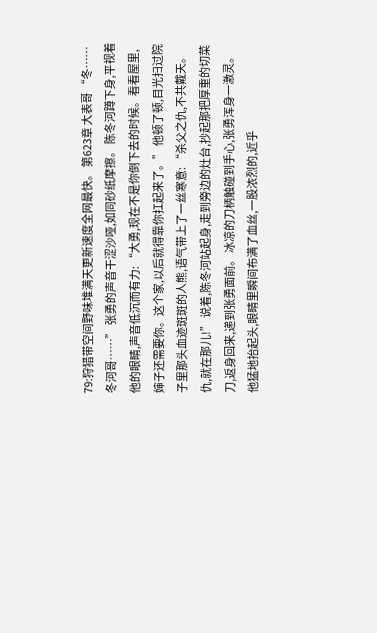79:狩猎带空间野味堆满天更新速度全网最快。 第623章 大表哥 “冬……冬河哥……” 张勇的声音干涩沙哑,如同砂纸摩擦。 陈冬河蹲下身,平视着他的眼睛,声音低沉而有力: “大勇,现在不是你倒下去的时候。看看屋里,婶子还需要你。这个家,以后就得靠你扛起来了。” 他顿了顿,目光扫过院子里那头血迹斑斑的人熊,语气带上了一丝寒意: “杀父之仇,不共戴天。仇,就在那儿!” 说着,陈冬河站起身,走到旁边的灶台,抄起那把厚重的切菜刀,返身回来,递到张勇面前。 冰凉的刀柄触碰到手心,张勇浑身一激灵。 他猛地抬起头,眼睛里瞬间布满了血丝,一股浓烈的,近乎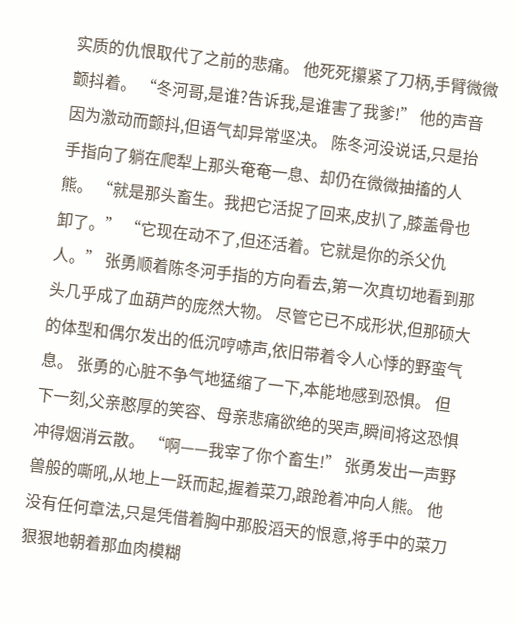实质的仇恨取代了之前的悲痛。 他死死攥紧了刀柄,手臂微微颤抖着。 “冬河哥,是谁?告诉我,是谁害了我爹!” 他的声音因为激动而颤抖,但语气却异常坚决。 陈冬河没说话,只是抬手指向了躺在爬犁上那头奄奄一息、却仍在微微抽搐的人熊。 “就是那头畜生。我把它活捉了回来,皮扒了,膝盖骨也卸了。” “它现在动不了,但还活着。它就是你的杀父仇人。” 张勇顺着陈冬河手指的方向看去,第一次真切地看到那头几乎成了血葫芦的庞然大物。 尽管它已不成形状,但那硕大的体型和偶尔发出的低沉哼哧声,依旧带着令人心悸的野蛮气息。 张勇的心脏不争气地猛缩了一下,本能地感到恐惧。 但下一刻,父亲憨厚的笑容、母亲悲痛欲绝的哭声,瞬间将这恐惧冲得烟消云散。 “啊——我宰了你个畜生!” 张勇发出一声野兽般的嘶吼,从地上一跃而起,握着菜刀,踉跄着冲向人熊。 他没有任何章法,只是凭借着胸中那股滔天的恨意,将手中的菜刀狠狠地朝着那血肉模糊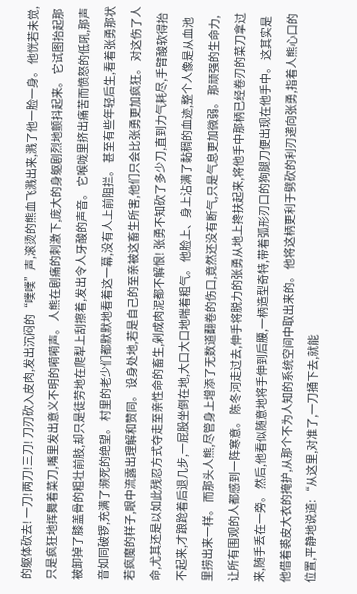的躯体砍去! 一刀!两刀!三刀! 刀刃砍入皮肉,发出沉闷的“噗噗”声,滚烫的熊血飞溅出来,溅了他一脸一身。 他恍若未觉,只是疯狂地挥舞着菜刀,嘴里发出意义不明的嗬嗬声。 人熊在剧痛的刺激下,庞大的身躯剧烈地颤抖起来。 它试图抬起那被卸掉了膝盖骨的粗壮前肢,却只是徒劳地在爬犁上刮擦着,发出令人牙酸的声音。 它喉咙里挤出痛苦而愤怒的低吼,那声音如同破锣,充满了濒死的绝望。 村里的老少们都默默地看着这一幕,没有人上前阻拦。 甚至有些年轻后生,看着张勇那状若疯魔的样子,眼中流露出理解和赞同。 设身处地,若是自己的至亲被这畜生所害,他们只会比张勇更加疯狂。 对这伤了人命,尤其还是以如此残忍方式夺走至亲性命的畜生,剁成肉泥都不解恨! 张勇不知砍了多少刀,直到力气耗尽,手臂酸软得抬不起来,才踉跄着后退几步,一屁股坐倒在地,大口大口地喘着粗气。 他脸上、身上沾满了黏稠的血迹,整个人像是从血池里捞出来一样。 而那头人熊,尽管身上增添了无数道翻卷的伤口,竟然还没有断气,只是气息更加微弱。 那顽强的生命力,让所有围观的人都感到一阵寒意。 陈冬河走过去,伸手将脱力的张勇从地上搀扶起来,将他手中那柄已经卷刃的菜刀拿过来,随手丢在一旁。 然后,他看似随意地将手伸到后腰,一柄造型奇特,带着弧形刃口的狗腿刀便出现在他手中。 这其实是他借着裘皮大衣的掩护,从那个不为人知的系统空间中取出来的。 他将这柄更利于劈砍的利刃递向张勇,指着人熊心口的位置,平静地说道: “从这里,对准了,一刀捅下去,就能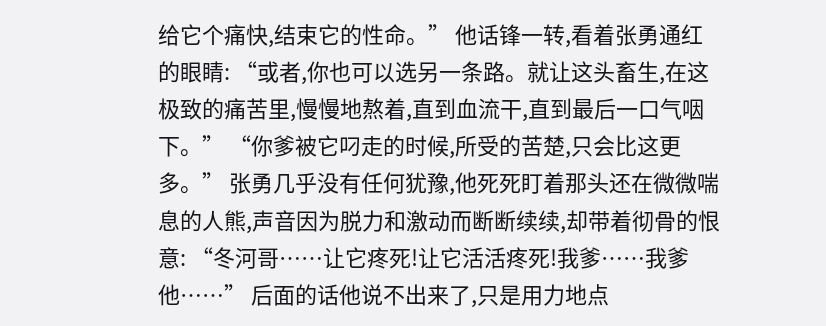给它个痛快,结束它的性命。” 他话锋一转,看着张勇通红的眼睛: “或者,你也可以选另一条路。就让这头畜生,在这极致的痛苦里,慢慢地熬着,直到血流干,直到最后一口气咽下。” “你爹被它叼走的时候,所受的苦楚,只会比这更多。” 张勇几乎没有任何犹豫,他死死盯着那头还在微微喘息的人熊,声音因为脱力和激动而断断续续,却带着彻骨的恨意: “冬河哥……让它疼死!让它活活疼死!我爹……我爹他……” 后面的话他说不出来了,只是用力地点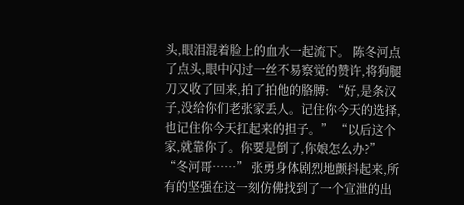头,眼泪混着脸上的血水一起流下。 陈冬河点了点头,眼中闪过一丝不易察觉的赞许,将狗腿刀又收了回来,拍了拍他的胳膊: “好,是条汉子,没给你们老张家丢人。记住你今天的选择,也记住你今天扛起来的担子。” “以后这个家,就靠你了。你要是倒了,你娘怎么办?” “冬河哥……” 张勇身体剧烈地颤抖起来,所有的坚强在这一刻仿佛找到了一个宣泄的出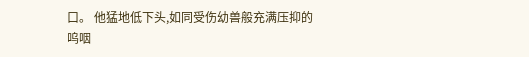口。 他猛地低下头,如同受伤幼兽般充满压抑的呜咽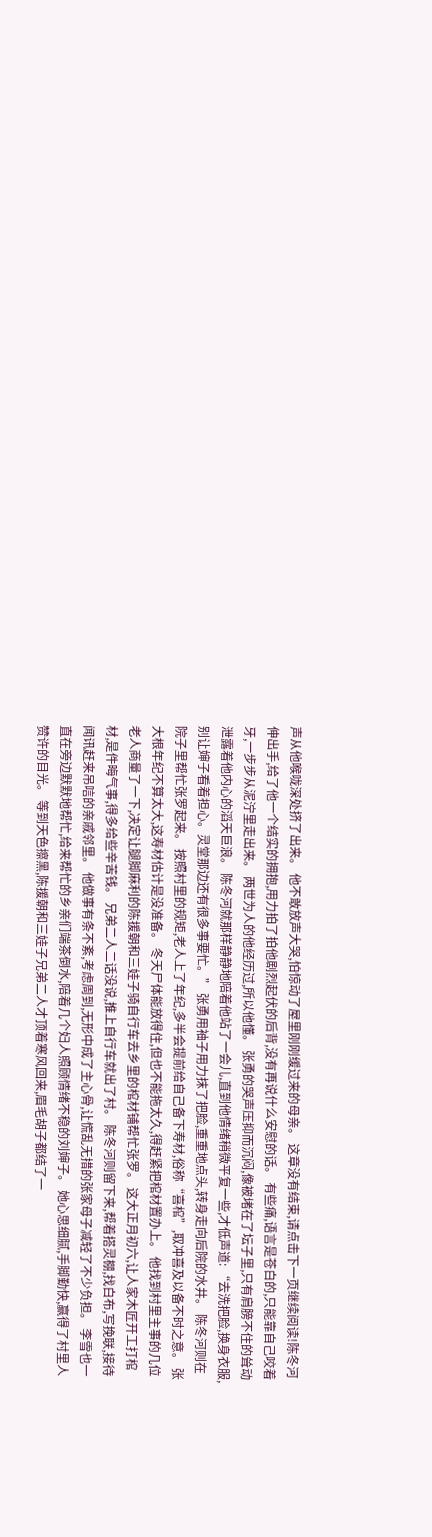声从他喉咙深处挤了出来。 他不敢放声大哭,怕惊动了屋里刚刚缓过来的母亲。 这章没有结束,请点击下一页继续阅读!陈冬河伸出手,给了他一个结实的拥抱,用力拍了拍他剧烈起伏的后背,没有再说什么安慰的话。 有些痛,语言是苍白的,只能靠自己咬着牙,一步步从泥泞里走出来。 两世为人的他经历过,所以他懂。 张勇的哭声压抑而沉闷,像被堵在了坛子里,只有肩膀不住的耸动泄露着他内心的滔天巨浪。 陈冬河就那样静静地陪着他站了一会儿,直到他情绪稍微平复一些,才低声道: “去洗把脸,换身衣服,别让婶子看着担心。灵堂那边还有很多事要忙。” 张勇用袖子用力抹了把脸,重重地点头,转身走向后院的水井。 陈冬河则在院子里帮忙张罗起来。 按照村里的规矩,老人上了年纪,多半会提前给自己备下寿材,俗称“喜棺”,取冲喜及以备不时之意。 张大根年纪不算太大,这寿材估计是没准备。 冬天尸体能放得住,但也不能拖太久,得赶紧把棺材置办上。 他找到村里主事的几位老人商量了一下,决定让腿脚麻利的陈援朝和三娃子骑自行车去乡里的棺材铺帮忙张罗。 这大正月初六,让人家木匠开工打棺材,是件晦气事,得多给些辛苦钱。 兄弟二人二话没说,推上自行车就出了村。 陈冬河则留下来,帮着搭灵棚,找白布,写挽联,接待闻讯赶来吊唁的亲戚邻里。 他做事有条不紊,考虑周到,无形中成了主心骨,让慌乱无措的张家母子减轻了不少负担。 李雪也一直在旁边默默地帮忙,给来帮忙的乡亲们端茶倒水,陪着几个妇人照顾情绪不稳的刘婶子。 她心思细腻,手脚勤快,赢得了村里人赞许的目光。 等到天色擦黑,陈援朝和三娃子兄弟二人才顶着寒风回来,眉毛胡子都结了一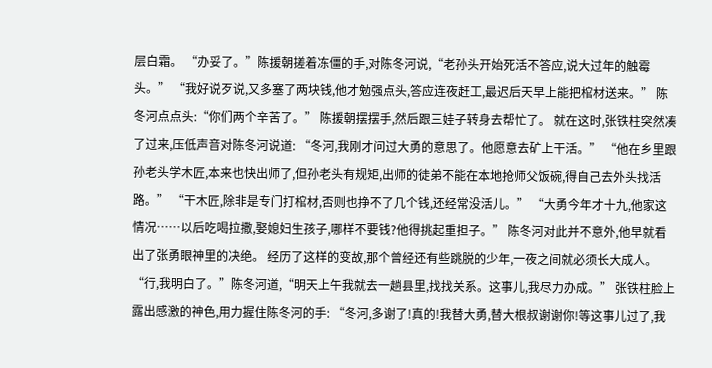层白霜。 “办妥了。”陈援朝搓着冻僵的手,对陈冬河说,“老孙头开始死活不答应,说大过年的触霉头。” “我好说歹说,又多塞了两块钱,他才勉强点头,答应连夜赶工,最迟后天早上能把棺材送来。” 陈冬河点点头:“你们两个辛苦了。” 陈援朝摆摆手,然后跟三娃子转身去帮忙了。 就在这时,张铁柱突然凑了过来,压低声音对陈冬河说道: “冬河,我刚才问过大勇的意思了。他愿意去矿上干活。” “他在乡里跟孙老头学木匠,本来也快出师了,但孙老头有规矩,出师的徒弟不能在本地抢师父饭碗,得自己去外头找活路。” “干木匠,除非是专门打棺材,否则也挣不了几个钱,还经常没活儿。” “大勇今年才十九,他家这情况……以后吃喝拉撒,娶媳妇生孩子,哪样不要钱?他得挑起重担子。” 陈冬河对此并不意外,他早就看出了张勇眼神里的决绝。 经历了这样的变故,那个曾经还有些跳脱的少年,一夜之间就必须长大成人。 “行,我明白了。”陈冬河道,“明天上午我就去一趟县里,找找关系。这事儿,我尽力办成。” 张铁柱脸上露出感激的神色,用力握住陈冬河的手: “冬河,多谢了!真的!我替大勇,替大根叔谢谢你!等这事儿过了,我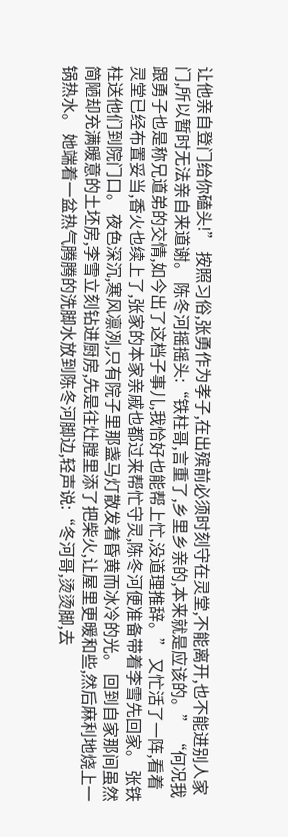让他亲自登门给你磕头!” 按照习俗,张勇作为孝子,在出殡前必须时刻守在灵堂,不能离开,也不能进别人家门,所以暂时无法亲自来道谢。 陈冬河摇摇头:“铁柱哥,言重了,乡里乡亲的,本来就是应该的。” “何况我跟勇子也是称兄道弟的交情,如今出了这档子事儿,我恰好也能帮上忙,没道理推辞。” 又忙活了一阵,看着灵堂已经布置妥当,香火也续上了,张家的本家亲戚也都过来帮忙守灵,陈冬河便准备带着李雪先回家。 张铁柱送他们到院门口。 夜色深沉,寒风凛冽,只有院子里那盏马灯散发着昏黄而冰冷的光。 回到自家那间虽然简陋却充满暖意的土坯房,李雪立刻钻进厨房,先是往灶膛里添了把柴火,让屋里更暖和些,然后麻利地烧上一锅热水。 她端着一盆热气腾腾的洗脚水放到陈冬河脚边,轻声说:“冬河哥,烫烫脚,去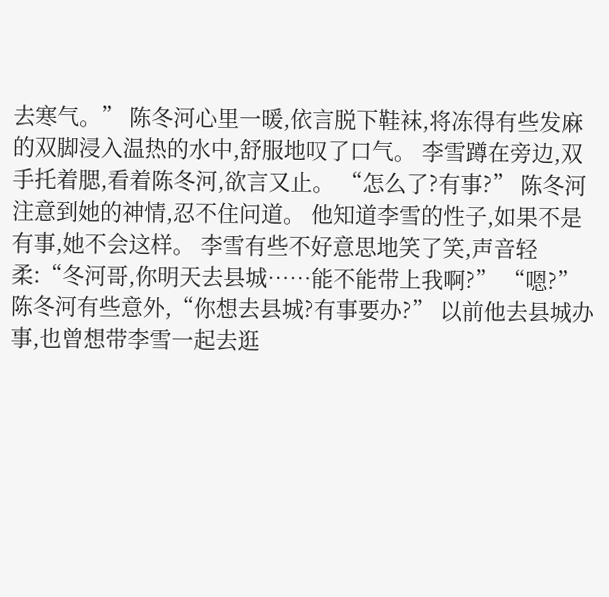去寒气。” 陈冬河心里一暖,依言脱下鞋袜,将冻得有些发麻的双脚浸入温热的水中,舒服地叹了口气。 李雪蹲在旁边,双手托着腮,看着陈冬河,欲言又止。 “怎么了?有事?” 陈冬河注意到她的神情,忍不住问道。 他知道李雪的性子,如果不是有事,她不会这样。 李雪有些不好意思地笑了笑,声音轻柔:“冬河哥,你明天去县城……能不能带上我啊?” “嗯?”陈冬河有些意外,“你想去县城?有事要办?” 以前他去县城办事,也曾想带李雪一起去逛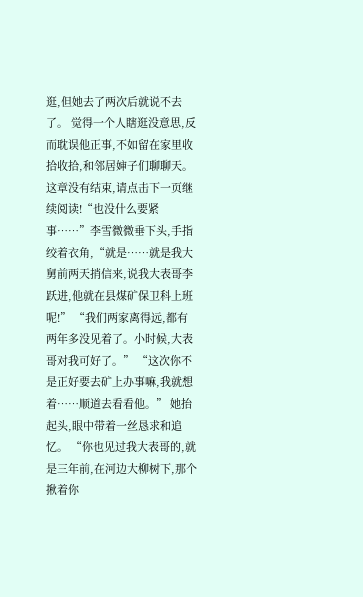逛,但她去了两次后就说不去了。 觉得一个人瞎逛没意思,反而耽误他正事,不如留在家里收拾收拾,和邻居婶子们聊聊天。 这章没有结束,请点击下一页继续阅读!“也没什么要紧事……”李雪微微垂下头,手指绞着衣角,“就是……就是我大舅前两天捎信来,说我大表哥李跃进,他就在县煤矿保卫科上班呢!” “我们两家离得远,都有两年多没见着了。小时候,大表哥对我可好了。” “这次你不是正好要去矿上办事嘛,我就想着……顺道去看看他。” 她抬起头,眼中带着一丝恳求和追忆。 “你也见过我大表哥的,就是三年前,在河边大柳树下,那个揪着你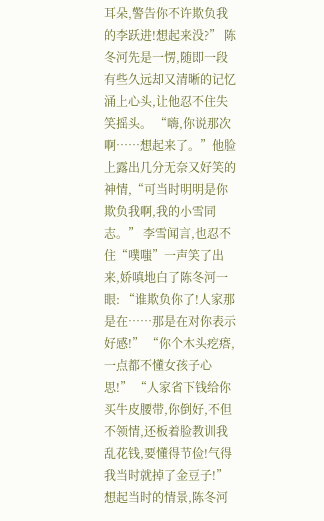耳朵,警告你不许欺负我的李跃进!想起来没?” 陈冬河先是一愣,随即一段有些久远却又清晰的记忆涌上心头,让他忍不住失笑摇头。 “嗨,你说那次啊……想起来了。”他脸上露出几分无奈又好笑的神情,“可当时明明是你欺负我啊,我的小雪同志。” 李雪闻言,也忍不住“噗嗤”一声笑了出来,娇嗔地白了陈冬河一眼: “谁欺负你了!人家那是在……那是在对你表示好感!” “你个木头疙瘩,一点都不懂女孩子心思!” “人家省下钱给你买牛皮腰带,你倒好,不但不领情,还板着脸教训我乱花钱,要懂得节俭!气得我当时就掉了金豆子!” 想起当时的情景,陈冬河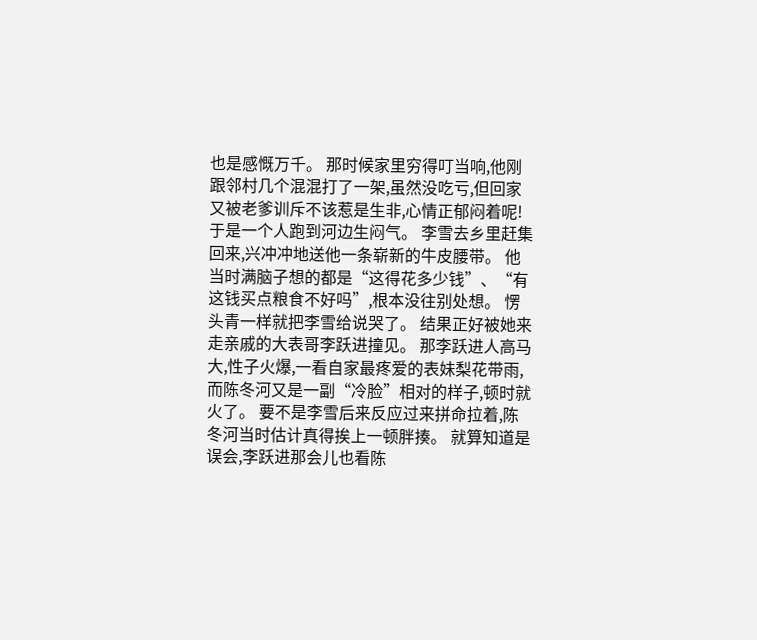也是感慨万千。 那时候家里穷得叮当响,他刚跟邻村几个混混打了一架,虽然没吃亏,但回家又被老爹训斥不该惹是生非,心情正郁闷着呢! 于是一个人跑到河边生闷气。 李雪去乡里赶集回来,兴冲冲地送他一条崭新的牛皮腰带。 他当时满脑子想的都是“这得花多少钱”、“有这钱买点粮食不好吗”,根本没往别处想。 愣头青一样就把李雪给说哭了。 结果正好被她来走亲戚的大表哥李跃进撞见。 那李跃进人高马大,性子火爆,一看自家最疼爱的表妹梨花带雨,而陈冬河又是一副“冷脸”相对的样子,顿时就火了。 要不是李雪后来反应过来拼命拉着,陈冬河当时估计真得挨上一顿胖揍。 就算知道是误会,李跃进那会儿也看陈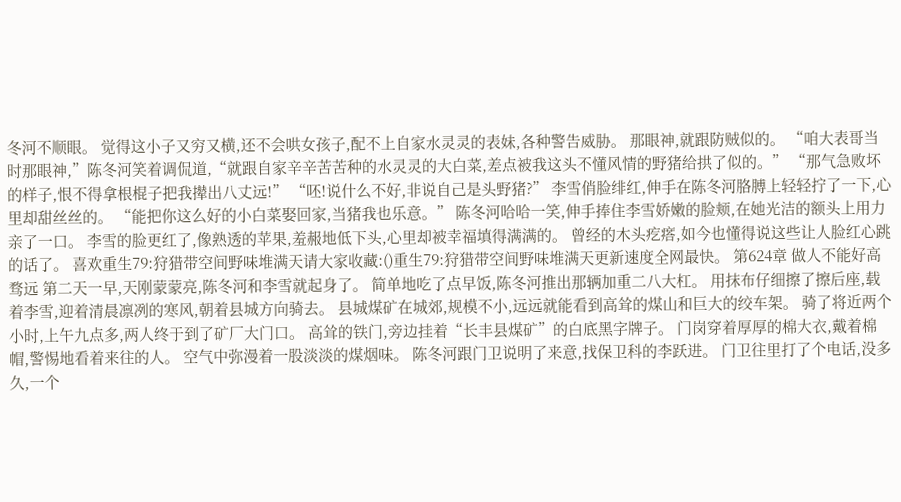冬河不顺眼。 觉得这小子又穷又横,还不会哄女孩子,配不上自家水灵灵的表妹,各种警告威胁。 那眼神,就跟防贼似的。 “咱大表哥当时那眼神,”陈冬河笑着调侃道,“就跟自家辛辛苦苦种的水灵灵的大白菜,差点被我这头不懂风情的野猪给拱了似的。” “那气急败坏的样子,恨不得拿根棍子把我撵出八丈远!” “呸!说什么不好,非说自己是头野猪?” 李雪俏脸绯红,伸手在陈冬河胳膊上轻轻拧了一下,心里却甜丝丝的。 “能把你这么好的小白菜娶回家,当猪我也乐意。” 陈冬河哈哈一笑,伸手捧住李雪娇嫩的脸颊,在她光洁的额头上用力亲了一口。 李雪的脸更红了,像熟透的苹果,羞赧地低下头,心里却被幸福填得满满的。 曾经的木头疙瘩,如今也懂得说这些让人脸红心跳的话了。 喜欢重生79:狩猎带空间野味堆满天请大家收藏:()重生79:狩猎带空间野味堆满天更新速度全网最快。 第624章 做人不能好高骛远 第二天一早,天刚蒙蒙亮,陈冬河和李雪就起身了。 简单地吃了点早饭,陈冬河推出那辆加重二八大杠。 用抹布仔细擦了擦后座,载着李雪,迎着清晨凛冽的寒风,朝着县城方向骑去。 县城煤矿在城郊,规模不小,远远就能看到高耸的煤山和巨大的绞车架。 骑了将近两个小时,上午九点多,两人终于到了矿厂大门口。 高耸的铁门,旁边挂着“长丰县煤矿”的白底黑字牌子。 门岗穿着厚厚的棉大衣,戴着棉帽,警惕地看着来往的人。 空气中弥漫着一股淡淡的煤烟味。 陈冬河跟门卫说明了来意,找保卫科的李跃进。 门卫往里打了个电话,没多久,一个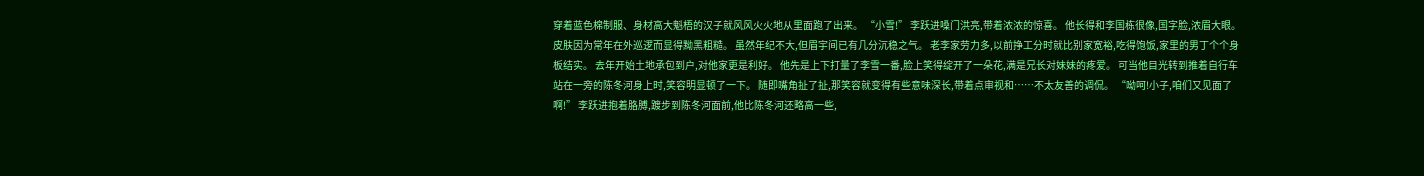穿着蓝色棉制服、身材高大魁梧的汉子就风风火火地从里面跑了出来。 “小雪!” 李跃进嗓门洪亮,带着浓浓的惊喜。 他长得和李国栋很像,国字脸,浓眉大眼。 皮肤因为常年在外巡逻而显得黝黑粗糙。 虽然年纪不大,但眉宇间已有几分沉稳之气。 老李家劳力多,以前挣工分时就比别家宽裕,吃得饱饭,家里的男丁个个身板结实。 去年开始土地承包到户,对他家更是利好。 他先是上下打量了李雪一番,脸上笑得绽开了一朵花,满是兄长对妹妹的疼爱。 可当他目光转到推着自行车站在一旁的陈冬河身上时,笑容明显顿了一下。 随即嘴角扯了扯,那笑容就变得有些意味深长,带着点审视和……不太友善的调侃。 “呦呵!小子,咱们又见面了啊!” 李跃进抱着胳膊,踱步到陈冬河面前,他比陈冬河还略高一些,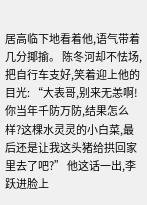居高临下地看着他,语气带着几分揶揄。 陈冬河却不怯场,把自行车支好,笑着迎上他的目光: “大表哥,别来无恙啊!你当年千防万防,结果怎么样?这棵水灵灵的小白菜,最后还是让我这头猪给拱回家里去了吧?” 他这话一出,李跃进脸上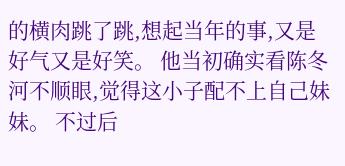的横肉跳了跳,想起当年的事,又是好气又是好笑。 他当初确实看陈冬河不顺眼,觉得这小子配不上自己妹妹。 不过后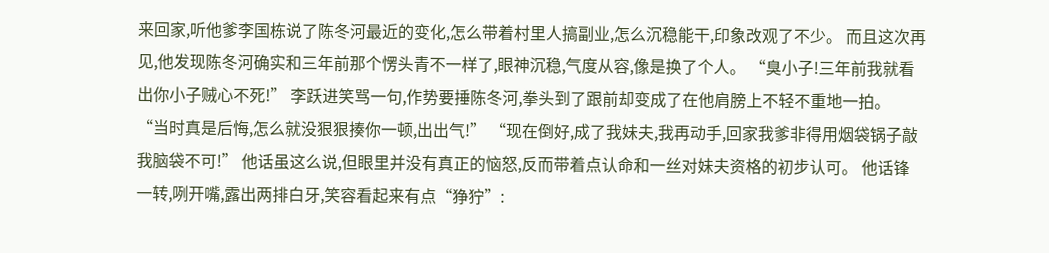来回家,听他爹李国栋说了陈冬河最近的变化,怎么带着村里人搞副业,怎么沉稳能干,印象改观了不少。 而且这次再见,他发现陈冬河确实和三年前那个愣头青不一样了,眼神沉稳,气度从容,像是换了个人。 “臭小子!三年前我就看出你小子贼心不死!” 李跃进笑骂一句,作势要捶陈冬河,拳头到了跟前却变成了在他肩膀上不轻不重地一拍。 “当时真是后悔,怎么就没狠狠揍你一顿,出出气!” “现在倒好,成了我妹夫,我再动手,回家我爹非得用烟袋锅子敲我脑袋不可!” 他话虽这么说,但眼里并没有真正的恼怒,反而带着点认命和一丝对妹夫资格的初步认可。 他话锋一转,咧开嘴,露出两排白牙,笑容看起来有点“狰狞”: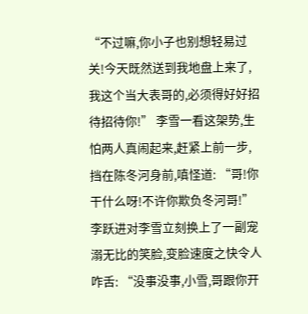“不过嘛,你小子也别想轻易过关!今天既然送到我地盘上来了,我这个当大表哥的,必须得好好招待招待你!” 李雪一看这架势,生怕两人真闹起来,赶紧上前一步,挡在陈冬河身前,嗔怪道: “哥!你干什么呀!不许你欺负冬河哥!” 李跃进对李雪立刻换上了一副宠溺无比的笑脸,变脸速度之快令人咋舌: “没事没事,小雪,哥跟你开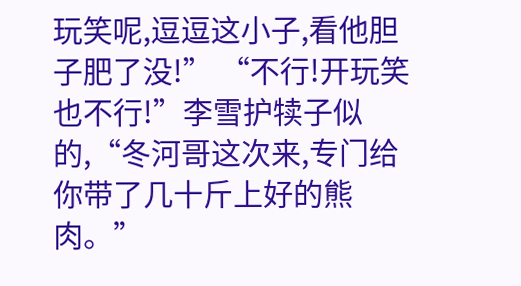玩笑呢,逗逗这小子,看他胆子肥了没!” “不行!开玩笑也不行!”李雪护犊子似的,“冬河哥这次来,专门给你带了几十斤上好的熊肉。”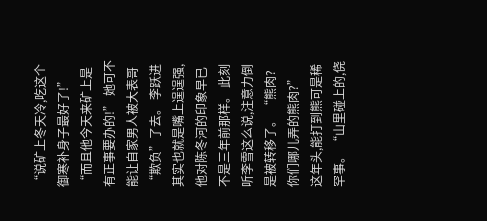“说矿上冬天冷,吃这个御寒补身子最好了!” “而且他今天来矿上是有正事要办的!” 她可不能让自家男人被大表哥“欺负”了去。 李跃进其实也就是嘴上逞逞强,他对陈冬河的印象早已不是三年前那样。 此刻听李雪这么说,注意力倒是被转移了。 “熊肉?你们哪儿弄的熊肉?” 这年头,能打到熊可是稀罕事。 “山里碰上的,侥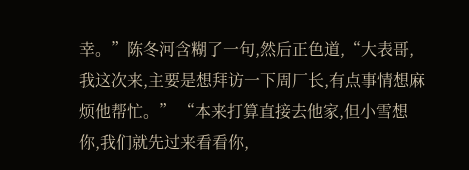幸。”陈冬河含糊了一句,然后正色道,“大表哥,我这次来,主要是想拜访一下周厂长,有点事情想麻烦他帮忙。” “本来打算直接去他家,但小雪想你,我们就先过来看看你,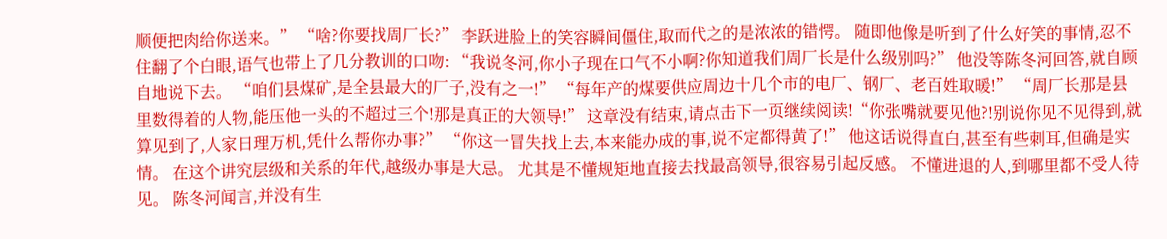顺便把肉给你送来。” “啥?你要找周厂长?” 李跃进脸上的笑容瞬间僵住,取而代之的是浓浓的错愕。 随即他像是听到了什么好笑的事情,忍不住翻了个白眼,语气也带上了几分教训的口吻: “我说冬河,你小子现在口气不小啊?你知道我们周厂长是什么级别吗?” 他没等陈冬河回答,就自顾自地说下去。 “咱们县煤矿,是全县最大的厂子,没有之一!” “每年产的煤要供应周边十几个市的电厂、钢厂、老百姓取暖!” “周厂长那是县里数得着的人物,能压他一头的不超过三个!那是真正的大领导!” 这章没有结束,请点击下一页继续阅读!“你张嘴就要见他?!别说你见不见得到,就算见到了,人家日理万机,凭什么帮你办事?” “你这一冒失找上去,本来能办成的事,说不定都得黄了!” 他这话说得直白,甚至有些刺耳,但确是实情。 在这个讲究层级和关系的年代,越级办事是大忌。 尤其是不懂规矩地直接去找最高领导,很容易引起反感。 不懂进退的人,到哪里都不受人待见。 陈冬河闻言,并没有生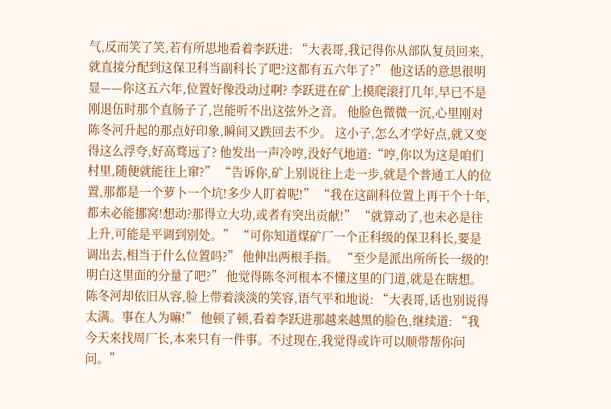气,反而笑了笑,若有所思地看着李跃进: “大表哥,我记得你从部队复员回来,就直接分配到这保卫科当副科长了吧?这都有五六年了?” 他这话的意思很明显——你这五六年,位置好像没动过啊? 李跃进在矿上摸爬滚打几年,早已不是刚退伍时那个直肠子了,岂能听不出这弦外之音。 他脸色微微一沉,心里刚对陈冬河升起的那点好印象,瞬间又跌回去不少。 这小子,怎么才学好点,就又变得这么浮夸,好高骛远了? 他发出一声冷哼,没好气地道:“哼,你以为这是咱们村里,随便就能往上窜?” “告诉你,矿上别说往上走一步,就是个普通工人的位置,那都是一个萝卜一个坑!多少人盯着呢!” “我在这副科位置上再干个十年,都未必能挪窝!想动?那得立大功,或者有突出贡献!” “就算动了,也未必是往上升,可能是平调到别处。” “可你知道煤矿厂一个正科级的保卫科长,要是调出去,相当于什么位置吗?” 他伸出两根手指。 “至少是派出所所长一级的!明白这里面的分量了吧?” 他觉得陈冬河根本不懂这里的门道,就是在瞎想。 陈冬河却依旧从容,脸上带着淡淡的笑容,语气平和地说: “大表哥,话也别说得太满。事在人为嘛!” 他顿了顿,看着李跃进那越来越黑的脸色,继续道: “我今天来找周厂长,本来只有一件事。不过现在,我觉得或许可以顺带帮你问问。”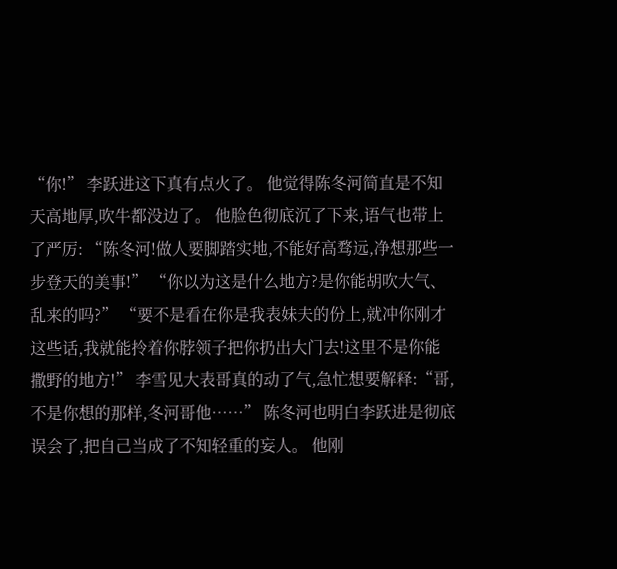“你!” 李跃进这下真有点火了。 他觉得陈冬河简直是不知天高地厚,吹牛都没边了。 他脸色彻底沉了下来,语气也带上了严厉: “陈冬河!做人要脚踏实地,不能好高骛远,净想那些一步登天的美事!” “你以为这是什么地方?是你能胡吹大气、乱来的吗?” “要不是看在你是我表妹夫的份上,就冲你刚才这些话,我就能拎着你脖领子把你扔出大门去!这里不是你能撒野的地方!” 李雪见大表哥真的动了气,急忙想要解释:“哥,不是你想的那样,冬河哥他……” 陈冬河也明白李跃进是彻底误会了,把自己当成了不知轻重的妄人。 他刚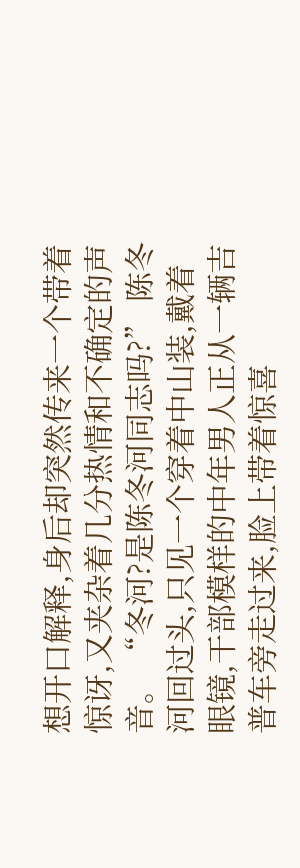想开口解释,身后却突然传来一个带着惊讶,又夹杂着几分热情和不确定的声音。 “冬河?是陈冬河同志吗?” 陈冬河回过头,只见一个穿着中山装,戴着眼镜,干部模样的中年男人正从一辆吉普车旁走过来,脸上带着惊喜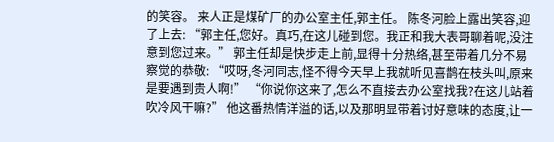的笑容。 来人正是煤矿厂的办公室主任,郭主任。 陈冬河脸上露出笑容,迎了上去: “郭主任,您好。真巧,在这儿碰到您。我正和我大表哥聊着呢,没注意到您过来。” 郭主任却是快步走上前,显得十分热络,甚至带着几分不易察觉的恭敬: “哎呀,冬河同志,怪不得今天早上我就听见喜鹊在枝头叫,原来是要遇到贵人啊!” “你说你这来了,怎么不直接去办公室找我?在这儿站着吹冷风干嘛?” 他这番热情洋溢的话,以及那明显带着讨好意味的态度,让一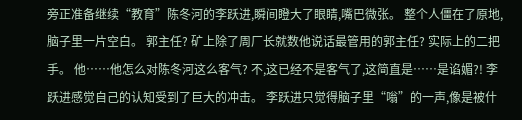旁正准备继续“教育”陈冬河的李跃进,瞬间瞪大了眼睛,嘴巴微张。 整个人僵在了原地,脑子里一片空白。 郭主任? 矿上除了周厂长就数他说话最管用的郭主任? 实际上的二把手。 他……他怎么对陈冬河这么客气? 不,这已经不是客气了,这简直是……是谄媚?! 李跃进感觉自己的认知受到了巨大的冲击。 李跃进只觉得脑子里“嗡”的一声,像是被什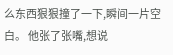么东西狠狠撞了一下,瞬间一片空白。 他张了张嘴,想说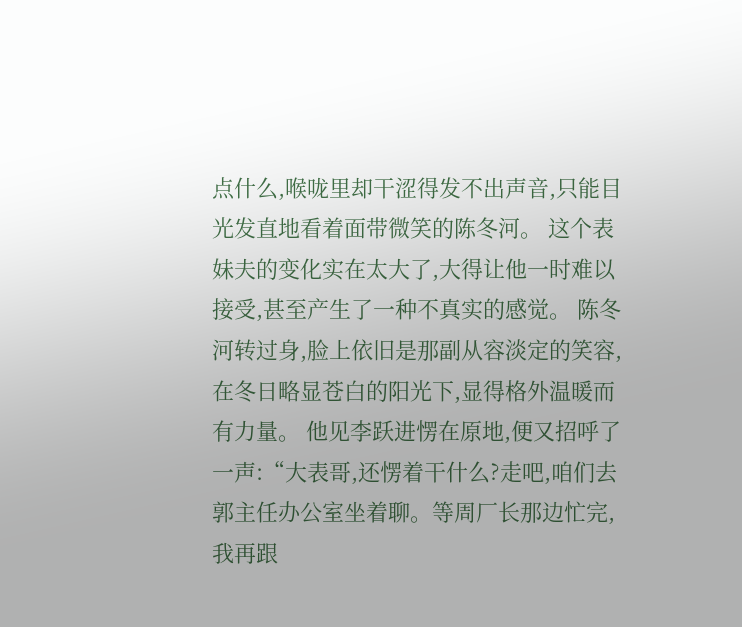点什么,喉咙里却干涩得发不出声音,只能目光发直地看着面带微笑的陈冬河。 这个表妹夫的变化实在太大了,大得让他一时难以接受,甚至产生了一种不真实的感觉。 陈冬河转过身,脸上依旧是那副从容淡定的笑容,在冬日略显苍白的阳光下,显得格外温暖而有力量。 他见李跃进愣在原地,便又招呼了一声:“大表哥,还愣着干什么?走吧,咱们去郭主任办公室坐着聊。等周厂长那边忙完,我再跟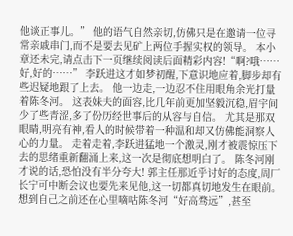他谈正事儿。” 他的语气自然亲切,仿佛只是在邀请一位寻常亲戚串门,而不是要去见矿上两位手握实权的领导。 本小章还未完,请点击下一页继续阅读后面精彩内容!“啊?哦……好,好的……” 李跃进这才如梦初醒,下意识地应着,脚步却有些迟疑地跟了上去。 他一边走,一边忍不住用眼角余光打量着陈冬河。 这表妹夫的面容,比几年前更加坚毅沉稳,眉宇间少了些青涩,多了份历经世事后的从容与自信。 尤其是那双眼睛,明亮有神,看人的时候带着一种温和却又仿佛能洞察人心的力量。 走着走着,李跃进猛地一个激灵,刚才被震惊压下去的思绪重新翻涌上来,这一次是彻底想明白了。 陈冬河刚才说的话,恐怕没有半分夸大! 郭主任那近乎讨好的态度,周厂长宁可中断会议也要先来见他,这一切都真切地发生在眼前。 想到自己之前还在心里嘀咕陈冬河“好高骛远”,甚至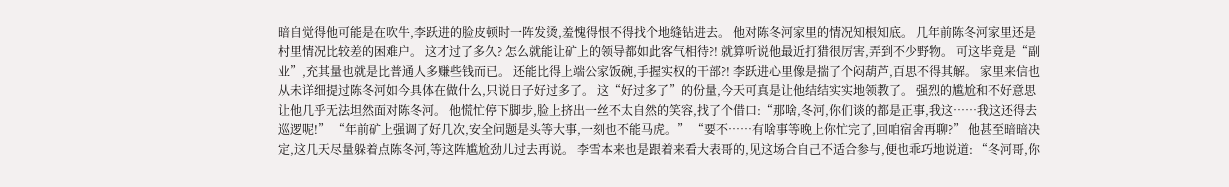暗自觉得他可能是在吹牛,李跃进的脸皮顿时一阵发烫,羞愧得恨不得找个地缝钻进去。 他对陈冬河家里的情况知根知底。 几年前陈冬河家里还是村里情况比较差的困难户。 这才过了多久? 怎么就能让矿上的领导都如此客气相待?! 就算听说他最近打猎很厉害,弄到不少野物。 可这毕竟是“副业”,充其量也就是比普通人多赚些钱而已。 还能比得上端公家饭碗,手握实权的干部?! 李跃进心里像是揣了个闷葫芦,百思不得其解。 家里来信也从未详细提过陈冬河如今具体在做什么,只说日子好过多了。 这“好过多了”的份量,今天可真是让他结结实实地领教了。 强烈的尴尬和不好意思让他几乎无法坦然面对陈冬河。 他慌忙停下脚步,脸上挤出一丝不太自然的笑容,找了个借口:“那啥,冬河,你们谈的都是正事,我这……我这还得去巡逻呢!” “年前矿上强调了好几次,安全问题是头等大事,一刻也不能马虎。” “要不……有啥事等晚上你忙完了,回咱宿舍再聊?” 他甚至暗暗决定,这几天尽量躲着点陈冬河,等这阵尴尬劲儿过去再说。 李雪本来也是跟着来看大表哥的,见这场合自己不适合参与,便也乖巧地说道: “冬河哥,你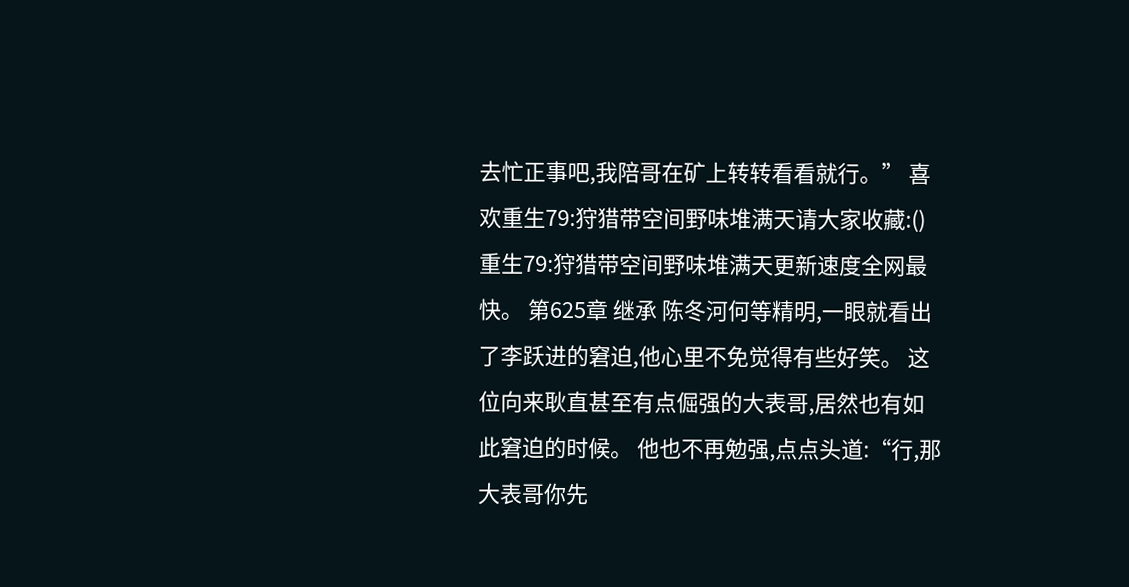去忙正事吧,我陪哥在矿上转转看看就行。” 喜欢重生79:狩猎带空间野味堆满天请大家收藏:()重生79:狩猎带空间野味堆满天更新速度全网最快。 第625章 继承 陈冬河何等精明,一眼就看出了李跃进的窘迫,他心里不免觉得有些好笑。 这位向来耿直甚至有点倔强的大表哥,居然也有如此窘迫的时候。 他也不再勉强,点点头道:“行,那大表哥你先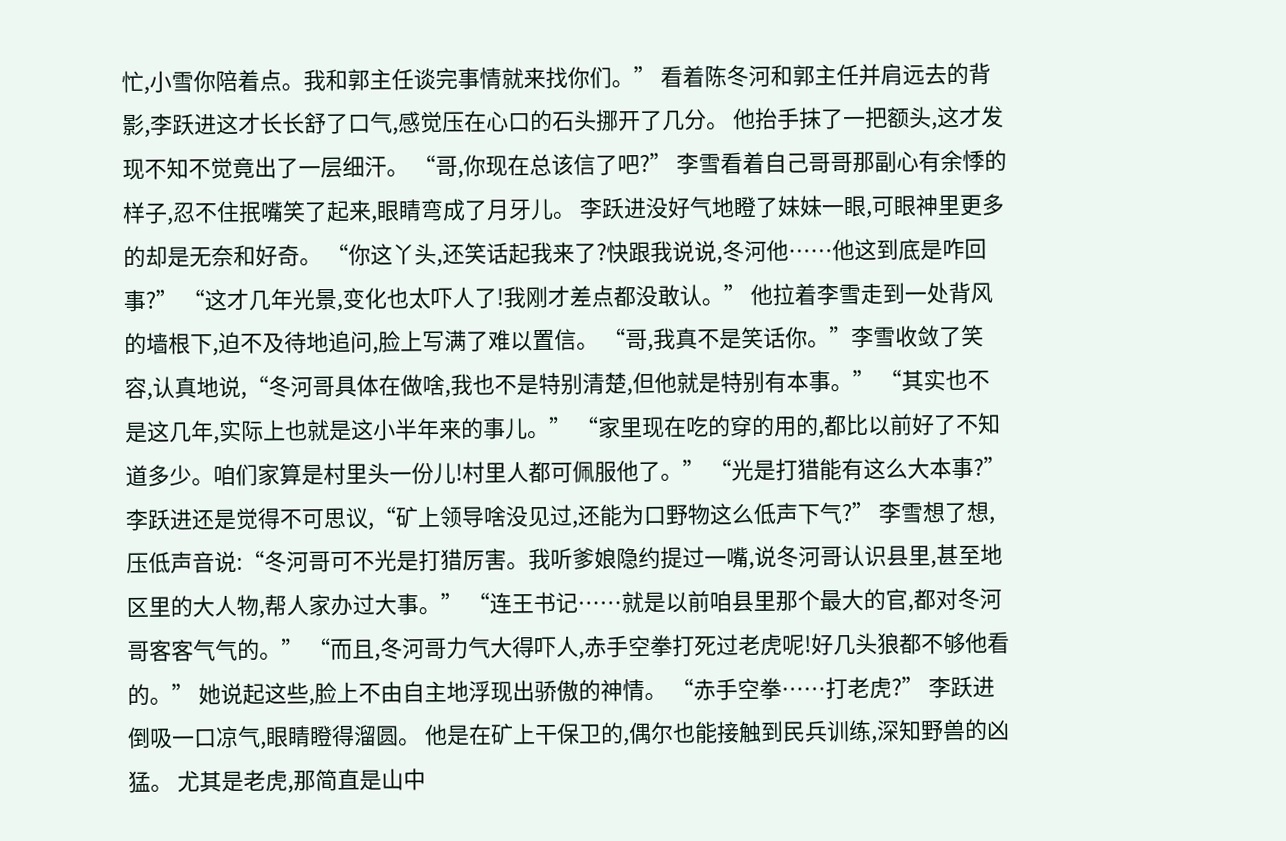忙,小雪你陪着点。我和郭主任谈完事情就来找你们。” 看着陈冬河和郭主任并肩远去的背影,李跃进这才长长舒了口气,感觉压在心口的石头挪开了几分。 他抬手抹了一把额头,这才发现不知不觉竟出了一层细汗。 “哥,你现在总该信了吧?” 李雪看着自己哥哥那副心有余悸的样子,忍不住抿嘴笑了起来,眼睛弯成了月牙儿。 李跃进没好气地瞪了妹妹一眼,可眼神里更多的却是无奈和好奇。 “你这丫头,还笑话起我来了?快跟我说说,冬河他……他这到底是咋回事?” “这才几年光景,变化也太吓人了!我刚才差点都没敢认。” 他拉着李雪走到一处背风的墙根下,迫不及待地追问,脸上写满了难以置信。 “哥,我真不是笑话你。”李雪收敛了笑容,认真地说,“冬河哥具体在做啥,我也不是特别清楚,但他就是特别有本事。” “其实也不是这几年,实际上也就是这小半年来的事儿。” “家里现在吃的穿的用的,都比以前好了不知道多少。咱们家算是村里头一份儿!村里人都可佩服他了。” “光是打猎能有这么大本事?”李跃进还是觉得不可思议,“矿上领导啥没见过,还能为口野物这么低声下气?” 李雪想了想,压低声音说:“冬河哥可不光是打猎厉害。我听爹娘隐约提过一嘴,说冬河哥认识县里,甚至地区里的大人物,帮人家办过大事。” “连王书记……就是以前咱县里那个最大的官,都对冬河哥客客气气的。” “而且,冬河哥力气大得吓人,赤手空拳打死过老虎呢!好几头狼都不够他看的。” 她说起这些,脸上不由自主地浮现出骄傲的神情。 “赤手空拳……打老虎?” 李跃进倒吸一口凉气,眼睛瞪得溜圆。 他是在矿上干保卫的,偶尔也能接触到民兵训练,深知野兽的凶猛。 尤其是老虎,那简直是山中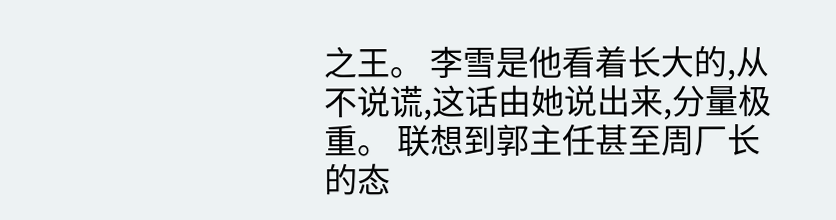之王。 李雪是他看着长大的,从不说谎,这话由她说出来,分量极重。 联想到郭主任甚至周厂长的态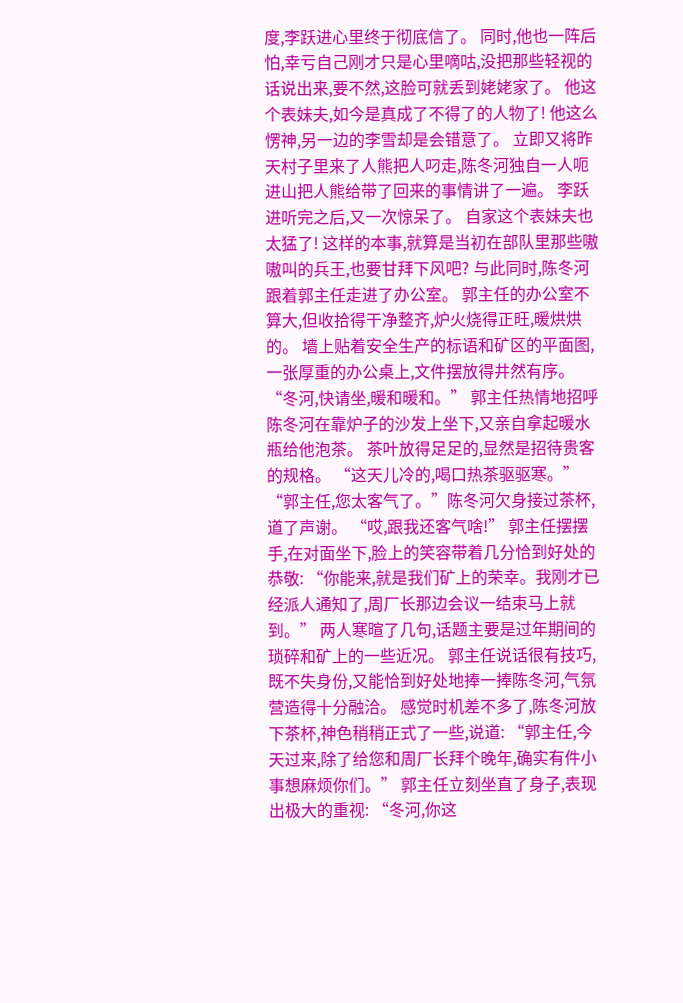度,李跃进心里终于彻底信了。 同时,他也一阵后怕,幸亏自己刚才只是心里嘀咕,没把那些轻视的话说出来,要不然,这脸可就丢到姥姥家了。 他这个表妹夫,如今是真成了不得了的人物了! 他这么愣神,另一边的李雪却是会错意了。 立即又将昨天村子里来了人熊把人叼走,陈冬河独自一人呃进山把人熊给带了回来的事情讲了一遍。 李跃进听完之后,又一次惊呆了。 自家这个表妹夫也太猛了! 这样的本事,就算是当初在部队里那些嗷嗷叫的兵王,也要甘拜下风吧? 与此同时,陈冬河跟着郭主任走进了办公室。 郭主任的办公室不算大,但收拾得干净整齐,炉火烧得正旺,暖烘烘的。 墙上贴着安全生产的标语和矿区的平面图,一张厚重的办公桌上,文件摆放得井然有序。 “冬河,快请坐,暖和暖和。” 郭主任热情地招呼陈冬河在靠炉子的沙发上坐下,又亲自拿起暖水瓶给他泡茶。 茶叶放得足足的,显然是招待贵客的规格。 “这天儿冷的,喝口热茶驱驱寒。” “郭主任,您太客气了。”陈冬河欠身接过茶杯,道了声谢。 “哎,跟我还客气啥!” 郭主任摆摆手,在对面坐下,脸上的笑容带着几分恰到好处的恭敬: “你能来,就是我们矿上的荣幸。我刚才已经派人通知了,周厂长那边会议一结束马上就到。” 两人寒暄了几句,话题主要是过年期间的琐碎和矿上的一些近况。 郭主任说话很有技巧,既不失身份,又能恰到好处地捧一捧陈冬河,气氛营造得十分融洽。 感觉时机差不多了,陈冬河放下茶杯,神色稍稍正式了一些,说道: “郭主任,今天过来,除了给您和周厂长拜个晚年,确实有件小事想麻烦你们。” 郭主任立刻坐直了身子,表现出极大的重视: “冬河,你这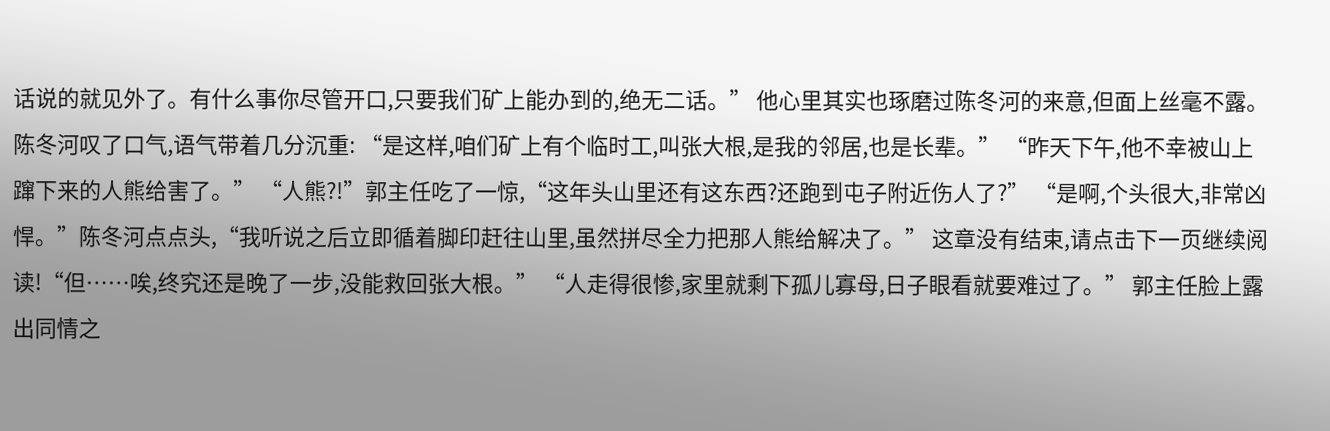话说的就见外了。有什么事你尽管开口,只要我们矿上能办到的,绝无二话。” 他心里其实也琢磨过陈冬河的来意,但面上丝毫不露。 陈冬河叹了口气,语气带着几分沉重: “是这样,咱们矿上有个临时工,叫张大根,是我的邻居,也是长辈。” “昨天下午,他不幸被山上蹿下来的人熊给害了。” “人熊?!”郭主任吃了一惊,“这年头山里还有这东西?还跑到屯子附近伤人了?” “是啊,个头很大,非常凶悍。”陈冬河点点头,“我听说之后立即循着脚印赶往山里,虽然拼尽全力把那人熊给解决了。” 这章没有结束,请点击下一页继续阅读!“但……唉,终究还是晚了一步,没能救回张大根。” “人走得很惨,家里就剩下孤儿寡母,日子眼看就要难过了。” 郭主任脸上露出同情之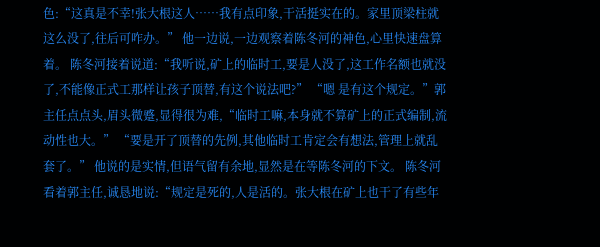色:“这真是不幸!张大根这人……我有点印象,干活挺实在的。家里顶梁柱就这么没了,往后可咋办。” 他一边说,一边观察着陈冬河的神色,心里快速盘算着。 陈冬河接着说道:“我听说,矿上的临时工,要是人没了,这工作名额也就没了,不能像正式工那样让孩子顶替,有这个说法吧?” “嗯 是有这个规定。”郭主任点点头,眉头微蹙,显得很为难,“临时工嘛,本身就不算矿上的正式编制,流动性也大。” “要是开了顶替的先例,其他临时工肯定会有想法,管理上就乱套了。” 他说的是实情,但语气留有余地,显然是在等陈冬河的下文。 陈冬河看着郭主任,诚恳地说:“规定是死的,人是活的。张大根在矿上也干了有些年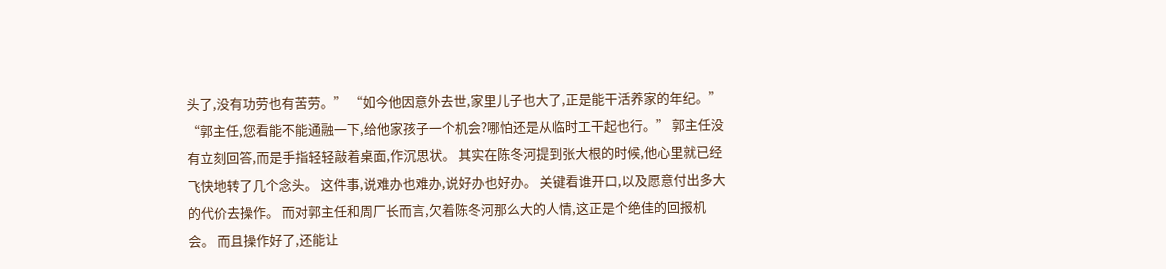头了,没有功劳也有苦劳。” “如今他因意外去世,家里儿子也大了,正是能干活养家的年纪。” “郭主任,您看能不能通融一下,给他家孩子一个机会?哪怕还是从临时工干起也行。” 郭主任没有立刻回答,而是手指轻轻敲着桌面,作沉思状。 其实在陈冬河提到张大根的时候,他心里就已经飞快地转了几个念头。 这件事,说难办也难办,说好办也好办。 关键看谁开口,以及愿意付出多大的代价去操作。 而对郭主任和周厂长而言,欠着陈冬河那么大的人情,这正是个绝佳的回报机会。 而且操作好了,还能让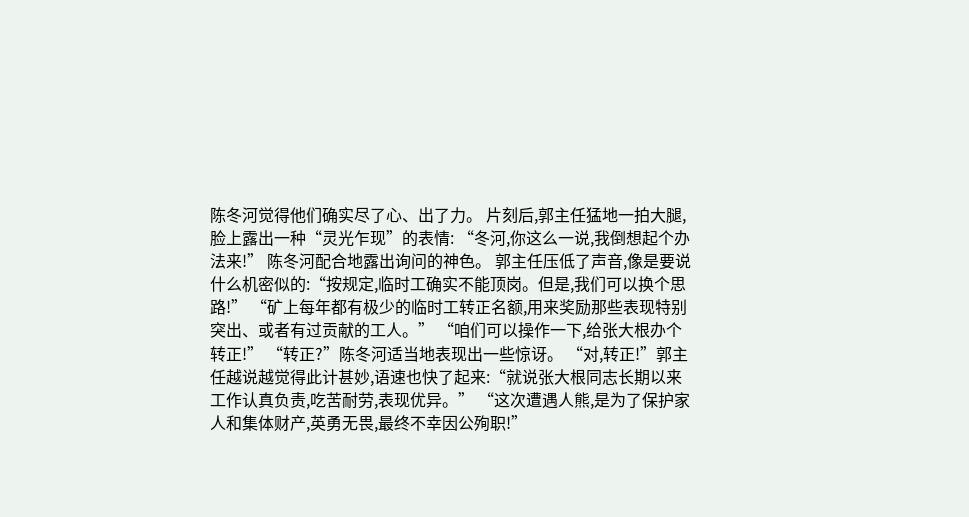陈冬河觉得他们确实尽了心、出了力。 片刻后,郭主任猛地一拍大腿,脸上露出一种“灵光乍现”的表情: “冬河,你这么一说,我倒想起个办法来!” 陈冬河配合地露出询问的神色。 郭主任压低了声音,像是要说什么机密似的:“按规定,临时工确实不能顶岗。但是,我们可以换个思路!” “矿上每年都有极少的临时工转正名额,用来奖励那些表现特别突出、或者有过贡献的工人。” “咱们可以操作一下,给张大根办个转正!” “转正?”陈冬河适当地表现出一些惊讶。 “对,转正!”郭主任越说越觉得此计甚妙,语速也快了起来:“就说张大根同志长期以来工作认真负责,吃苦耐劳,表现优异。” “这次遭遇人熊,是为了保护家人和集体财产,英勇无畏,最终不幸因公殉职!”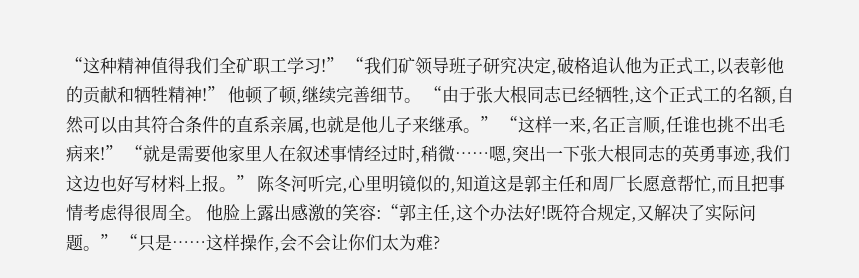“这种精神值得我们全矿职工学习!” “我们矿领导班子研究决定,破格追认他为正式工,以表彰他的贡献和牺牲精神!” 他顿了顿,继续完善细节。 “由于张大根同志已经牺牲,这个正式工的名额,自然可以由其符合条件的直系亲属,也就是他儿子来继承。” “这样一来,名正言顺,任谁也挑不出毛病来!” “就是需要他家里人在叙述事情经过时,稍微……嗯,突出一下张大根同志的英勇事迹,我们这边也好写材料上报。” 陈冬河听完,心里明镜似的,知道这是郭主任和周厂长愿意帮忙,而且把事情考虑得很周全。 他脸上露出感激的笑容:“郭主任,这个办法好!既符合规定,又解决了实际问题。” “只是……这样操作,会不会让你们太为难?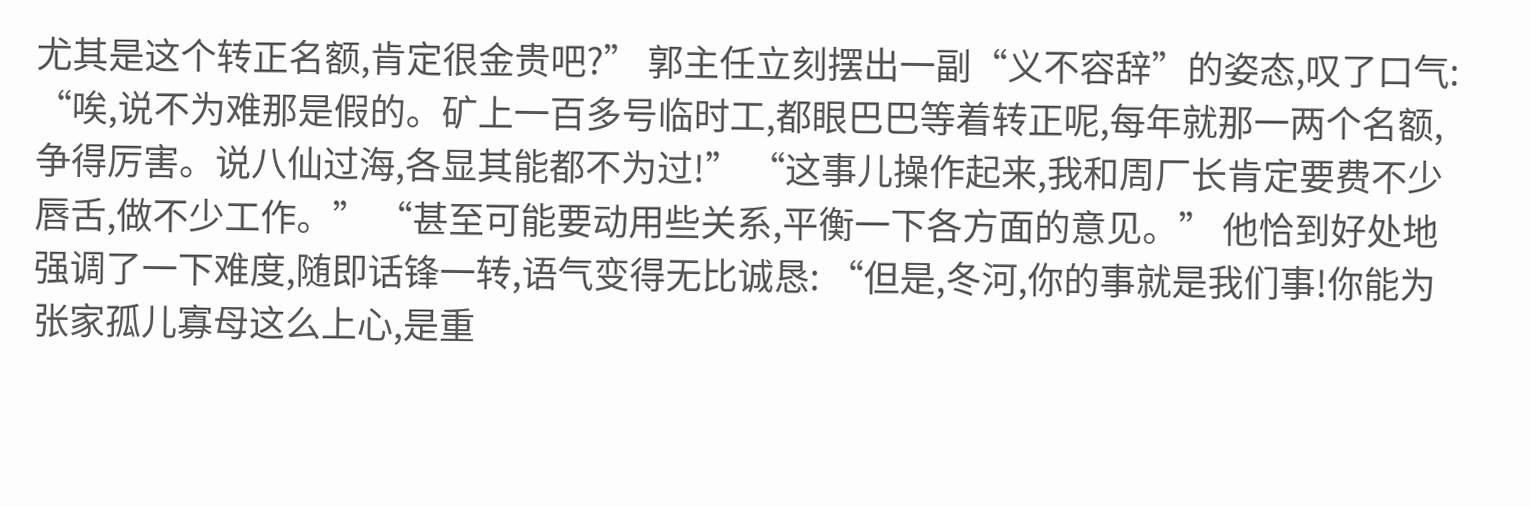尤其是这个转正名额,肯定很金贵吧?” 郭主任立刻摆出一副“义不容辞”的姿态,叹了口气: “唉,说不为难那是假的。矿上一百多号临时工,都眼巴巴等着转正呢,每年就那一两个名额,争得厉害。说八仙过海,各显其能都不为过!” “这事儿操作起来,我和周厂长肯定要费不少唇舌,做不少工作。” “甚至可能要动用些关系,平衡一下各方面的意见。” 他恰到好处地强调了一下难度,随即话锋一转,语气变得无比诚恳: “但是,冬河,你的事就是我们事!你能为张家孤儿寡母这么上心,是重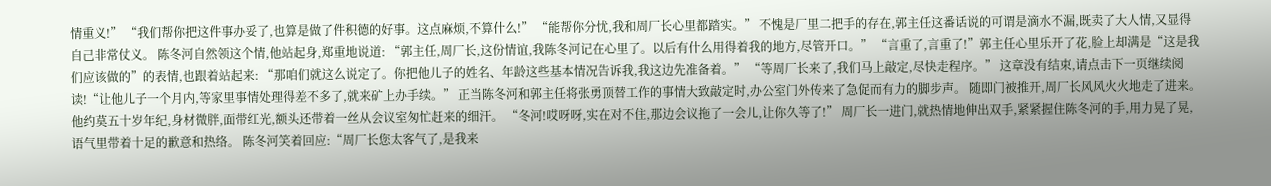情重义!” “我们帮你把这件事办妥了,也算是做了件积德的好事。这点麻烦,不算什么!” “能帮你分忧,我和周厂长心里都踏实。” 不愧是厂里二把手的存在,郭主任这番话说的可谓是滴水不漏,既卖了大人情,又显得自己非常仗义。 陈冬河自然领这个情,他站起身,郑重地说道: “郭主任,周厂长,这份情谊,我陈冬河记在心里了。以后有什么用得着我的地方,尽管开口。” “言重了,言重了!”郭主任心里乐开了花,脸上却满是“这是我们应该做的”的表情,也跟着站起来: “那咱们就这么说定了。你把他儿子的姓名、年龄这些基本情况告诉我,我这边先准备着。” “等周厂长来了,我们马上敲定,尽快走程序。” 这章没有结束,请点击下一页继续阅读!“让他儿子一个月内,等家里事情处理得差不多了,就来矿上办手续。” 正当陈冬河和郭主任将张勇顶替工作的事情大致敲定时,办公室门外传来了急促而有力的脚步声。 随即门被推开,周厂长风风火火地走了进来。 他约莫五十岁年纪,身材微胖,面带红光,额头还带着一丝从会议室匆忙赶来的细汗。 “冬河!哎呀呀,实在对不住,那边会议拖了一会儿,让你久等了!” 周厂长一进门,就热情地伸出双手,紧紧握住陈冬河的手,用力晃了晃,语气里带着十足的歉意和热络。 陈冬河笑着回应:“周厂长您太客气了,是我来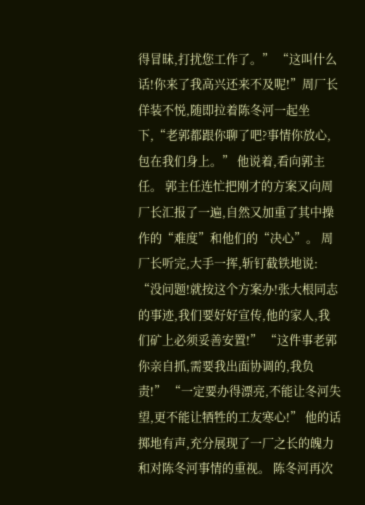得冒昧,打扰您工作了。” “这叫什么话!你来了我高兴还来不及呢!”周厂长佯装不悦,随即拉着陈冬河一起坐下,“老郭都跟你聊了吧?事情你放心,包在我们身上。” 他说着,看向郭主任。 郭主任连忙把刚才的方案又向周厂长汇报了一遍,自然又加重了其中操作的“难度”和他们的“决心”。 周厂长听完,大手一挥,斩钉截铁地说: “没问题!就按这个方案办!张大根同志的事迹,我们要好好宣传,他的家人,我们矿上必须妥善安置!” “这件事老郭你亲自抓,需要我出面协调的,我负责!” “一定要办得漂亮,不能让冬河失望,更不能让牺牲的工友寒心!” 他的话掷地有声,充分展现了一厂之长的魄力和对陈冬河事情的重视。 陈冬河再次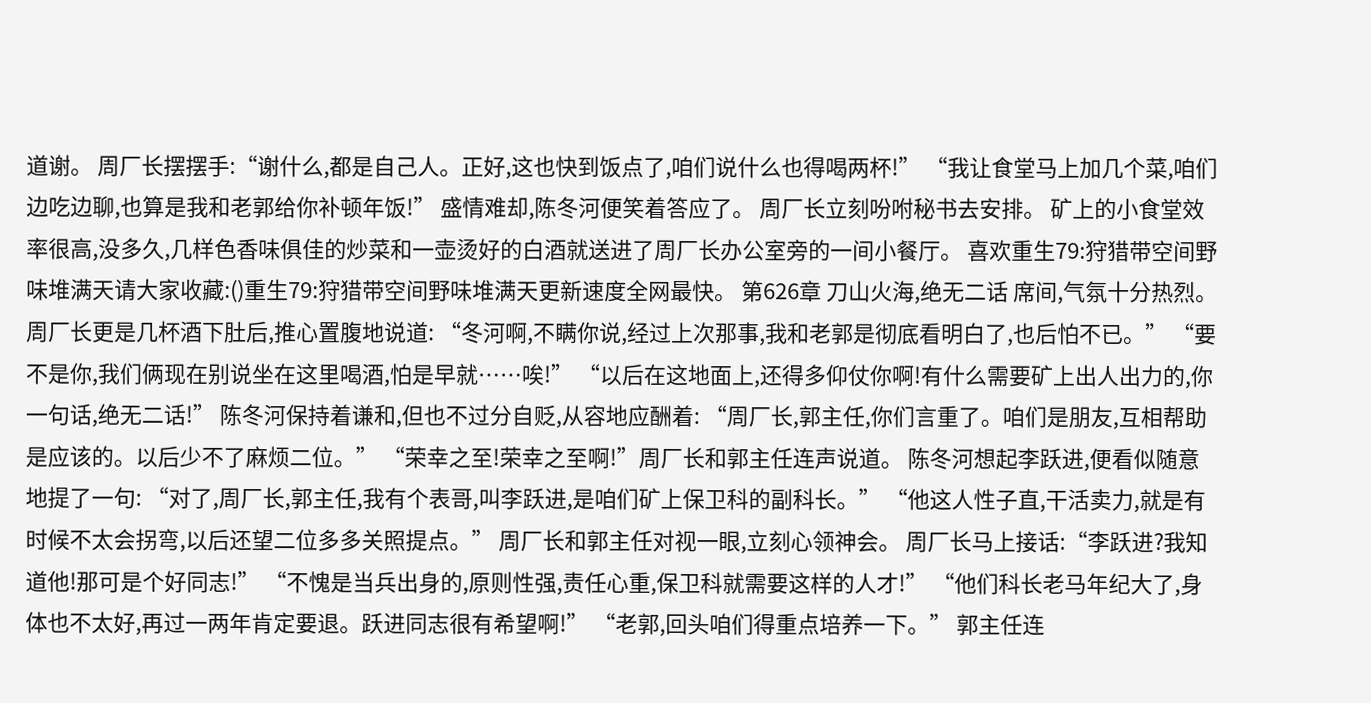道谢。 周厂长摆摆手:“谢什么,都是自己人。正好,这也快到饭点了,咱们说什么也得喝两杯!” “我让食堂马上加几个菜,咱们边吃边聊,也算是我和老郭给你补顿年饭!” 盛情难却,陈冬河便笑着答应了。 周厂长立刻吩咐秘书去安排。 矿上的小食堂效率很高,没多久,几样色香味俱佳的炒菜和一壶烫好的白酒就送进了周厂长办公室旁的一间小餐厅。 喜欢重生79:狩猎带空间野味堆满天请大家收藏:()重生79:狩猎带空间野味堆满天更新速度全网最快。 第626章 刀山火海,绝无二话 席间,气氛十分热烈。 周厂长更是几杯酒下肚后,推心置腹地说道: “冬河啊,不瞒你说,经过上次那事,我和老郭是彻底看明白了,也后怕不已。” “要不是你,我们俩现在别说坐在这里喝酒,怕是早就……唉!” “以后在这地面上,还得多仰仗你啊!有什么需要矿上出人出力的,你一句话,绝无二话!” 陈冬河保持着谦和,但也不过分自贬,从容地应酬着: “周厂长,郭主任,你们言重了。咱们是朋友,互相帮助是应该的。以后少不了麻烦二位。” “荣幸之至!荣幸之至啊!”周厂长和郭主任连声说道。 陈冬河想起李跃进,便看似随意地提了一句: “对了,周厂长,郭主任,我有个表哥,叫李跃进,是咱们矿上保卫科的副科长。” “他这人性子直,干活卖力,就是有时候不太会拐弯,以后还望二位多多关照提点。” 周厂长和郭主任对视一眼,立刻心领神会。 周厂长马上接话:“李跃进?我知道他!那可是个好同志!” “不愧是当兵出身的,原则性强,责任心重,保卫科就需要这样的人才!” “他们科长老马年纪大了,身体也不太好,再过一两年肯定要退。跃进同志很有希望啊!” “老郭,回头咱们得重点培养一下。” 郭主任连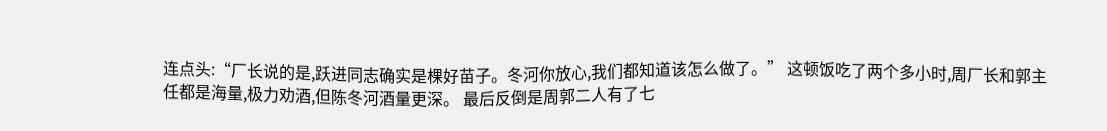连点头:“厂长说的是,跃进同志确实是棵好苗子。冬河你放心,我们都知道该怎么做了。” 这顿饭吃了两个多小时,周厂长和郭主任都是海量,极力劝酒,但陈冬河酒量更深。 最后反倒是周郭二人有了七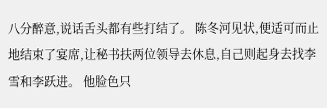八分醉意,说话舌头都有些打结了。 陈冬河见状,便适可而止地结束了宴席,让秘书扶两位领导去休息,自己则起身去找李雪和李跃进。 他脸色只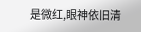是微红,眼神依旧清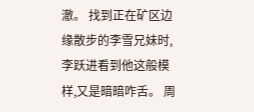澈。 找到正在矿区边缘散步的李雪兄妹时,李跃进看到他这般模样,又是暗暗咋舌。 周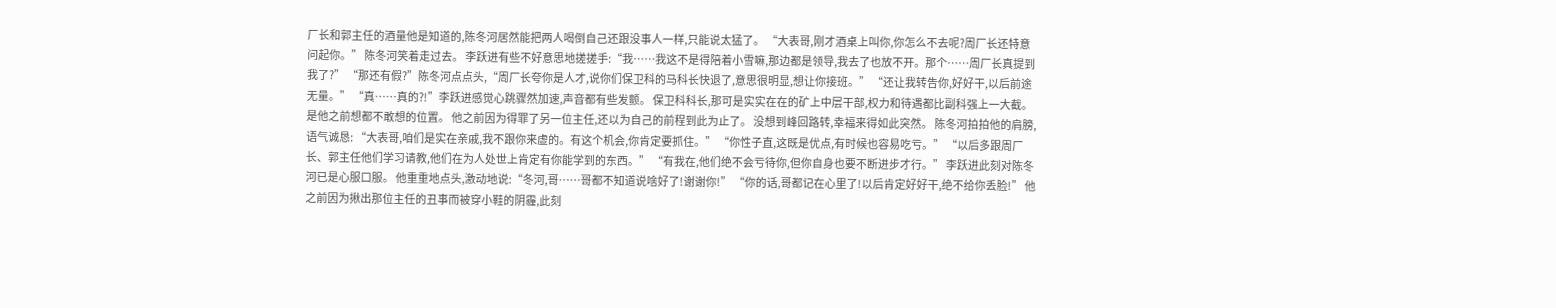厂长和郭主任的酒量他是知道的,陈冬河居然能把两人喝倒自己还跟没事人一样,只能说太猛了。 “大表哥,刚才酒桌上叫你,你怎么不去呢?周厂长还特意问起你。” 陈冬河笑着走过去。 李跃进有些不好意思地搓搓手:“我……我这不是得陪着小雪嘛,那边都是领导,我去了也放不开。那个……周厂长真提到我了?” “那还有假?”陈冬河点点头,“周厂长夸你是人才,说你们保卫科的马科长快退了,意思很明显,想让你接班。” “还让我转告你,好好干,以后前途无量。” “真……真的?!”李跃进感觉心跳骤然加速,声音都有些发颤。 保卫科科长,那可是实实在在的矿上中层干部,权力和待遇都比副科强上一大截。 是他之前想都不敢想的位置。 他之前因为得罪了另一位主任,还以为自己的前程到此为止了。 没想到峰回路转,幸福来得如此突然。 陈冬河拍拍他的肩膀,语气诚恳: “大表哥,咱们是实在亲戚,我不跟你来虚的。有这个机会,你肯定要抓住。” “你性子直,这既是优点,有时候也容易吃亏。” “以后多跟周厂长、郭主任他们学习请教,他们在为人处世上肯定有你能学到的东西。” “有我在,他们绝不会亏待你,但你自身也要不断进步才行。” 李跃进此刻对陈冬河已是心服口服。 他重重地点头,激动地说:“冬河,哥……哥都不知道说啥好了!谢谢你!” “你的话,哥都记在心里了!以后肯定好好干,绝不给你丢脸!” 他之前因为揪出那位主任的丑事而被穿小鞋的阴霾,此刻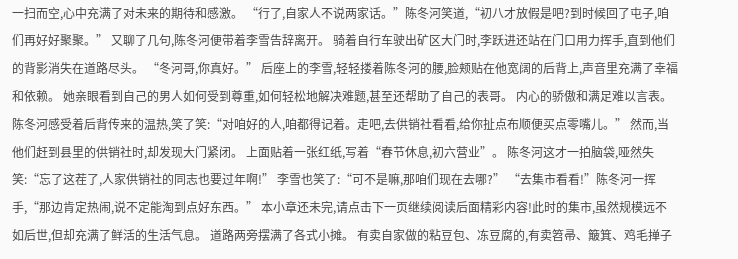一扫而空,心中充满了对未来的期待和感激。 “行了,自家人不说两家话。”陈冬河笑道,“初八才放假是吧?到时候回了屯子,咱们再好好聚聚。” 又聊了几句,陈冬河便带着李雪告辞离开。 骑着自行车驶出矿区大门时,李跃进还站在门口用力挥手,直到他们的背影消失在道路尽头。 “冬河哥,你真好。” 后座上的李雪,轻轻搂着陈冬河的腰,脸颊贴在他宽阔的后背上,声音里充满了幸福和依赖。 她亲眼看到自己的男人如何受到尊重,如何轻松地解决难题,甚至还帮助了自己的表哥。 内心的骄傲和满足难以言表。 陈冬河感受着后背传来的温热,笑了笑:“对咱好的人,咱都得记着。走吧,去供销社看看,给你扯点布顺便买点零嘴儿。” 然而,当他们赶到县里的供销社时,却发现大门紧闭。 上面贴着一张红纸,写着“春节休息,初六营业”。 陈冬河这才一拍脑袋,哑然失笑:“忘了这茬了,人家供销社的同志也要过年啊!” 李雪也笑了:“可不是嘛,那咱们现在去哪?” “去集市看看!”陈冬河一挥手,“那边肯定热闹,说不定能淘到点好东西。” 本小章还未完,请点击下一页继续阅读后面精彩内容!此时的集市,虽然规模远不如后世,但却充满了鲜活的生活气息。 道路两旁摆满了各式小摊。 有卖自家做的粘豆包、冻豆腐的,有卖笤帚、簸箕、鸡毛掸子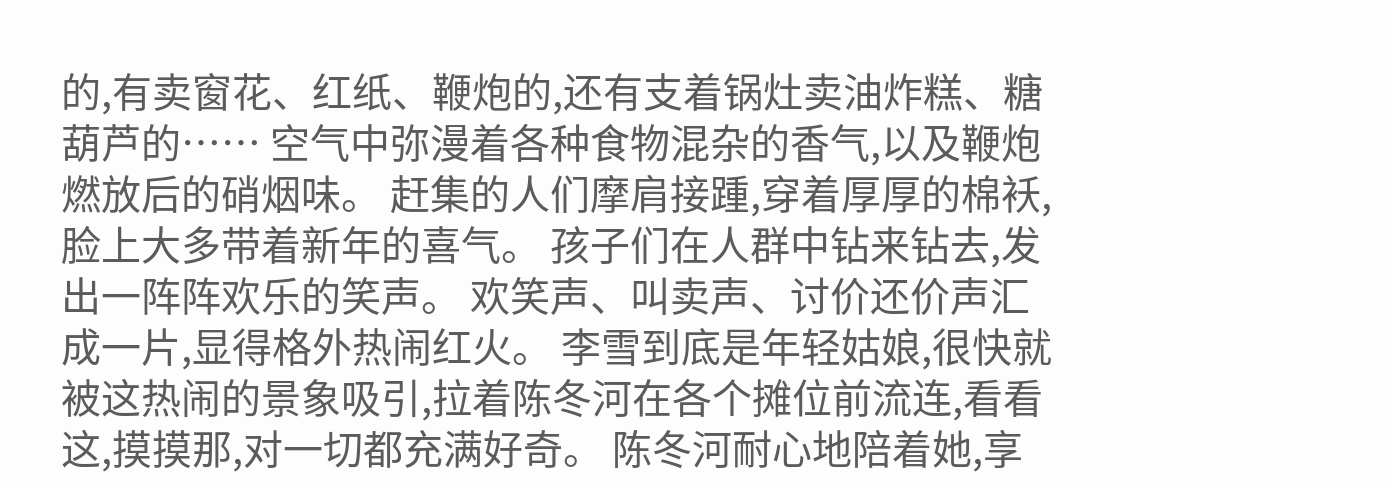的,有卖窗花、红纸、鞭炮的,还有支着锅灶卖油炸糕、糖葫芦的…… 空气中弥漫着各种食物混杂的香气,以及鞭炮燃放后的硝烟味。 赶集的人们摩肩接踵,穿着厚厚的棉袄,脸上大多带着新年的喜气。 孩子们在人群中钻来钻去,发出一阵阵欢乐的笑声。 欢笑声、叫卖声、讨价还价声汇成一片,显得格外热闹红火。 李雪到底是年轻姑娘,很快就被这热闹的景象吸引,拉着陈冬河在各个摊位前流连,看看这,摸摸那,对一切都充满好奇。 陈冬河耐心地陪着她,享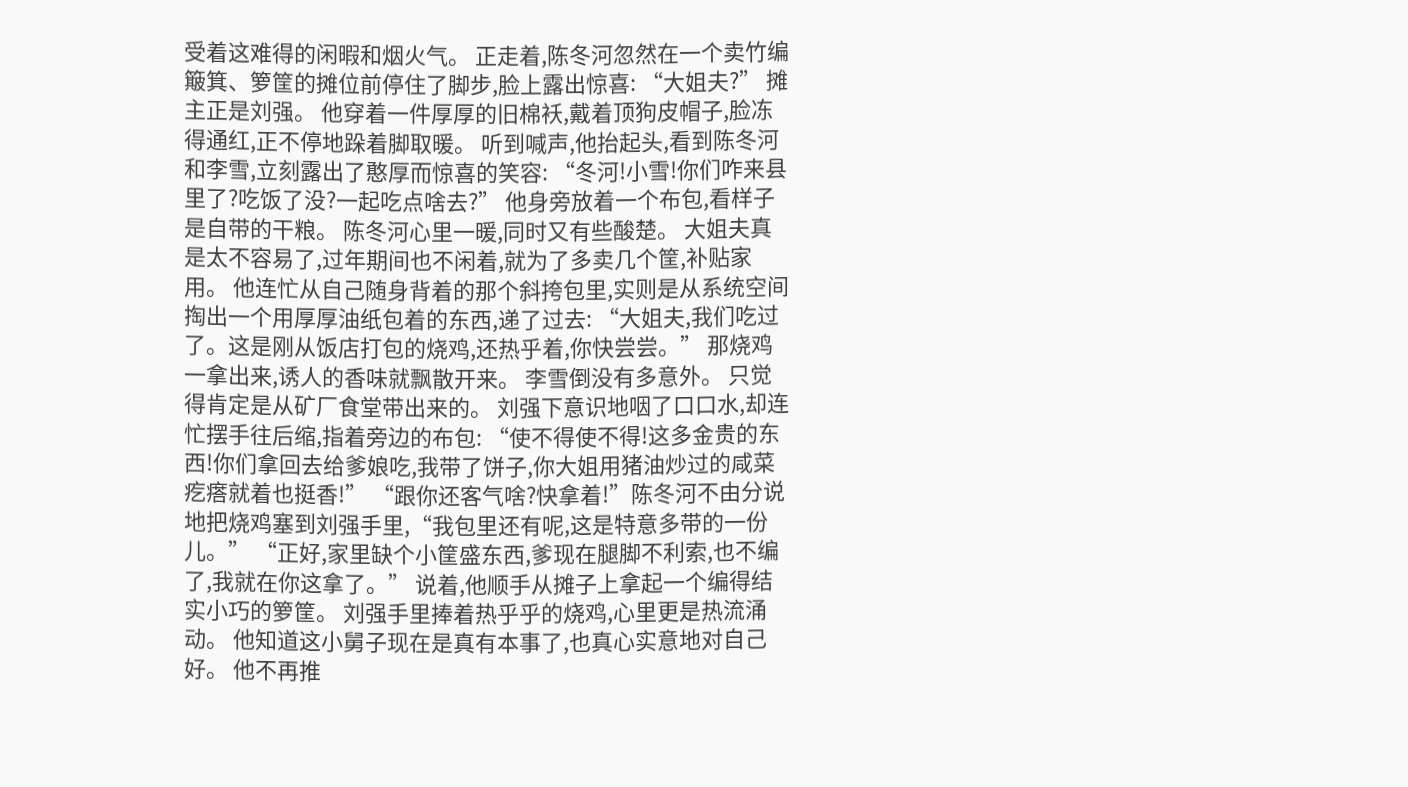受着这难得的闲暇和烟火气。 正走着,陈冬河忽然在一个卖竹编簸箕、箩筐的摊位前停住了脚步,脸上露出惊喜: “大姐夫?” 摊主正是刘强。 他穿着一件厚厚的旧棉袄,戴着顶狗皮帽子,脸冻得通红,正不停地跺着脚取暖。 听到喊声,他抬起头,看到陈冬河和李雪,立刻露出了憨厚而惊喜的笑容: “冬河!小雪!你们咋来县里了?吃饭了没?一起吃点啥去?” 他身旁放着一个布包,看样子是自带的干粮。 陈冬河心里一暖,同时又有些酸楚。 大姐夫真是太不容易了,过年期间也不闲着,就为了多卖几个筐,补贴家用。 他连忙从自己随身背着的那个斜挎包里,实则是从系统空间掏出一个用厚厚油纸包着的东西,递了过去: “大姐夫,我们吃过了。这是刚从饭店打包的烧鸡,还热乎着,你快尝尝。” 那烧鸡一拿出来,诱人的香味就飘散开来。 李雪倒没有多意外。 只觉得肯定是从矿厂食堂带出来的。 刘强下意识地咽了口口水,却连忙摆手往后缩,指着旁边的布包: “使不得使不得!这多金贵的东西!你们拿回去给爹娘吃,我带了饼子,你大姐用猪油炒过的咸菜疙瘩就着也挺香!” “跟你还客气啥?快拿着!”陈冬河不由分说地把烧鸡塞到刘强手里,“我包里还有呢,这是特意多带的一份儿。” “正好,家里缺个小筐盛东西,爹现在腿脚不利索,也不编了,我就在你这拿了。” 说着,他顺手从摊子上拿起一个编得结实小巧的箩筐。 刘强手里捧着热乎乎的烧鸡,心里更是热流涌动。 他知道这小舅子现在是真有本事了,也真心实意地对自己好。 他不再推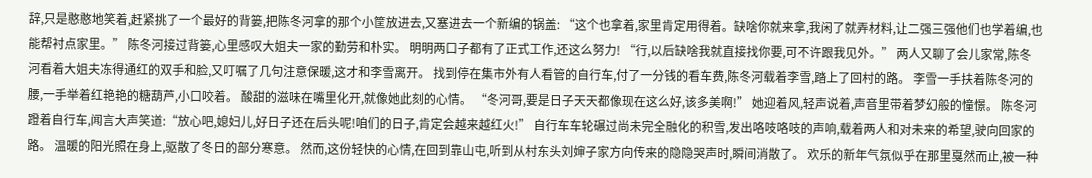辞,只是憨憨地笑着,赶紧挑了一个最好的背篓,把陈冬河拿的那个小筐放进去,又塞进去一个新编的锅盖: “这个也拿着,家里肯定用得着。缺啥你就来拿,我闲了就弄材料,让二强三强他们也学着编,也能帮衬点家里。” 陈冬河接过背篓,心里感叹大姐夫一家的勤劳和朴实。 明明两口子都有了正式工作,还这么努力! “行,以后缺啥我就直接找你要,可不许跟我见外。” 两人又聊了会儿家常,陈冬河看着大姐夫冻得通红的双手和脸,又叮嘱了几句注意保暖,这才和李雪离开。 找到停在集市外有人看管的自行车,付了一分钱的看车费,陈冬河载着李雪,踏上了回村的路。 李雪一手扶着陈冬河的腰,一手举着红艳艳的糖葫芦,小口咬着。 酸甜的滋味在嘴里化开,就像她此刻的心情。 “冬河哥,要是日子天天都像现在这么好,该多美啊!” 她迎着风,轻声说着,声音里带着梦幻般的憧憬。 陈冬河蹬着自行车,闻言大声笑道:“放心吧,媳妇儿,好日子还在后头呢!咱们的日子,肯定会越来越红火!” 自行车车轮碾过尚未完全融化的积雪,发出咯吱咯吱的声响,载着两人和对未来的希望,驶向回家的路。 温暖的阳光照在身上,驱散了冬日的部分寒意。 然而,这份轻快的心情,在回到靠山屯,听到从村东头刘婶子家方向传来的隐隐哭声时,瞬间消散了。 欢乐的新年气氛似乎在那里戛然而止,被一种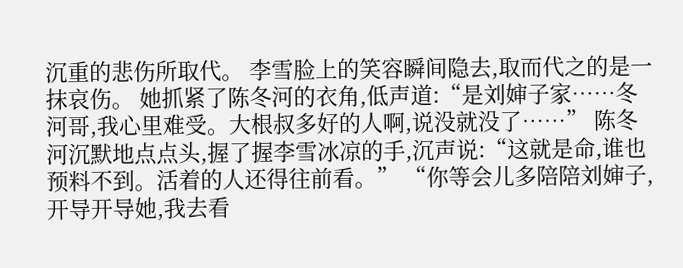沉重的悲伤所取代。 李雪脸上的笑容瞬间隐去,取而代之的是一抹哀伤。 她抓紧了陈冬河的衣角,低声道:“是刘婶子家……冬河哥,我心里难受。大根叔多好的人啊,说没就没了……” 陈冬河沉默地点点头,握了握李雪冰凉的手,沉声说:“这就是命,谁也预料不到。活着的人还得往前看。” “你等会儿多陪陪刘婶子,开导开导她,我去看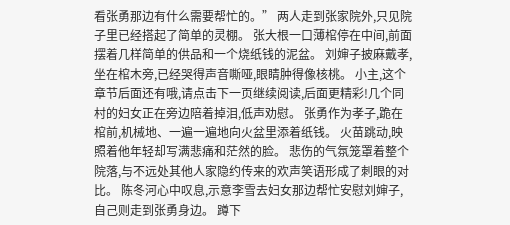看张勇那边有什么需要帮忙的。” 两人走到张家院外,只见院子里已经搭起了简单的灵棚。 张大根一口薄棺停在中间,前面摆着几样简单的供品和一个烧纸钱的泥盆。 刘婶子披麻戴孝,坐在棺木旁,已经哭得声音嘶哑,眼睛肿得像核桃。 小主,这个章节后面还有哦,请点击下一页继续阅读,后面更精彩!几个同村的妇女正在旁边陪着掉泪,低声劝慰。 张勇作为孝子,跪在棺前,机械地、一遍一遍地向火盆里添着纸钱。 火苗跳动,映照着他年轻却写满悲痛和茫然的脸。 悲伤的气氛笼罩着整个院落,与不远处其他人家隐约传来的欢声笑语形成了刺眼的对比。 陈冬河心中叹息,示意李雪去妇女那边帮忙安慰刘婶子,自己则走到张勇身边。 蹲下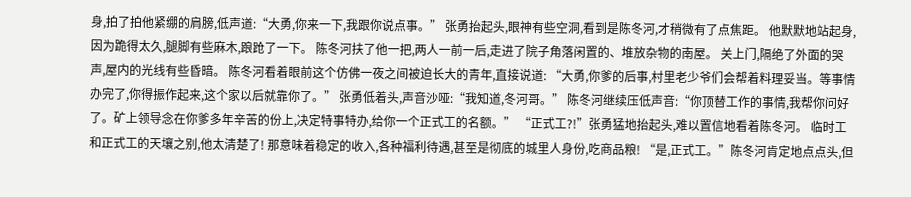身,拍了拍他紧绷的肩膀,低声道:“大勇,你来一下,我跟你说点事。” 张勇抬起头,眼神有些空洞,看到是陈冬河,才稍微有了点焦距。 他默默地站起身,因为跪得太久,腿脚有些麻木,踉跄了一下。 陈冬河扶了他一把,两人一前一后,走进了院子角落闲置的、堆放杂物的南屋。 关上门,隔绝了外面的哭声,屋内的光线有些昏暗。 陈冬河看着眼前这个仿佛一夜之间被迫长大的青年,直接说道: “大勇,你爹的后事,村里老少爷们会帮着料理妥当。等事情办完了,你得振作起来,这个家以后就靠你了。” 张勇低着头,声音沙哑:“我知道,冬河哥。” 陈冬河继续压低声音:“你顶替工作的事情,我帮你问好了。矿上领导念在你爹多年辛苦的份上,决定特事特办,给你一个正式工的名额。” “正式工?!”张勇猛地抬起头,难以置信地看着陈冬河。 临时工和正式工的天壤之别,他太清楚了! 那意味着稳定的收入,各种福利待遇,甚至是彻底的城里人身份,吃商品粮! “是,正式工。”陈冬河肯定地点点头,但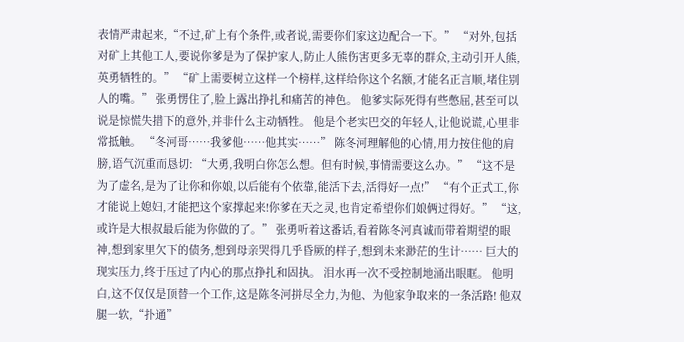表情严肃起来,“不过,矿上有个条件,或者说,需要你们家这边配合一下。” “对外,包括对矿上其他工人,要说你爹是为了保护家人,防止人熊伤害更多无辜的群众,主动引开人熊,英勇牺牲的。” “矿上需要树立这样一个榜样,这样给你这个名额,才能名正言顺,堵住别人的嘴。” 张勇愣住了,脸上露出挣扎和痛苦的神色。 他爹实际死得有些憋屈,甚至可以说是惊慌失措下的意外,并非什么主动牺牲。 他是个老实巴交的年轻人,让他说谎,心里非常抵触。 “冬河哥……我爹他……他其实……” 陈冬河理解他的心情,用力按住他的肩膀,语气沉重而恳切: “大勇,我明白你怎么想。但有时候,事情需要这么办。” “这不是为了虚名,是为了让你和你娘,以后能有个依靠,能活下去,活得好一点!” “有个正式工,你才能说上媳妇,才能把这个家撑起来!你爹在天之灵,也肯定希望你们娘俩过得好。” “这,或许是大根叔最后能为你做的了。” 张勇听着这番话,看着陈冬河真诚而带着期望的眼神,想到家里欠下的债务,想到母亲哭得几乎昏厥的样子,想到未来渺茫的生计…… 巨大的现实压力,终于压过了内心的那点挣扎和固执。 泪水再一次不受控制地涌出眼眶。 他明白,这不仅仅是顶替一个工作,这是陈冬河拼尽全力,为他、为他家争取来的一条活路! 他双腿一软,“扑通”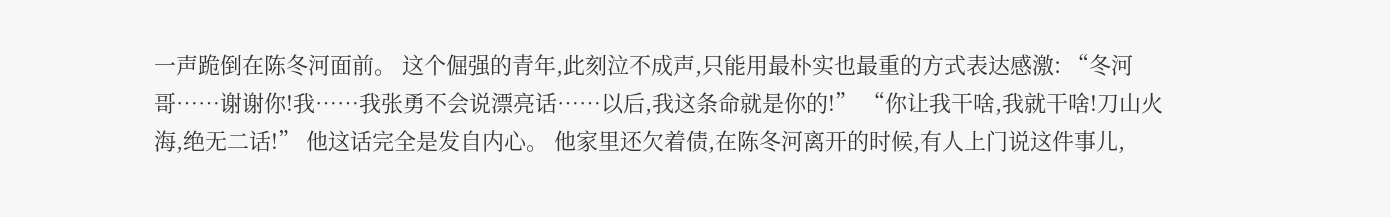一声跪倒在陈冬河面前。 这个倔强的青年,此刻泣不成声,只能用最朴实也最重的方式表达感激: “冬河哥……谢谢你!我……我张勇不会说漂亮话……以后,我这条命就是你的!” “你让我干啥,我就干啥!刀山火海,绝无二话!” 他这话完全是发自内心。 他家里还欠着债,在陈冬河离开的时候,有人上门说这件事儿,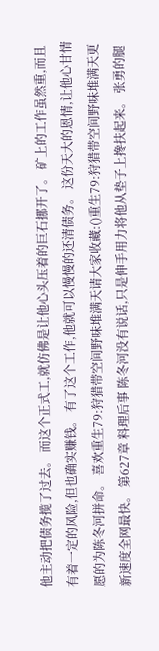他主动把债务揽了过去。 而这个正式工,就仿佛是让他心头压着的巨石挪开了。 矿上的工作虽然重,而且有着一定的风险,但也确实赚钱。 有了这个工作,他就可以慢慢的还清债务。 这份天大的恩情,让他心甘情愿的为陈冬河拼命。 喜欢重生79:狩猎带空间野味堆满天请大家收藏:()重生79:狩猎带空间野味堆满天更新速度全网最快。 第627章 料理后事 陈冬河没有说话,只是伸手用力将他从垫子上搀扶起来。 张勇的腿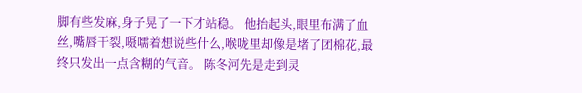脚有些发麻,身子晃了一下才站稳。 他抬起头,眼里布满了血丝,嘴唇干裂,嗫嚅着想说些什么,喉咙里却像是堵了团棉花,最终只发出一点含糊的气音。 陈冬河先是走到灵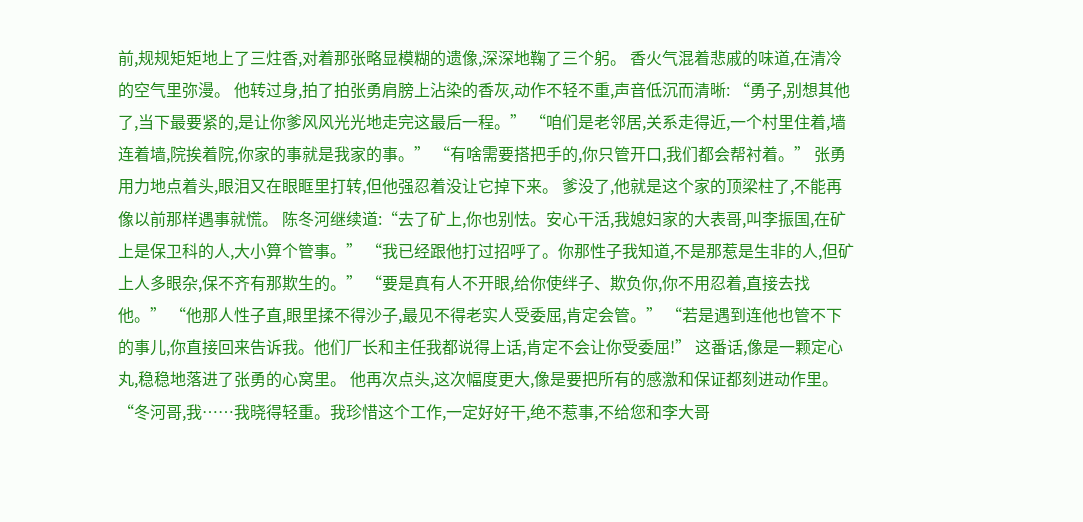前,规规矩矩地上了三炷香,对着那张略显模糊的遗像,深深地鞠了三个躬。 香火气混着悲戚的味道,在清冷的空气里弥漫。 他转过身,拍了拍张勇肩膀上沾染的香灰,动作不轻不重,声音低沉而清晰: “勇子,别想其他了,当下最要紧的,是让你爹风风光光地走完这最后一程。” “咱们是老邻居,关系走得近,一个村里住着,墙连着墙,院挨着院,你家的事就是我家的事。” “有啥需要搭把手的,你只管开口,我们都会帮衬着。” 张勇用力地点着头,眼泪又在眼眶里打转,但他强忍着没让它掉下来。 爹没了,他就是这个家的顶梁柱了,不能再像以前那样遇事就慌。 陈冬河继续道:“去了矿上,你也别怯。安心干活,我媳妇家的大表哥,叫李振国,在矿上是保卫科的人,大小算个管事。” “我已经跟他打过招呼了。你那性子我知道,不是那惹是生非的人,但矿上人多眼杂,保不齐有那欺生的。” “要是真有人不开眼,给你使绊子、欺负你,你不用忍着,直接去找他。” “他那人性子直,眼里揉不得沙子,最见不得老实人受委屈,肯定会管。” “若是遇到连他也管不下的事儿,你直接回来告诉我。他们厂长和主任我都说得上话,肯定不会让你受委屈!” 这番话,像是一颗定心丸,稳稳地落进了张勇的心窝里。 他再次点头,这次幅度更大,像是要把所有的感激和保证都刻进动作里。 “冬河哥,我……我晓得轻重。我珍惜这个工作,一定好好干,绝不惹事,不给您和李大哥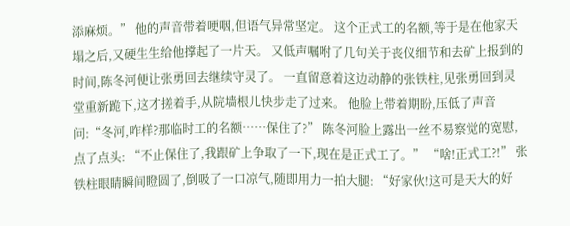添麻烦。” 他的声音带着哽咽,但语气异常坚定。 这个正式工的名额,等于是在他家天塌之后,又硬生生给他撑起了一片天。 又低声嘱咐了几句关于丧仪细节和去矿上报到的时间,陈冬河便让张勇回去继续守灵了。 一直留意着这边动静的张铁柱,见张勇回到灵堂重新跪下,这才搓着手,从院墙根儿快步走了过来。 他脸上带着期盼,压低了声音问:“冬河,咋样?那临时工的名额……保住了?” 陈冬河脸上露出一丝不易察觉的宽慰,点了点头: “不止保住了,我跟矿上争取了一下,现在是正式工了。” “啥!正式工?!” 张铁柱眼睛瞬间瞪圆了,倒吸了一口凉气,随即用力一拍大腿: “好家伙!这可是天大的好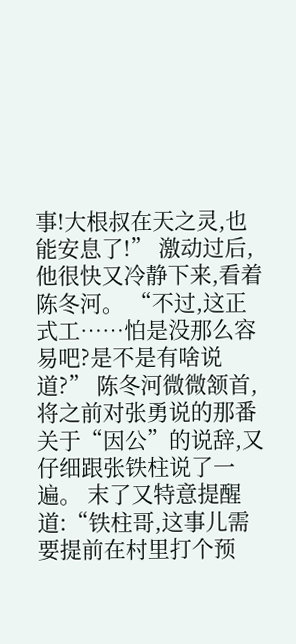事!大根叔在天之灵,也能安息了!” 激动过后,他很快又冷静下来,看着陈冬河。 “不过,这正式工……怕是没那么容易吧?是不是有啥说道?” 陈冬河微微颔首,将之前对张勇说的那番关于“因公”的说辞,又仔细跟张铁柱说了一遍。 末了又特意提醒道:“铁柱哥,这事儿需要提前在村里打个预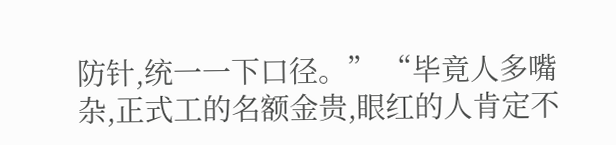防针,统一一下口径。” “毕竟人多嘴杂,正式工的名额金贵,眼红的人肯定不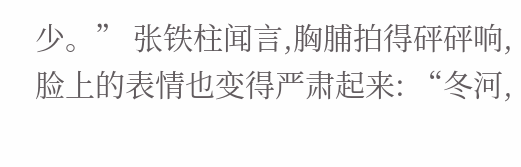少。” 张铁柱闻言,胸脯拍得砰砰响,脸上的表情也变得严肃起来: “冬河,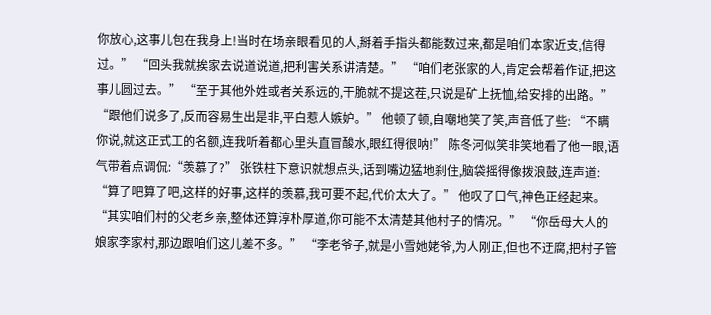你放心,这事儿包在我身上!当时在场亲眼看见的人,掰着手指头都能数过来,都是咱们本家近支,信得过。” “回头我就挨家去说道说道,把利害关系讲清楚。” “咱们老张家的人,肯定会帮着作证,把这事儿圆过去。” “至于其他外姓或者关系远的,干脆就不提这茬,只说是矿上抚恤,给安排的出路。” “跟他们说多了,反而容易生出是非,平白惹人嫉妒。” 他顿了顿,自嘲地笑了笑,声音低了些: “不瞒你说,就这正式工的名额,连我听着都心里头直冒酸水,眼红得很呐!” 陈冬河似笑非笑地看了他一眼,语气带着点调侃:“羡慕了?” 张铁柱下意识就想点头,话到嘴边猛地刹住,脑袋摇得像拨浪鼓,连声道: “算了吧算了吧,这样的好事,这样的羡慕,我可要不起,代价太大了。” 他叹了口气,神色正经起来。 “其实咱们村的父老乡亲,整体还算淳朴厚道,你可能不太清楚其他村子的情况。” “你岳母大人的娘家李家村,那边跟咱们这儿差不多。” “李老爷子,就是小雪她姥爷,为人刚正,但也不迂腐,把村子管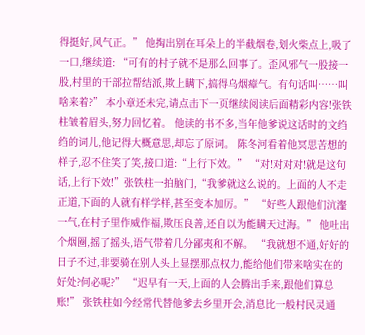得挺好,风气正。” 他掏出别在耳朵上的半截烟卷,划火柴点上,吸了一口,继续道: “可有的村子就不是那么回事了。歪风邪气一股接一股,村里的干部拉帮结派,欺上瞒下,搞得乌烟瘴气。有句话叫……叫啥来着?” 本小章还未完,请点击下一页继续阅读后面精彩内容!张铁柱皱着眉头,努力回忆着。 他读的书不多,当年他爹说这话时的文绉绉的词儿,他记得大概意思,却忘了原词。 陈冬河看着他冥思苦想的样子,忍不住笑了笑,接口道:“上行下效。” “对!对对对!就是这句话,上行下效!”张铁柱一拍脑门,“我爹就这么说的。上面的人不走正道,下面的人就有样学样,甚至变本加厉。” “好些人跟他们沆瀣一气,在村子里作威作福,欺压良善,还自以为能瞒天过海。” 他吐出个烟圈,摇了摇头,语气带着几分鄙夷和不解。 “我就想不通,好好的日子不过,非要骑在别人头上显摆那点权力,能给他们带来啥实在的好处?何必呢?” “迟早有一天,上面的人会腾出手来,跟他们算总账!” 张铁柱如今经常代替他爹去乡里开会,消息比一般村民灵通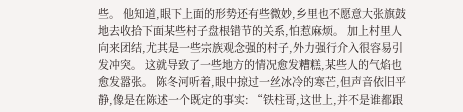些。 他知道,眼下上面的形势还有些微妙,乡里也不愿意大张旗鼓地去收拾下面某些村子盘根错节的关系,怕惹麻烦。 加上村里人向来团结,尤其是一些宗族观念强的村子,外力强行介入很容易引发冲突。 这就导致了一些地方的情况愈发糟糕,某些人的气焰也愈发嚣张。 陈冬河听着,眼中掠过一丝冰冷的寒芒,但声音依旧平静,像是在陈述一个既定的事实: “铁柱哥,这世上,并不是谁都跟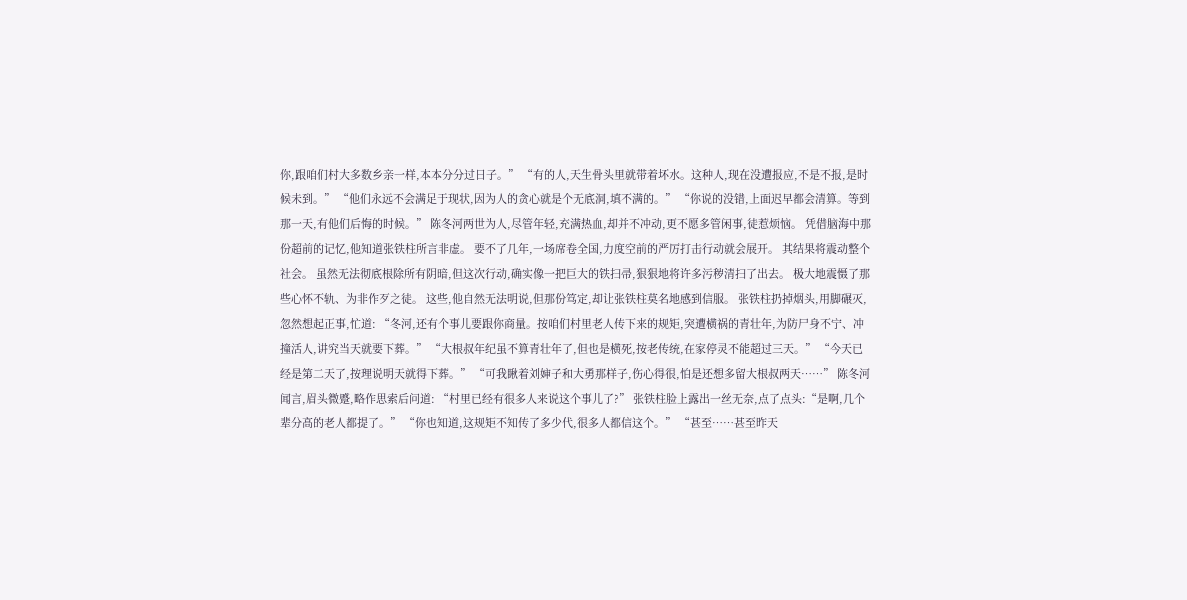你,跟咱们村大多数乡亲一样,本本分分过日子。” “有的人,天生骨头里就带着坏水。这种人,现在没遭报应,不是不报,是时候未到。” “他们永远不会满足于现状,因为人的贪心就是个无底洞,填不满的。” “你说的没错,上面迟早都会清算。等到那一天,有他们后悔的时候。” 陈冬河两世为人,尽管年轻,充满热血,却并不冲动,更不愿多管闲事,徒惹烦恼。 凭借脑海中那份超前的记忆,他知道张铁柱所言非虚。 要不了几年,一场席卷全国,力度空前的严厉打击行动就会展开。 其结果将震动整个社会。 虽然无法彻底根除所有阴暗,但这次行动,确实像一把巨大的铁扫帚,狠狠地将许多污秽清扫了出去。 极大地震慑了那些心怀不轨、为非作歹之徒。 这些,他自然无法明说,但那份笃定,却让张铁柱莫名地感到信服。 张铁柱扔掉烟头,用脚碾灭,忽然想起正事,忙道: “冬河,还有个事儿要跟你商量。按咱们村里老人传下来的规矩,突遭横祸的青壮年,为防尸身不宁、冲撞活人,讲究当天就要下葬。” “大根叔年纪虽不算青壮年了,但也是横死,按老传统,在家停灵不能超过三天。” “今天已经是第二天了,按理说明天就得下葬。” “可我瞅着刘婶子和大勇那样子,伤心得很,怕是还想多留大根叔两天……” 陈冬河闻言,眉头微蹙,略作思索后问道: “村里已经有很多人来说这个事儿了?” 张铁柱脸上露出一丝无奈,点了点头:“是啊,几个辈分高的老人都提了。” “你也知道,这规矩不知传了多少代,很多人都信这个。” “甚至……甚至昨天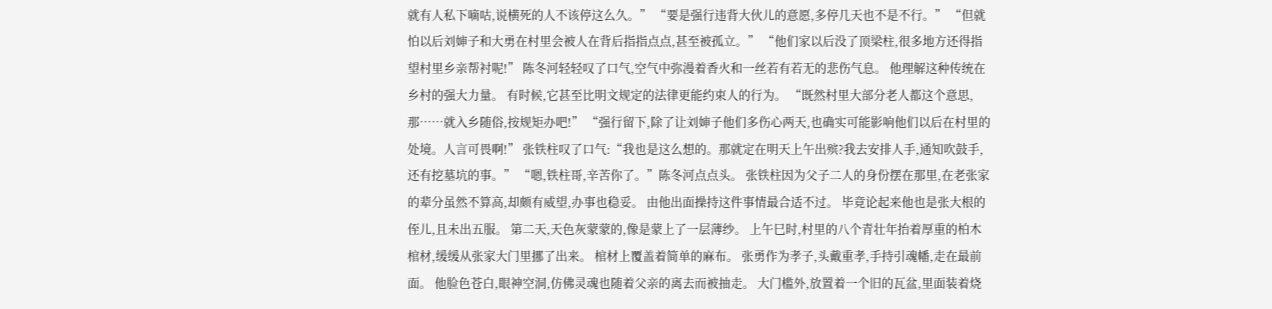就有人私下嘀咕,说横死的人不该停这么久。” “要是强行违背大伙儿的意愿,多停几天也不是不行。” “但就怕以后刘婶子和大勇在村里会被人在背后指指点点,甚至被孤立。” “他们家以后没了顶梁柱,很多地方还得指望村里乡亲帮衬呢!” 陈冬河轻轻叹了口气,空气中弥漫着香火和一丝若有若无的悲伤气息。 他理解这种传统在乡村的强大力量。 有时候,它甚至比明文规定的法律更能约束人的行为。 “既然村里大部分老人都这个意思,那……就入乡随俗,按规矩办吧!” “强行留下,除了让刘婶子他们多伤心两天,也确实可能影响他们以后在村里的处境。人言可畏啊!” 张铁柱叹了口气:“我也是这么想的。那就定在明天上午出殡?我去安排人手,通知吹鼓手,还有挖墓坑的事。” “嗯,铁柱哥,辛苦你了。”陈冬河点点头。 张铁柱因为父子二人的身份摆在那里,在老张家的辈分虽然不算高,却颇有威望,办事也稳妥。 由他出面操持这件事情最合适不过。 毕竟论起来他也是张大根的侄儿,且未出五服。 第二天,天色灰蒙蒙的,像是蒙上了一层薄纱。 上午巳时,村里的八个青壮年抬着厚重的柏木棺材,缓缓从张家大门里挪了出来。 棺材上覆盖着简单的麻布。 张勇作为孝子,头戴重孝,手持引魂幡,走在最前面。 他脸色苍白,眼神空洞,仿佛灵魂也随着父亲的离去而被抽走。 大门槛外,放置着一个旧的瓦盆,里面装着烧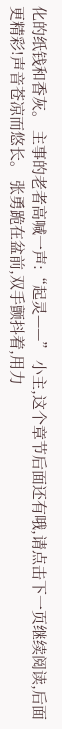化的纸钱和香灰。 主事的老者高喊一声:“起灵——” 小主,这个章节后面还有哦,请点击下一页继续阅读,后面更精彩!声音苍凉而悠长。 张勇跪在盆前,双手颤抖着,用力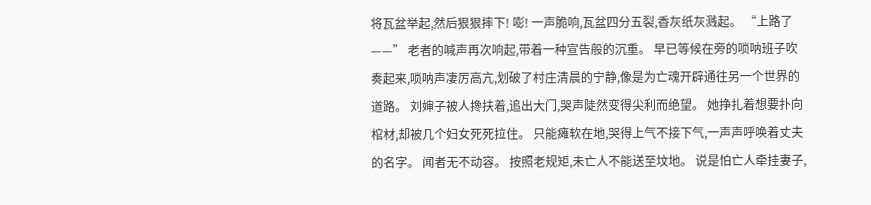将瓦盆举起,然后狠狠摔下! 嘭! 一声脆响,瓦盆四分五裂,香灰纸灰溅起。 “上路了——” 老者的喊声再次响起,带着一种宣告般的沉重。 早已等候在旁的唢呐班子吹奏起来,唢呐声凄厉高亢,划破了村庄清晨的宁静,像是为亡魂开辟通往另一个世界的道路。 刘婶子被人搀扶着,追出大门,哭声陡然变得尖利而绝望。 她挣扎着想要扑向棺材,却被几个妇女死死拉住。 只能瘫软在地,哭得上气不接下气,一声声呼唤着丈夫的名字。 闻者无不动容。 按照老规矩,未亡人不能送至坟地。 说是怕亡人牵挂妻子,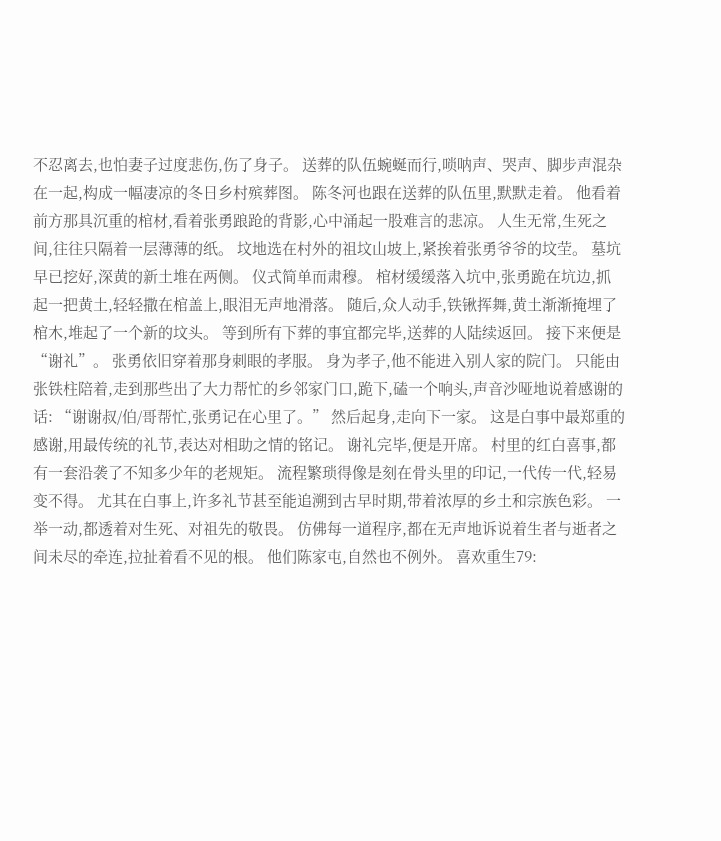不忍离去,也怕妻子过度悲伤,伤了身子。 送葬的队伍蜿蜒而行,唢呐声、哭声、脚步声混杂在一起,构成一幅凄凉的冬日乡村殡葬图。 陈冬河也跟在送葬的队伍里,默默走着。 他看着前方那具沉重的棺材,看着张勇踉跄的背影,心中涌起一股难言的悲凉。 人生无常,生死之间,往往只隔着一层薄薄的纸。 坟地选在村外的祖坟山坡上,紧挨着张勇爷爷的坟茔。 墓坑早已挖好,深黄的新土堆在两侧。 仪式简单而肃穆。 棺材缓缓落入坑中,张勇跪在坑边,抓起一把黄土,轻轻撒在棺盖上,眼泪无声地滑落。 随后,众人动手,铁锹挥舞,黄土渐渐掩埋了棺木,堆起了一个新的坟头。 等到所有下葬的事宜都完毕,送葬的人陆续返回。 接下来便是“谢礼”。 张勇依旧穿着那身刺眼的孝服。 身为孝子,他不能进入别人家的院门。 只能由张铁柱陪着,走到那些出了大力帮忙的乡邻家门口,跪下,磕一个响头,声音沙哑地说着感谢的话: “谢谢叔/伯/哥帮忙,张勇记在心里了。” 然后起身,走向下一家。 这是白事中最郑重的感谢,用最传统的礼节,表达对相助之情的铭记。 谢礼完毕,便是开席。 村里的红白喜事,都有一套沿袭了不知多少年的老规矩。 流程繁琐得像是刻在骨头里的印记,一代传一代,轻易变不得。 尤其在白事上,许多礼节甚至能追溯到古早时期,带着浓厚的乡土和宗族色彩。 一举一动,都透着对生死、对祖先的敬畏。 仿佛每一道程序,都在无声地诉说着生者与逝者之间未尽的牵连,拉扯着看不见的根。 他们陈家屯,自然也不例外。 喜欢重生79: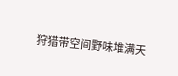狩猎带空间野味堆满天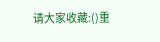请大家收藏:()重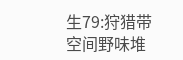生79:狩猎带空间野味堆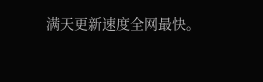满天更新速度全网最快。